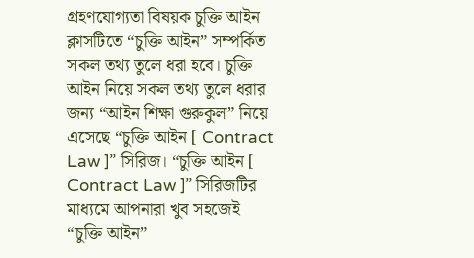গ্রহণযোগ্যতা বিষয়ক চুক্তি আইন ক্লাসটিতে “চুক্তি আইন” সম্পর্কিত সকল তথ্য তুলে ধরা হবে। চুক্তি আইন নিয়ে সকল তথ্য তুলে ধরার জন্য “আইন শিক্ষা গুরুকুল” নিয়ে এসেছে “চুক্তি আইন [ Contract Law ]” সিরিজ। “চুক্তি আইন [ Contract Law ]” সিরিজটির মাধ্যমে আপনারা খুব সহজেই “চুক্তি আইন”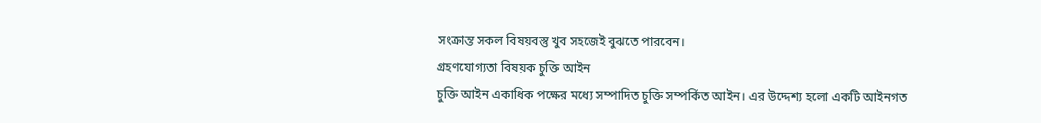সংক্রান্ত সকল বিষয়বস্তু খুব সহজেই বুঝতে পারবেন।
গ্রহণযোগ্যতা বিষয়ক চুক্তি আইন
চুক্তি আইন একাধিক পক্ষের মধ্যে সম্পাদিত চুক্তি সম্পর্কিত আইন। এর উদ্দেশ্য হলো একটি আইনগত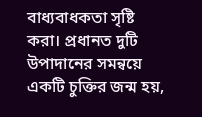বাধ্যবাধকতা সৃষ্টি করা। প্রধানত দুটি উপাদানের সমন্বয়ে একটি চুক্তির জন্ম হয়,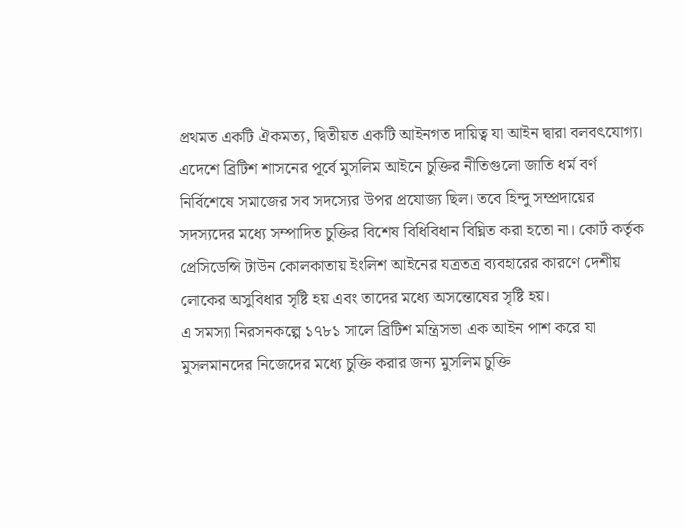প্রথমত একটি ঐকমত্য, দ্বিতীয়ত একটি আইনগত দায়িত্ব যা আইন দ্বারা বলবৎযোগ্য।
এদেশে ব্রিটিশ শাসনের পূর্বে মুসলিম আইনে চুক্তির নীতিগুলো জাতি ধর্ম বর্ণ নির্বিশেষে সমাজের সব সদস্যের উপর প্রযোজ্য ছিল। তবে হিন্দু সম্প্রদায়ের সদস্যদের মধ্যে সম্পাদিত চুক্তির বিশেষ বিধিবিধান বিঘ্নিত করা হতো না। কোর্ট কর্তৃক প্রেসিডেন্সি টাউন কোলকাতায় ইংলিশ আইনের যত্রতত্র ব্যবহারের কারণে দেশীয় লোকের অসুবিধার সৃষ্টি হয় এবং তাদের মধ্যে অসন্তোষের সৃষ্টি হয়।
এ সমস্যা নিরসনকল্পে ১৭৮১ সালে ব্রিটিশ মন্ত্রিসভা এক আইন পাশ করে যা মুসলমানদের নিজেদের মধ্যে চুক্তি করার জন্য মুসলিম চুক্তি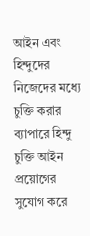আইন এবং হিন্দুদের নিজেদের মধ্যে চুক্তি করার ব্যাপারে হিন্দু চুক্তি আইন প্রয়োগের সুযোগ করে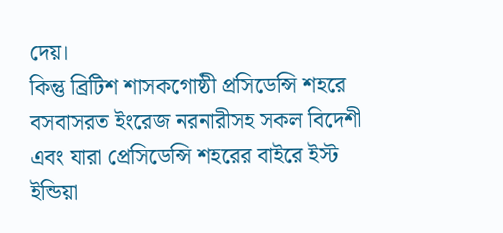দেয়।
কিন্তু ব্রিটিশ শাসকগোষ্ঠী প্রসিডেন্সি শহরে বসবাসরত ইংরেজ নরনারীসহ সকল বিদেশী এবং যারা প্রেসিডেন্সি শহরের বাইরে ইস্ট ইন্ডিয়া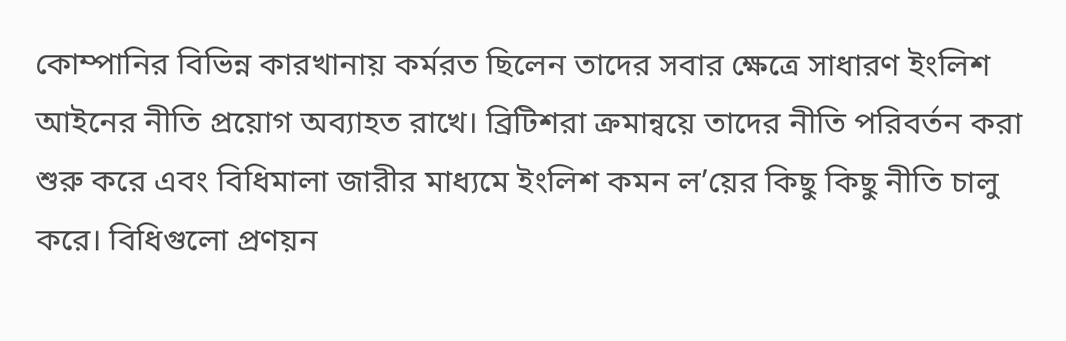কোম্পানির বিভিন্ন কারখানায় কর্মরত ছিলেন তাদের সবার ক্ষেত্রে সাধারণ ইংলিশ আইনের নীতি প্রয়োগ অব্যাহত রাখে। ব্রিটিশরা ক্রমান্বয়ে তাদের নীতি পরিবর্তন করা শুরু করে এবং বিধিমালা জারীর মাধ্যমে ইংলিশ কমন ল’য়ের কিছু কিছু নীতি চালু করে। বিধিগুলো প্রণয়ন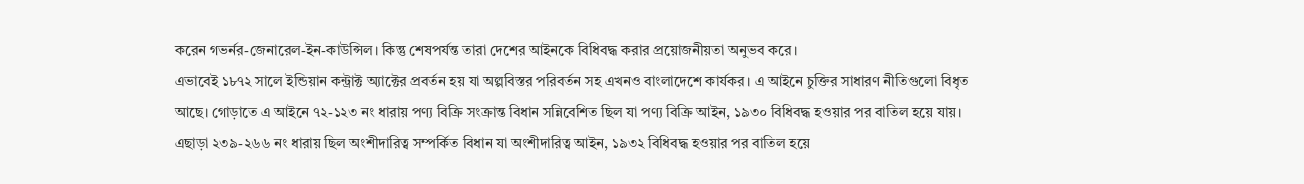করেন গভর্নর-জেনারেল-ইন-কাউন্সিল। কিন্তু শেষপর্যন্ত তারা দেশের আইনকে বিধিবদ্ধ করার প্রয়োজনীয়তা অনুভব করে।
এভাবেই ১৮৭২ সালে ইন্ডিয়ান কন্ট্রাক্ট অ্যাক্টের প্রবর্তন হয় যা অল্পবিস্তর পরিবর্তন সহ এখনও বাংলাদেশে কার্যকর। এ আইনে চুক্তির সাধারণ নীতিগুলো বিধৃত আছে। গোড়াতে এ আইনে ৭২-১২৩ নং ধারায় পণ্য বিক্রি সংক্রান্ত বিধান সন্নিবেশিত ছিল যা পণ্য বিক্রি আইন, ১৯৩০ বিধিবদ্ধ হওয়ার পর বাতিল হয়ে যায়। এছাড়া ২৩৯-২৬৬ নং ধারায় ছিল অংশীদারিত্ব সম্পর্কিত বিধান যা অংশীদারিত্ব আইন, ১৯৩২ বিধিবদ্ধ হওয়ার পর বাতিল হয়ে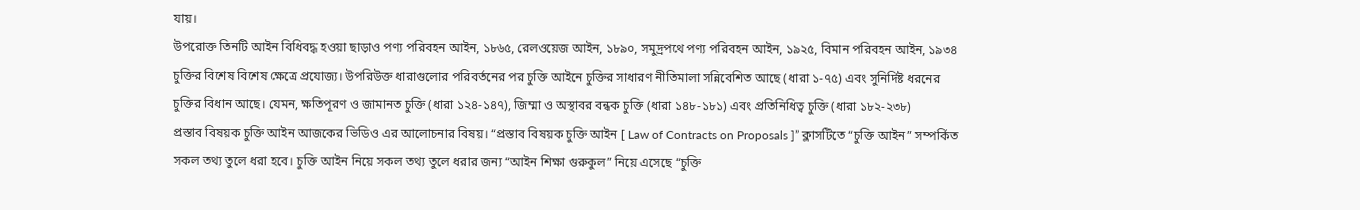যায়।
উপরোক্ত তিনটি আইন বিধিবদ্ধ হওয়া ছাড়াও পণ্য পরিবহন আইন, ১৮৬৫, রেলওয়েজ আইন, ১৮৯০, সমুদ্রপথে পণ্য পরিবহন আইন, ১৯২৫, বিমান পরিবহন আইন, ১৯৩৪ চুক্তির বিশেষ বিশেষ ক্ষেত্রে প্রযোজ্য। উপরিউক্ত ধারাগুলোর পরিবর্তনের পর চুক্তি আইনে চুক্তির সাধারণ নীতিমালা সন্নিবেশিত আছে (ধারা ১-৭৫) এবং সুনির্দিষ্ট ধরনের চুক্তির বিধান আছে। যেমন, ক্ষতিপূরণ ও জামানত চুক্তি (ধারা ১২৪-১৪৭), জিম্মা ও অস্থাবর বন্ধক চুক্তি (ধারা ১৪৮-১৮১) এবং প্রতিনিধিত্ব চুক্তি (ধারা ১৮২-২৩৮)
প্রস্তাব বিষয়ক চুক্তি আইন আজকের ভিডিও এর আলোচনার বিষয়। “প্রস্তাব বিষয়ক চুক্তি আইন [ Law of Contracts on Proposals ]” ক্লাসটিতে “চুক্তি আইন” সম্পর্কিত সকল তথ্য তুলে ধরা হবে। চুক্তি আইন নিয়ে সকল তথ্য তুলে ধরার জন্য “আইন শিক্ষা গুরুকুল” নিয়ে এসেছে “চুক্তি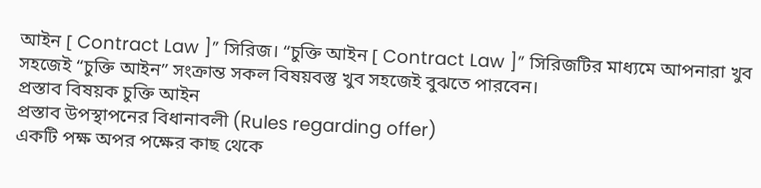আইন [ Contract Law ]” সিরিজ। “চুক্তি আইন [ Contract Law ]” সিরিজটির মাধ্যমে আপনারা খুব সহজেই “চুক্তি আইন” সংক্রান্ত সকল বিষয়বস্তু খুব সহজেই বুঝতে পারবেন।
প্রস্তাব বিষয়ক চুক্তি আইন
প্রস্তাব উপস্থাপনের বিধানাবলী (Rules regarding offer)
একটি পক্ষ অপর পক্ষের কাছ থেকে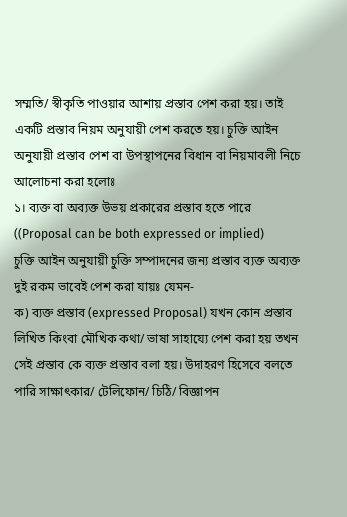সম্মতি/ স্বীকৃতি পাওয়ার আশায় প্রস্তাব পেশ করা হয়। তাই একটি প্রস্তাব নিয়ম অনুযায়ী পেশ করতে হয়। চুক্তি আইন অনুযায়ী প্রস্তাব পেশ বা উপস্থাপনের বিধান বা নিয়মাবলী নিচে আলোচনা করা হলোঃ
১। ব্যক্ত বা অব্যক্ত উভয় প্রকারের প্রস্তাব হতে পারে ((Proposal can be both expressed or implied)
চুক্তি আইন অনুযায়ী চুক্তি সম্পাদনের জন্য প্রস্তাব ব্যক্ত অব্যক্ত দুই রকম ভাবেই পেশ করা যায়ঃ যেমন-
ক) ব্যক্ত প্রস্তাব (expressed Proposal) যখন কোন প্রস্তাব লিখিত কিংবা মৌখিক কথা/ ভাষা সাহায্যে পেশ করা হয় তখন সেই প্রস্তাব কে ব্যক্ত প্রস্তাব বলা হয়। উদাহরণ হিসেবে বলতে পারি সাক্ষাৎকার/ টেলিফোন/ চিঠি/ বিজ্ঞাপন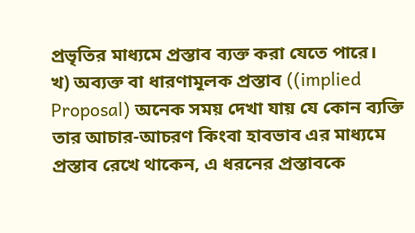প্রভৃতির মাধ্যমে প্রস্তাব ব্যক্ত করা যেতে পারে।
খ) অব্যক্ত বা ধারণামূলক প্রস্তাব ((implied Proposal) অনেক সময় দেখা যায় যে কোন ব্যক্তি তার আচার-আচরণ কিংবা হাবভাব এর মাধ্যমে প্রস্তাব রেখে থাকেন, এ ধরনের প্রস্তাবকে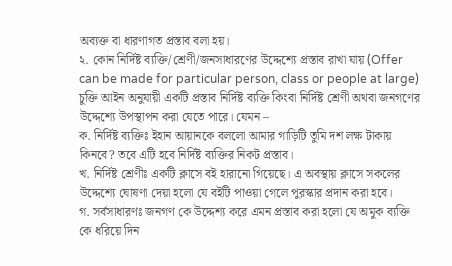অব্যক্ত বা ধারণাগত প্রস্তাব বলা হয়।
২. কোন নির্দিষ্ট ব্যক্তি/শ্রেণী/জনসাধারণের উদ্দেশ্যে প্রস্তাব রাখা যায় (Offer can be made for particular person, class or people at large)
চুক্তি আইন অনুযায়ী একটি প্রস্তাব নির্দিষ্ট ব্যক্তি কিংবা নির্দিষ্ট শ্রেণী অথবা জনগণের উদ্দেশ্যে উপস্থাপন করা যেতে পারে। যেমন –
ক. নির্দিষ্ট ব্যক্তিঃ ইহান আয়ানকে বললো আমার গাড়িটি তুমি দশ লক্ষ টাকায় কিনবে? তবে এটি হবে নির্দিষ্ট ব্যক্তির নিকট প্রস্তাব।
খ. নির্দিষ্ট শ্রেণীঃ একটি ক্লাসে বই হারানো গিয়েছে। এ অবস্থায় ক্লাসে সকলের উদ্দেশ্যে ঘোষণা দেয়া হলো যে বইটি পাওয়া গেলে পুরস্কার প্রদান করা হবে।
গ. সর্বসাধারণঃ জনগণ কে উদ্দেশ্য করে এমন প্রস্তাব করা হলো যে অমুক ব্যক্তি কে ধরিয়ে দিন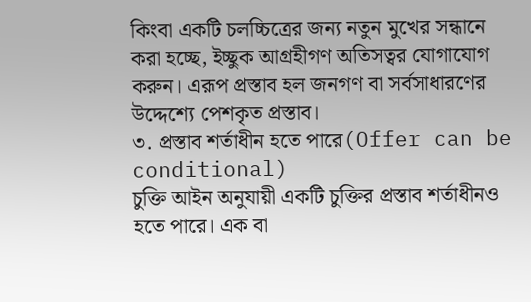কিংবা একটি চলচ্চিত্রের জন্য নতুন মুখের সন্ধানে করা হচ্ছে, ইচ্ছুক আগ্রহীগণ অতিসত্বর যোগাযোগ করুন। এরূপ প্রস্তাব হল জনগণ বা সর্বসাধারণের উদ্দেশ্যে পেশকৃত প্রস্তাব।
৩. প্রস্তাব শর্তাধীন হতে পারে(Offer can be conditional)
চুক্তি আইন অনুযায়ী একটি চুক্তির প্রস্তাব শর্তাধীনও হতে পারে। এক বা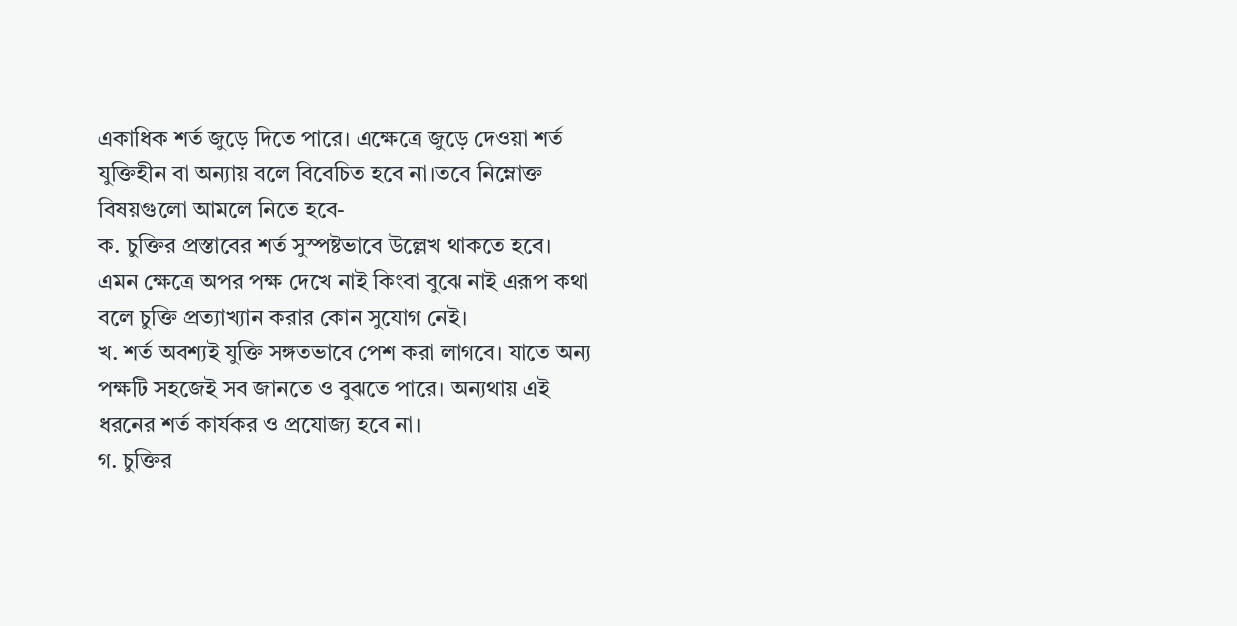একাধিক শর্ত জুড়ে দিতে পারে। এক্ষেত্রে জুড়ে দেওয়া শর্ত যুক্তিহীন বা অন্যায় বলে বিবেচিত হবে না।তবে নিম্নোক্ত বিষয়গুলো আমলে নিতে হবে-
ক. চুক্তির প্রস্তাবের শর্ত সুস্পষ্টভাবে উল্লেখ থাকতে হবে। এমন ক্ষেত্রে অপর পক্ষ দেখে নাই কিংবা বুঝে নাই এরূপ কথা বলে চুক্তি প্রত্যাখ্যান করার কোন সুযোগ নেই।
খ. শর্ত অবশ্যই যুক্তি সঙ্গতভাবে পেশ করা লাগবে। যাতে অন্য পক্ষটি সহজেই সব জানতে ও বুঝতে পারে। অন্যথায় এই ধরনের শর্ত কার্যকর ও প্রযোজ্য হবে না।
গ. চুক্তির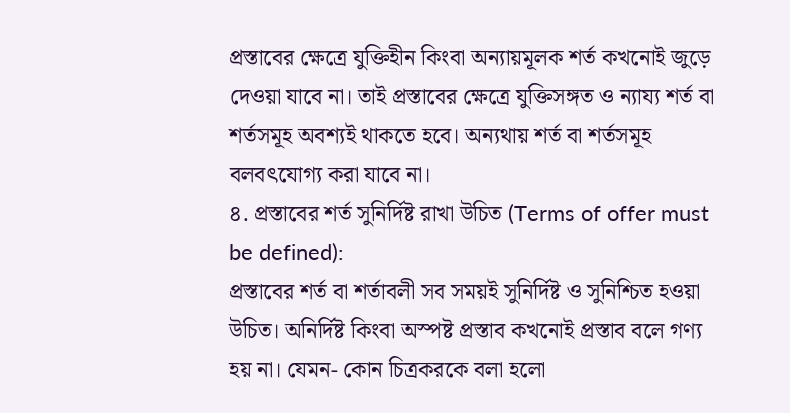প্রস্তাবের ক্ষেত্রে যুক্তিহীন কিংবা অন্যায়মূলক শর্ত কখনোই জুড়ে দেওয়া যাবে না। তাই প্রস্তাবের ক্ষেত্রে যুক্তিসঙ্গত ও ন্যায্য শর্ত বা শর্তসমূহ অবশ্যই থাকতে হবে। অন্যথায় শর্ত বা শর্তসমূহ বলবৎযোগ্য করা যাবে না।
৪. প্রস্তাবের শর্ত সুনির্দিষ্ট রাখা উচিত (Terms of offer must be defined):
প্রস্তাবের শর্ত বা শর্তাবলী সব সময়ই সুনির্দিষ্ট ও সুনিশ্চিত হওয়া উচিত। অনির্দিষ্ট কিংবা অস্পষ্ট প্রস্তাব কখনোই প্রস্তাব বলে গণ্য হয় না। যেমন- কোন চিত্রকরকে বলা হলো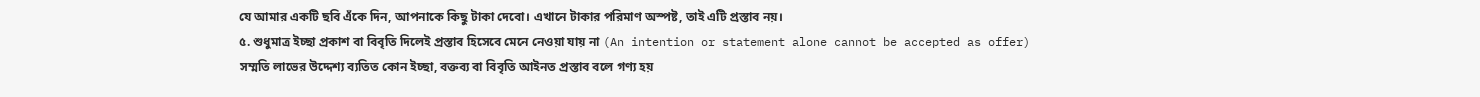যে আমার একটি ছবি এঁকে দিন, আপনাকে কিছু টাকা দেবো। এখানে টাকার পরিমাণ অস্পষ্ট, তাই এটি প্রস্তাব নয়।
৫. শুধুমাত্র ইচ্ছা প্রকাশ বা বিবৃতি দিলেই প্রস্তাব হিসেবে মেনে নেওয়া যায় না (An intention or statement alone cannot be accepted as offer)
সম্মতি লাভের উদ্দেশ্য ব্যতিত কোন ইচ্ছা, বক্তব্য বা বিবৃতি আইনত প্রস্তাব বলে গণ্য হয়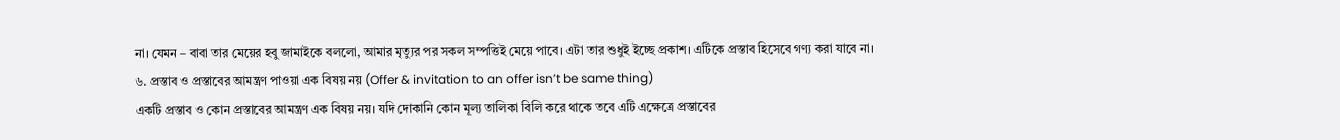না। যেমন – বাবা তার মেয়ের হবু জামাইকে বললো, আমার মৃত্যুর পর সকল সম্পত্তিই মেয়ে পাবে। এটা তার শুধুই ইচ্ছে প্রকাশ। এটিকে প্রস্তাব হিসেবে গণ্য করা যাবে না।
৬. প্রস্তাব ও প্রস্তাবের আমন্ত্রণ পাওয়া এক বিষয় নয় (Offer & invitation to an offer isn’t be same thing)
একটি প্রস্তাব ও কোন প্রস্তাবের আমন্ত্রণ এক বিষয় নয়। যদি দোকানি কোন মূল্য তালিকা বিলি করে থাকে তবে এটি এক্ষেত্রে প্রস্তাবের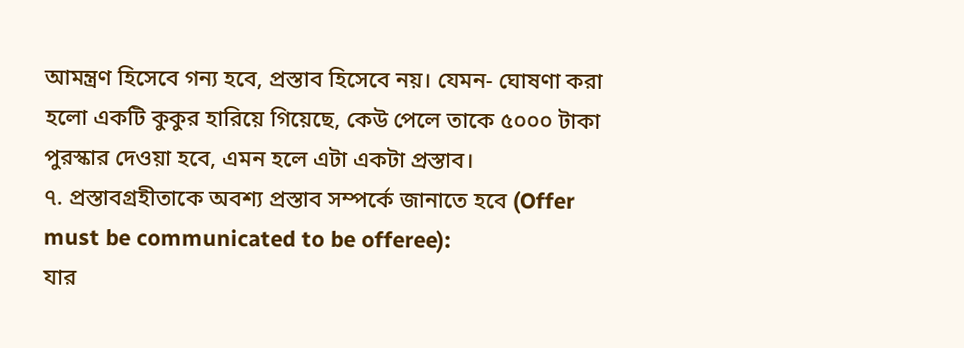আমন্ত্রণ হিসেবে গন্য হবে, প্রস্তাব হিসেবে নয়। যেমন- ঘোষণা করা হলো একটি কুকুর হারিয়ে গিয়েছে, কেউ পেলে তাকে ৫০০০ টাকা পুরস্কার দেওয়া হবে, এমন হলে এটা একটা প্রস্তাব।
৭. প্রস্তাবগ্রহীতাকে অবশ্য প্রস্তাব সম্পর্কে জানাতে হবে (Offer must be communicated to be offeree):
যার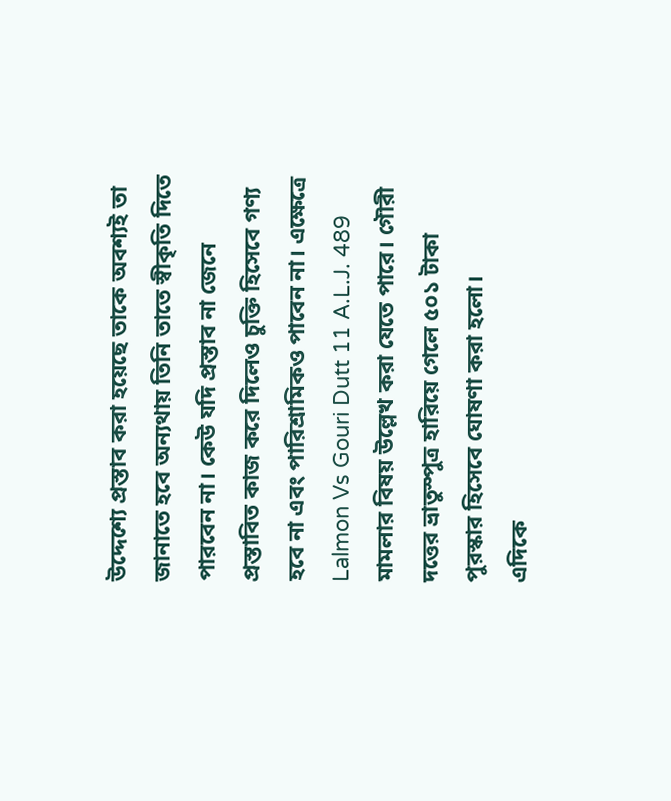উদ্দেশ্যে প্রস্তাব করা হয়েছে তাকে অবশ্যই তা জানাতে হবে অন্যথায় তিনি তাতে স্বীকৃতি দিতে পারবেন না। কেউ যদি প্রস্তাব না জেনে প্রস্তাবিত কাজ করে দিলেও চুক্তি হিসেবে গণ্য হবে না এবং পারিশ্রামিকও পাবেন না। এক্ষেত্রে Lalmon Vs Gouri Dutt 11 A.L.J. 489 মামলার বিষয় উল্লেখ করা যেতে পারে। গৌরী দত্তের ভ্রাতুস্পুত্র হারিয়ে গেলে ৫০১ টাকা পুরস্কার হিসেবে ঘোষণা করা হলো।
এদিকে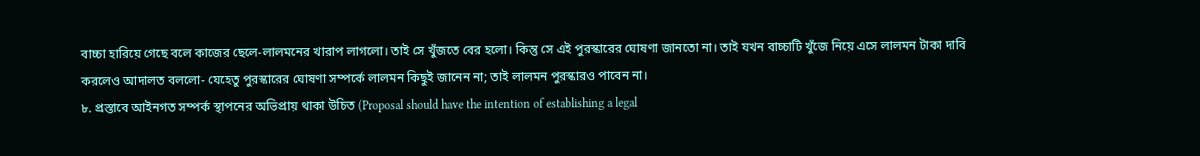বাচ্চা হারিয়ে গেছে বলে কাজের ছেলে-লালমনের খারাপ লাগলো। তাই সে খুঁজতে বের হলো। কিন্তু সে এই পুরস্কারের ঘোষণা জানতো না। তাই যখন বাচ্চাটি খুঁজে নিয়ে এসে লালমন টাকা দাবি করলেও আদালত বললো- যেহেতু পুরস্কারের ঘোষণা সম্পর্কে লালমন কিছুই জানেন না; তাই লালমন পুরস্কারও পাবেন না।
৮. প্রস্তাবে আইনগত সম্পর্ক স্থাপনের অভিপ্রায় থাকা উচিত (Proposal should have the intention of establishing a legal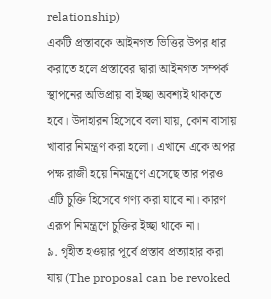relationship)
একটি প্রস্তাবকে আইনগত ভিত্তির উপর ধার করাতে হলে প্রস্তাবের দ্বারা আইনগত সম্পর্ক স্থাপনের অভিপ্রায় বা ইচ্ছা অবশ্যই থাকতে হবে। উদাহারন হিসেবে বলা যায়, কোন বাসায় খাবার নিমন্ত্রণ করা হলো। এখানে একে অপর পক্ষ রাজী হয়ে নিমন্ত্রণে এসেছে তার পরও এটি চুক্তি হিসেবে গণ্য করা যাবে না। কারণ এরূপ নিমন্ত্রণে চুক্তির ইচ্ছা থাকে না।
৯. গৃহীত হওয়ার পূর্বে প্রস্তাব প্রত্যাহার করা যায় (The proposal can be revoked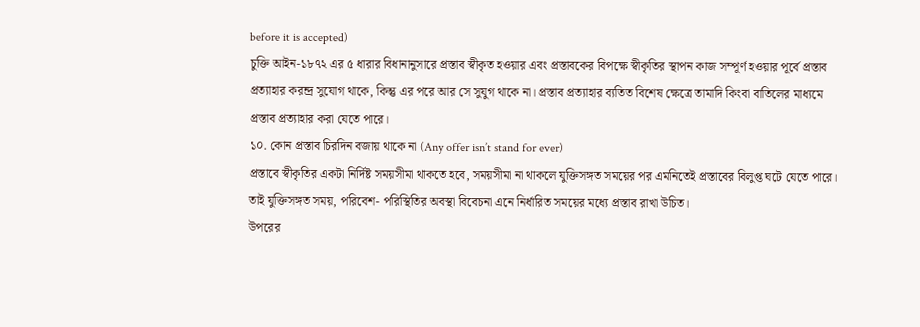before it is accepted)
চুক্তি আইন-১৮৭২ এর ৫ ধারার বিধানানুসারে প্রস্তাব স্বীকৃত হওয়ার এবং প্রস্তাবকের বিপক্ষে স্বীকৃতির স্থাপন কাজ সম্পূর্ণ হওয়ার পূর্বে প্রস্তাব প্রত্যাহার করন্দ্র সুযোগ থাকে, কিন্তু এর পরে আর সে সুযুগ থাকে না। প্রস্তাব প্রত্যাহার ব্যতিত বিশেষ ক্ষেত্রে তামাদি কিংবা বাতিলের মাধ্যমে প্রস্তাব প্রত্যাহার করা যেতে পারে।
১০. কোন প্রস্তাব চিরদিন বজায় থাকে না (Any offer isn’t stand for ever)
প্রস্তাবে স্বীকৃতির একটা নির্দিষ্ট সময়সীমা থাকতে হবে, সময়সীমা না থাকলে যুক্তিসঙ্গত সময়ের পর এমনিতেই প্রস্তাবের বিলুপ্ত ঘটে যেতে পারে। তাই যুক্তিসঙ্গত সময়, পরিবেশ- পরিস্থিতির অবস্থা বিবেচনা এনে নির্ধারিত সময়ের মধ্যে প্রস্তাব রাখা উচিত।
উপরের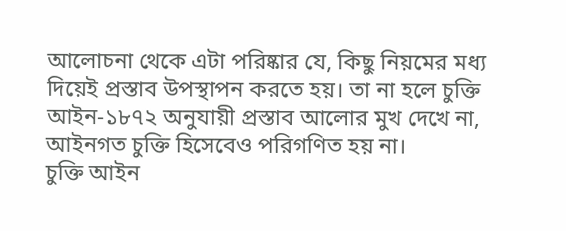আলোচনা থেকে এটা পরিষ্কার যে, কিছু নিয়মের মধ্য দিয়েই প্রস্তাব উপস্থাপন করতে হয়। তা না হলে চুক্তি আইন-১৮৭২ অনুযায়ী প্রস্তাব আলোর মুখ দেখে না, আইনগত চুক্তি হিসেবেও পরিগণিত হয় না।
চুক্তি আইন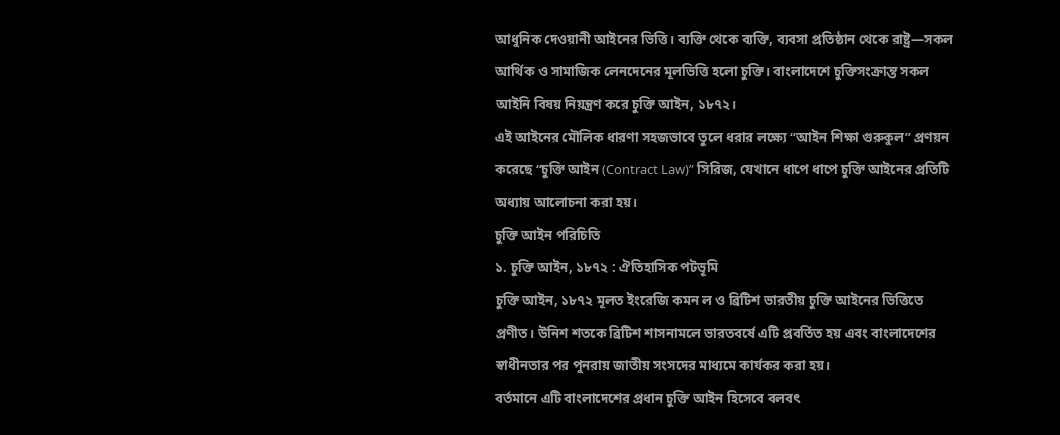আধুনিক দেওয়ানী আইনের ভিত্তি। ব্যক্তি থেকে ব্যক্তি, ব্যবসা প্রতিষ্ঠান থেকে রাষ্ট্র—সকল আর্থিক ও সামাজিক লেনদেনের মূলভিত্তি হলো চুক্তি। বাংলাদেশে চুক্তিসংক্রান্ত সকল আইনি বিষয় নিয়ন্ত্রণ করে চুক্তি আইন, ১৮৭২।
এই আইনের মৌলিক ধারণা সহজভাবে তুলে ধরার লক্ষ্যে “আইন শিক্ষা গুরুকুল” প্রণয়ন করেছে “চুক্তি আইন (Contract Law)” সিরিজ, যেখানে ধাপে ধাপে চুক্তি আইনের প্রতিটি অধ্যায় আলোচনা করা হয়।
চুক্তি আইন পরিচিতি
১. চুক্তি আইন, ১৮৭২ : ঐতিহাসিক পটভূমি
চুক্তি আইন, ১৮৭২ মূলত ইংরেজি কমন ল ও ব্রিটিশ ভারতীয় চুক্তি আইনের ভিত্তিতে প্রণীত। উনিশ শতকে ব্রিটিশ শাসনামলে ভারতবর্ষে এটি প্রবর্তিত হয় এবং বাংলাদেশের স্বাধীনতার পর পুনরায় জাতীয় সংসদের মাধ্যমে কার্যকর করা হয়।
বর্তমানে এটি বাংলাদেশের প্রধান চুক্তি আইন হিসেবে বলবৎ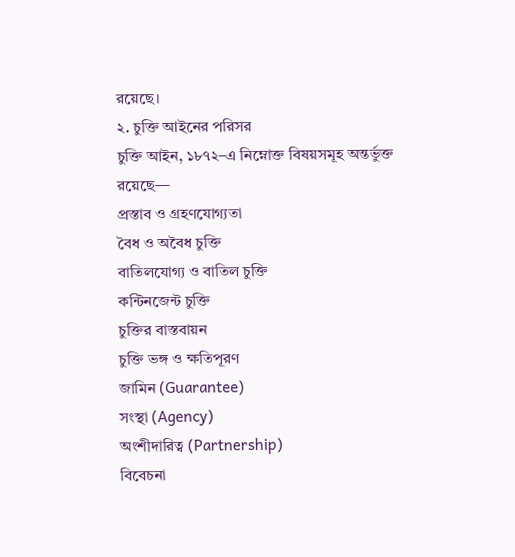রয়েছে।
২. চুক্তি আইনের পরিসর
চুক্তি আইন, ১৮৭২–এ নিম্নোক্ত বিষয়সমূহ অন্তর্ভুক্ত রয়েছে—
প্রস্তাব ও গ্রহণযোগ্যতা
বৈধ ও অবৈধ চুক্তি
বাতিলযোগ্য ও বাতিল চুক্তি
কন্টিনজেন্ট চুক্তি
চুক্তির বাস্তবায়ন
চুক্তি ভঙ্গ ও ক্ষতিপূরণ
জামিন (Guarantee)
সংস্থা (Agency)
অংশীদারিত্ব (Partnership)
বিবেচনা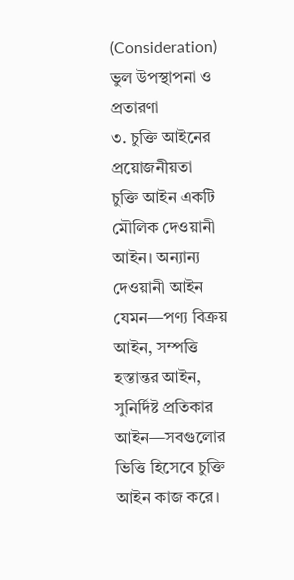(Consideration)
ভুল উপস্থাপনা ও প্রতারণা
৩. চুক্তি আইনের প্রয়োজনীয়তা
চুক্তি আইন একটি মৌলিক দেওয়ানী আইন। অন্যান্য দেওয়ানী আইন যেমন—পণ্য বিক্রয় আইন, সম্পত্তি হস্তান্তর আইন, সুনির্দিষ্ট প্রতিকার আইন—সবগুলোর ভিত্তি হিসেবে চুক্তি আইন কাজ করে।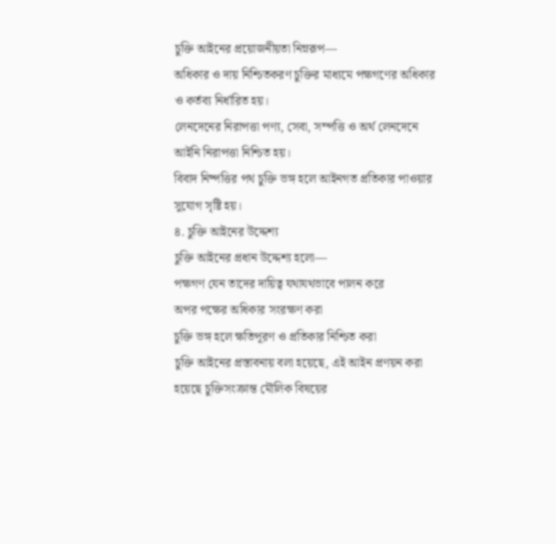চুক্তি আইনের প্রয়োজনীয়তা নিম্নরূপ—
অধিকার ও দায় নিশ্চিতকরণ চুক্তির মাধ্যমে পক্ষগণের অধিকার ও কর্তব্য নির্ধারিত হয়।
লেনদেনের নিরাপত্তা পণ্য, সেবা, সম্পত্তি ও অর্থ লেনদেনে আইনি নিরাপত্তা নিশ্চিত হয়।
বিবাদ নিষ্পত্তির পথ চুক্তি ভঙ্গ হলে আইনগত প্রতিকার পাওয়ার সুযোগ সৃষ্টি হয়।
৪. চুক্তি আইনের উদ্দেশ্য
চুক্তি আইনের প্রধান উদ্দেশ্য হলো—
পক্ষগণ যেন তাদের দায়িত্ব যথাযথভাবে পালন করে
অপর পক্ষের অধিকার সংরক্ষণ করা
চুক্তি ভঙ্গ হলে ক্ষতিপূরণ ও প্রতিকার নিশ্চিত করা
চুক্তি আইনের প্রস্তাবনায় বলা হয়েছে, এই আইন প্রণয়ন করা হয়েছে চুক্তিসংক্রান্ত মৌলিক বিষয়ের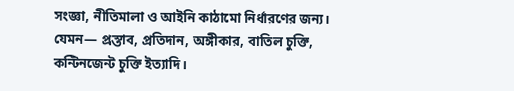সংজ্ঞা, নীতিমালা ও আইনি কাঠামো নির্ধারণের জন্য। যেমন— প্রস্তাব, প্রতিদান, অঙ্গীকার, বাতিল চুক্তি, কন্টিনজেন্ট চুক্তি ইত্যাদি।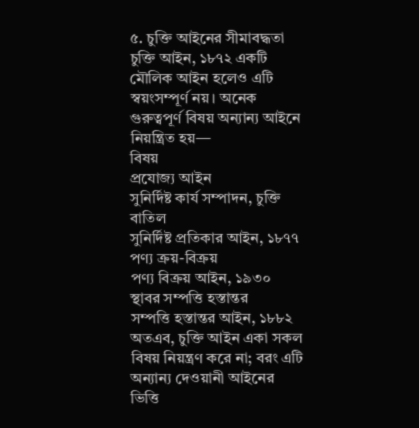৫. চুক্তি আইনের সীমাবদ্ধতা
চুক্তি আইন, ১৮৭২ একটি মৌলিক আইন হলেও এটি স্বয়ংসম্পূর্ণ নয়। অনেক গুরুত্বপূর্ণ বিষয় অন্যান্য আইনে নিয়ন্ত্রিত হয়—
বিষয়
প্রযোজ্য আইন
সুনির্দিষ্ট কার্য সম্পাদন, চুক্তি বাতিল
সুনির্দিষ্ট প্রতিকার আইন, ১৮৭৭
পণ্য ক্রয়-বিক্রয়
পণ্য বিক্রয় আইন, ১৯৩০
স্থাবর সম্পত্তি হস্তান্তর
সম্পত্তি হস্তান্তর আইন, ১৮৮২
অতএব, চুক্তি আইন একা সকল বিষয় নিয়ন্ত্রণ করে না; বরং এটি অন্যান্য দেওয়ানী আইনের ভিত্তি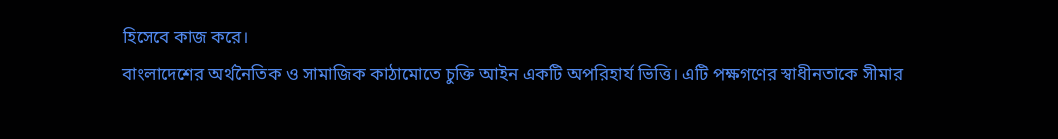হিসেবে কাজ করে।
বাংলাদেশের অর্থনৈতিক ও সামাজিক কাঠামোতে চুক্তি আইন একটি অপরিহার্য ভিত্তি। এটি পক্ষগণের স্বাধীনতাকে সীমার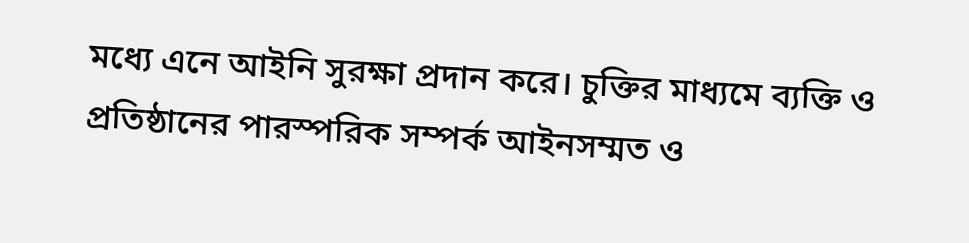মধ্যে এনে আইনি সুরক্ষা প্রদান করে। চুক্তির মাধ্যমে ব্যক্তি ও প্রতিষ্ঠানের পারস্পরিক সম্পর্ক আইনসম্মত ও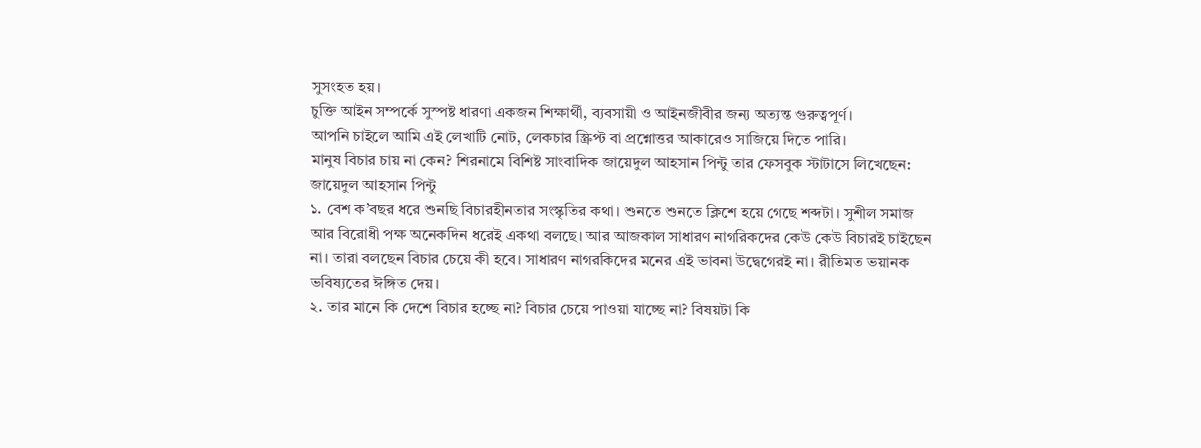সুসংহত হয়।
চুক্তি আইন সম্পর্কে সুস্পষ্ট ধারণা একজন শিক্ষার্থী, ব্যবসায়ী ও আইনজীবীর জন্য অত্যন্ত গুরুত্বপূর্ণ।
আপনি চাইলে আমি এই লেখাটি নোট, লেকচার স্ক্রিপ্ট বা প্রশ্নোত্তর আকারেও সাজিয়ে দিতে পারি।
মানুষ বিচার চায় না কেন? শিরনামে বিশিষ্ট সাংবাদিক জায়েদুল আহসান পিন্টু তার ফেসবুক স্টাটাসে লিখেছেন:
জায়েদুল আহসান পিন্টু
১. বেশ ক’বছর ধরে শুনছি বিচারহীনতার সংস্কৃতির কথা। শুনতে শুনতে ক্লিশে হয়ে গেছে শব্দটা। সুশীল সমাজ আর বিরোধী পক্ষ অনেকদিন ধরেই একথা বলছে। আর আজকাল সাধারণ নাগরিকদের কেউ কেউ বিচারই চাইছেন না। তারা বলছেন বিচার চেয়ে কী হবে। সাধারণ নাগরকিদের মনের এই ভাবনা উদ্বেগেরই না। রীতিমত ভয়ানক ভবিষ্যতের ঈঙ্গিত দেয়।
২. তার মানে কি দেশে বিচার হচ্ছে না? বিচার চেয়ে পাওয়া যাচ্ছে না? বিষয়টা কি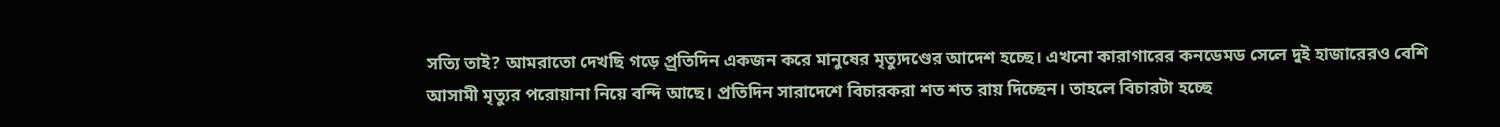সত্যি তাই? আমরাতো দেখছি গড়ে প্র্রতিদিন একজন করে মানুষের মৃত্যুদণ্ডের আদেশ হচ্ছে। এখনো কারাগারের কনডেমড সেলে দুই হাজারেরও বেশি আসামী মৃত্যুর পরোয়ানা নিয়ে বন্দি আছে। প্রতিদিন সারাদেশে বিচারকরা শত শত রায় দিচ্ছেন। তাহলে বিচারটা হচ্ছে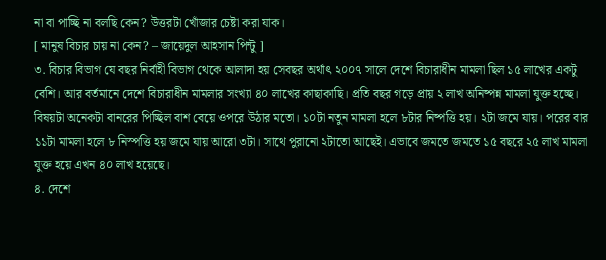না বা পাচ্ছি না বলছি কেন? উত্তরটা খোঁজার চেষ্টা করা যাক।
[ মানুষ বিচার চায় না কেন? – জায়েদুল আহসান পিন্টু ]
৩. বিচার বিভাগ যে বছর নির্বাহী বিভাগ থেকে আলাদা হয় সেবছর অর্থাৎ ২০০৭ সালে দেশে বিচারাধীন মামলা ছিল ১৫ লাখের একটু বেশি। আর বর্তমানে দেশে বিচারাধীন মামলার সংখ্যা ৪০ লাখের কাছাকাছি। প্রতি বছর গড়ে প্রায় ২ লাখ অনিষ্পন্ন মামলা যুক্ত হচ্ছে। বিষয়টা অনেকটা বানরের পিচ্ছিল বাশ বেয়ে ওপরে উঠার মতো। ১০টা নতুন মামলা হলে ৮টার নিষ্পত্তি হয়। ২টা জমে যায়। পরের বার ১১টা মামলা হলে ৮ নিস্পত্তি হয় জমে যায় আরো ৩টা। সাথে পুরানো ২টাতো আছেই। এভাবে জমতে জমতে ১৫ বছরে ২৫ লাখ মামলা যুক্ত হয়ে এখন ৪০ লাখ হয়েছে।
৪. দেশে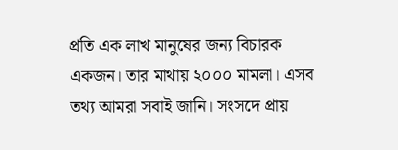প্রতি এক লাখ মানুষের জন্য বিচারক একজন। তার মাথায় ২০০০ মামলা। এসব তথ্য আমরা সবাই জানি। সংসদে প্রায়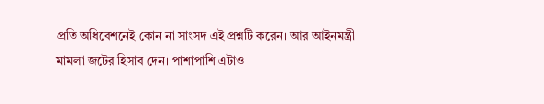প্রতি অধিবেশনেই কোন না সাংসদ এই প্রশ্নটি করেন। আর আইনমন্ত্রী মামলা জটের হিসাব দেন। পাশাপাশি এটাও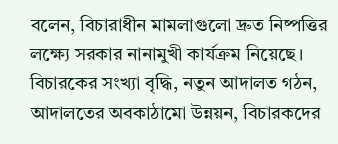বলেন, বিচারাধীন মামলাগুলো দ্রুত নিষ্পত্তির লক্ষ্যে সরকার নানামুখী কার্যক্রম নিয়েছে। বিচারকের সংখ্যা বৃদ্ধি, নতুন আদালত গঠন, আদালতের অবকাঠামো উন্নয়ন, বিচারকদের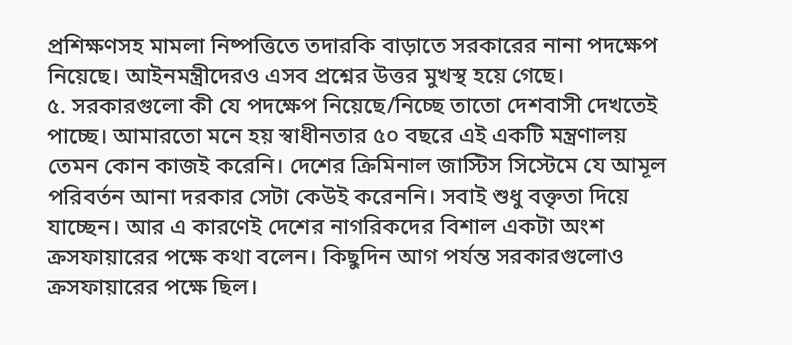প্রশিক্ষণসহ মামলা নিষ্পত্তিতে তদারকি বাড়াতে সরকারের নানা পদক্ষেপ নিয়েছে। আইনমন্ত্রীদেরও এসব প্রশ্নের উত্তর মুখস্থ হয়ে গেছে।
৫. সরকারগুলো কী যে পদক্ষেপ নিয়েছে/নিচ্ছে তাতো দেশবাসী দেখতেই পাচ্ছে। আমারতো মনে হয় স্বাধীনতার ৫০ বছরে এই একটি মন্ত্রণালয় তেমন কোন কাজই করেনি। দেশের ক্রিমিনাল জাস্টিস সিস্টেমে যে আমূল পরিবর্তন আনা দরকার সেটা কেউই করেননি। সবাই শুধু বক্তৃতা দিয়ে যাচ্ছেন। আর এ কারণেই দেশের নাগরিকদের বিশাল একটা অংশ ক্রসফায়ারের পক্ষে কথা বলেন। কিছুদিন আগ পর্যন্ত সরকারগুলোও ক্রসফায়ারের পক্ষে ছিল।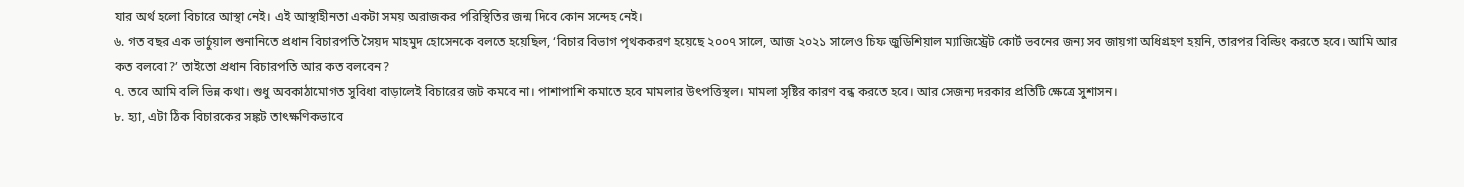যার অর্থ হলো বিচারে আস্থা নেই। এই আস্থাহীনতা একটা সময় অরাজকর পরিস্থিতির জন্ম দিবে কোন সন্দেহ নেই।
৬. গত বছর এক ভার্চুয়াল শুনানিতে প্রধান বিচারপতি সৈয়দ মাহমুদ হোসেনকে বলতে হয়েছিল, ‘বিচার বিভাগ পৃথককরণ হয়েছে ২০০৭ সালে, আজ ২০২১ সালেও চিফ জুডিশিয়াল ম্যাজিস্ট্রেট কোর্ট ভবনের জন্য সব জায়গা অধিগ্রহণ হয়নি, তারপর বিল্ডিং করতে হবে। আমি আর কত বলবো?’ তাইতো প্রধান বিচারপতি আর কত বলবেন?
৭. তবে আমি বলি ভিন্ন কথা। শুধু অবকাঠামোগত সুবিধা বাড়ালেই বিচারের জট কমবে না। পাশাপাশি কমাতে হবে মামলার উৎপত্তিস্থল। মামলা সৃষ্টির কারণ বন্ধ করতে হবে। আর সেজন্য দরকার প্রতিটি ক্ষেত্রে সুশাসন।
৮. হ্যা, এটা ঠিক বিচারকের সঙ্কট তাৎক্ষণিকভাবে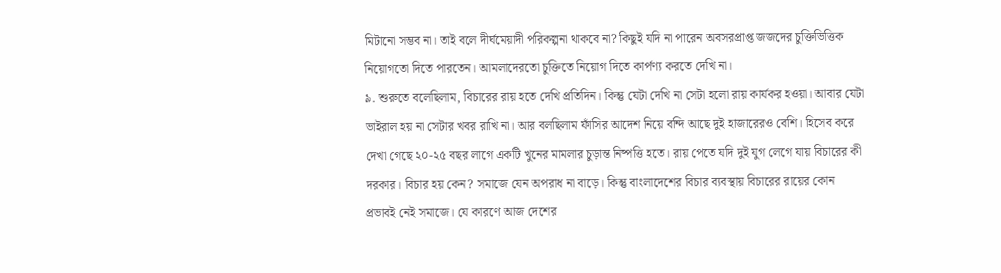মিটানো সম্ভব না। তাই বলে দীর্ঘমেয়াদী পরিকল্পনা থাকবে না? কিছুই যদি না পারেন অবসরপ্রাপ্ত জজদের চুক্তিভিত্তিক নিয়োগতো দিতে পারতেন। আমলাদেরতো চুক্তিতে নিয়োগ দিতে কার্পণ্য করতে দেখি না।
৯. শুরুতে বলেছিলাম, বিচারের রায় হতে দেখি প্রতিদিন। কিন্তু যেটা দেখি না সেটা হলো রায় কার্যকর হওয়া। আবার যেটা ভাইরাল হয় না সেটার খবর রাখি না। আর বলছিলাম ফাঁসির আদেশ নিয়ে বন্দি আছে দুই হাজারেরও বেশি। হিসেব করে দেখা গেছে ২০-২৫ বছর লাগে একটি খুনের মামলার চুড়ান্ত নিষ্পত্তি হতে। রায় পেতে যদি দুই যুগ লেগে যায় বিচারের কী দরকার। বিচার হয় কেন? সমাজে যেন অপরাধ না বাড়ে। কিন্তু বাংলাদেশের বিচার ব্যবস্থায় বিচারের রায়ের কোন প্রভাবই নেই সমাজে। যে কারণে আজ দেশের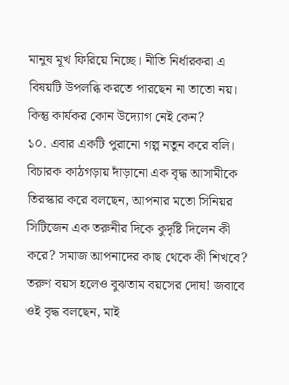মানুষ মূখ ফিরিয়ে নিচ্ছে। নীতি নির্ধারকরা এ বিষয়টি উপলব্ধি করতে পারছেন না তাতো নয়। কিন্তু কার্যকর কোন উদ্যোগ নেই কেন?
১০. এবার একটি পুরানো গল্প নতুন করে বলি। বিচারক কাঠগড়ায় দাঁড়ানো এক বৃদ্ধ আসামীকে তিরস্কার করে বলছেন, আপনার মতো সিনিয়র সিটিজেন এক তরুনীর দিকে কুদৃষ্টি দিলেন কী করে? সমাজ আপনাদের কাছ থেকে কী শিখবে? তরুণ বয়স হলেও বুঝতাম বয়সের দোষ! জবাবে ওই বৃদ্ধ বলছেন, মাই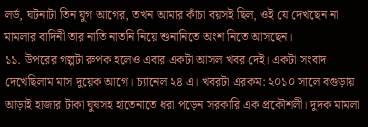লর্ড, ঘটনাটা তিন যুগ আগের, তখন আমার কাঁচা বয়সই ছিল, ওই যে দেখছেন না মামলার বাদিনী তার নাতি নাতনি নিয়ে শুনানিতে অংশ নিতে আসছেন।
১১. উপরের গল্পটা রুপক হলেও এবার একটা আসল খবর দেই। একটা সংবাদ দেখেছিলাম মাস দুয়েক আগে। চ্যানেল ২৪ এ। খবরটা এরকম: ২০১০ সালে বগুড়ায় আড়াই হাজার টাকা ঘুষসহ হাতেনাতে ধরা পড়েন সরকারি এক প্রকৌশলী। দুদক মামলা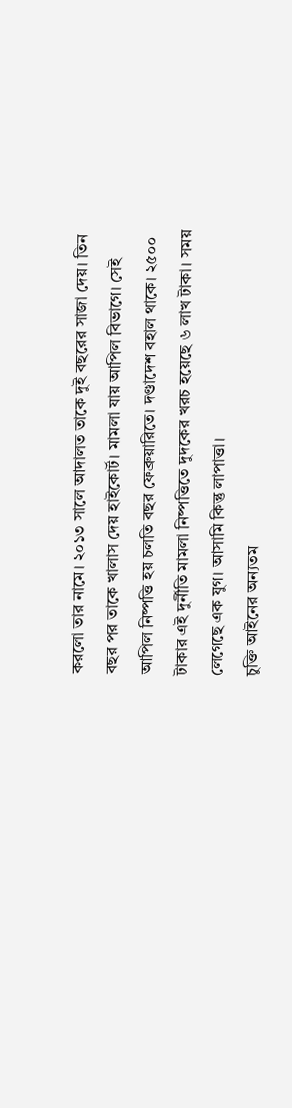করলো তার নামে। ২০১৩ সালে আদালত তাকে দুই বছরের সাজা দেয়। তিন বছর পর তাকে খালাস দেয় হাইকোর্ট। মামলা যায় আপিল বিভাগে। সেই আপিল নিষ্পত্তি হয় চলতি বছর ফেব্রুয়ারিতে। দণ্ডাদেশ বহাল থাকে। ২৫০০ টাকার এই দুর্নীতি মামলা নিষ্পত্তিতে দুদকের খরচ হয়েছে ৬ লাখ টাকা। সময় লেগেছে এক যুগ। আসামি কিন্তু লাপাত্তা।
চুক্তি আইনের অন্যতম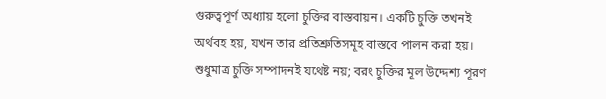গুরুত্বপূর্ণ অধ্যায় হলো চুক্তির বাস্তবায়ন। একটি চুক্তি তখনই অর্থবহ হয়, যখন তার প্রতিশ্রুতিসমূহ বাস্তবে পালন করা হয়। শুধুমাত্র চুক্তি সম্পাদনই যথেষ্ট নয়; বরং চুক্তির মূল উদ্দেশ্য পূরণ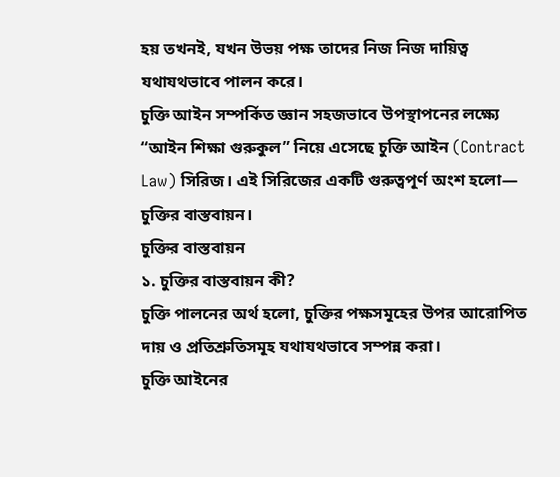হয় তখনই, যখন উভয় পক্ষ তাদের নিজ নিজ দায়িত্ব যথাযথভাবে পালন করে।
চুক্তি আইন সম্পর্কিত জ্ঞান সহজভাবে উপস্থাপনের লক্ষ্যে “আইন শিক্ষা গুরুকুল” নিয়ে এসেছে চুক্তি আইন (Contract Law) সিরিজ। এই সিরিজের একটি গুরুত্বপূর্ণ অংশ হলো— চুক্তির বাস্তবায়ন।
চুক্তির বাস্তবায়ন
১. চুক্তির বাস্তবায়ন কী?
চুক্তি পালনের অর্থ হলো, চুক্তির পক্ষসমূহের উপর আরোপিত দায় ও প্রতিশ্রুতিসমূহ যথাযথভাবে সম্পন্ন করা।
চুক্তি আইনের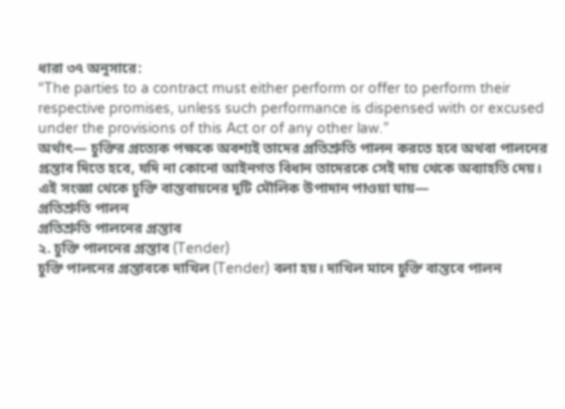ধারা ৩৭ অনুসারে:
“The parties to a contract must either perform or offer to perform their respective promises, unless such performance is dispensed with or excused under the provisions of this Act or of any other law.”
অর্থাৎ— চুক্তির প্রত্যেক পক্ষকে অবশ্যই তাদের প্রতিশ্রুতি পালন করতে হবে অথবা পালনের প্রস্তাব দিতে হবে, যদি না কোনো আইনগত বিধান তাদেরকে সেই দায় থেকে অব্যাহতি দেয়।
এই সংজ্ঞা থেকে চুক্তি বাস্তবায়নের দুটি মৌলিক উপাদান পাওয়া যায়—
প্রতিশ্রুতি পালন
প্রতিশ্রুতি পালনের প্রস্তাব
২. চুক্তি পালনের প্রস্তাব (Tender)
চুক্তি পালনের প্রস্তাবকে দাখিল (Tender) বলা হয়। দাখিল মানে চুক্তি বাস্তবে পালন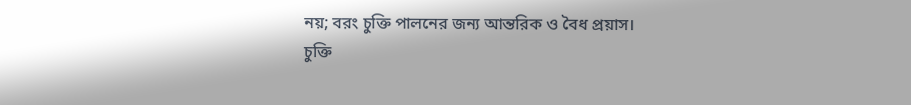নয়; বরং চুক্তি পালনের জন্য আন্তরিক ও বৈধ প্রয়াস।
চুক্তি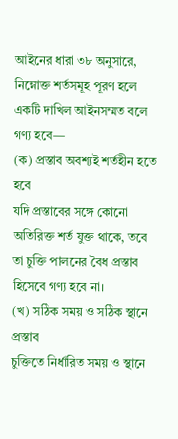আইনের ধারা ৩৮ অনুসারে, নিম্নোক্ত শর্তসমূহ পূরণ হলে একটি দাখিল আইনসম্মত বলে গণ্য হবে—
(ক) প্রস্তাব অবশ্যই শর্তহীন হতে হবে
যদি প্রস্তাবের সঙ্গে কোনো অতিরিক্ত শর্ত যুক্ত থাকে, তবে তা চুক্তি পালনের বৈধ প্রস্তাব হিসেবে গণ্য হবে না।
(খ) সঠিক সময় ও সঠিক স্থানে প্রস্তাব
চুক্তিতে নির্ধারিত সময় ও স্থানে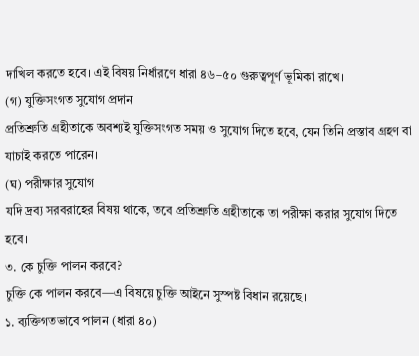দাখিল করতে হবে। এই বিষয় নির্ধারণে ধারা ৪৬–৫০ গুরুত্বপূর্ণ ভূমিকা রাখে।
(গ) যুক্তিসংগত সুযোগ প্রদান
প্রতিশ্রুতি গ্রহীতাকে অবশ্যই যুক্তিসংগত সময় ও সুযোগ দিতে হবে, যেন তিনি প্রস্তাব গ্রহণ বা যাচাই করতে পারেন।
(ঘ) পরীক্ষার সুযোগ
যদি দ্রব্য সরবরাহের বিষয় থাকে, তবে প্রতিশ্রুতি গ্রহীতাকে তা পরীক্ষা করার সুযোগ দিতে হবে।
৩. কে চুক্তি পালন করবে?
চুক্তি কে পালন করবে—এ বিষয়ে চুক্তি আইনে সুস্পষ্ট বিধান রয়েছে।
১. ব্যক্তিগতভাবে পালন (ধারা ৪০)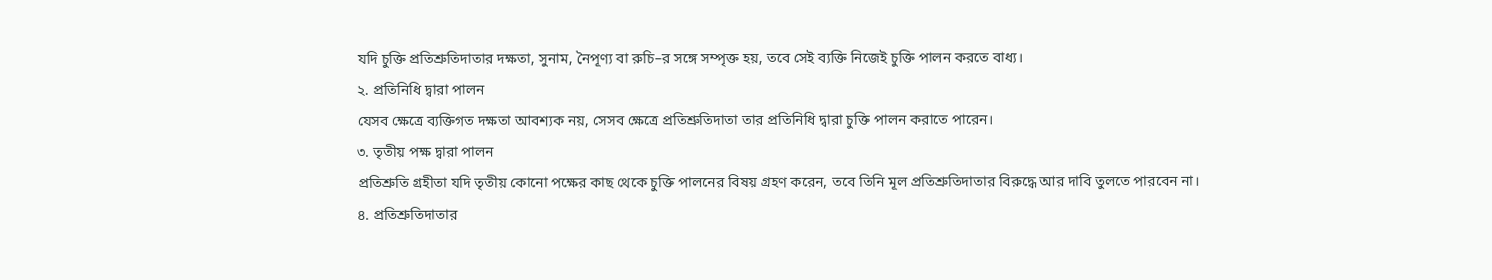যদি চুক্তি প্রতিশ্রুতিদাতার দক্ষতা, সুনাম, নৈপূণ্য বা রুচি–র সঙ্গে সম্পৃক্ত হয়, তবে সেই ব্যক্তি নিজেই চুক্তি পালন করতে বাধ্য।
২. প্রতিনিধি দ্বারা পালন
যেসব ক্ষেত্রে ব্যক্তিগত দক্ষতা আবশ্যক নয়, সেসব ক্ষেত্রে প্রতিশ্রুতিদাতা তার প্রতিনিধি দ্বারা চুক্তি পালন করাতে পারেন।
৩. তৃতীয় পক্ষ দ্বারা পালন
প্রতিশ্রুতি গ্রহীতা যদি তৃতীয় কোনো পক্ষের কাছ থেকে চুক্তি পালনের বিষয় গ্রহণ করেন, তবে তিনি মূল প্রতিশ্রুতিদাতার বিরুদ্ধে আর দাবি তুলতে পারবেন না।
৪. প্রতিশ্রুতিদাতার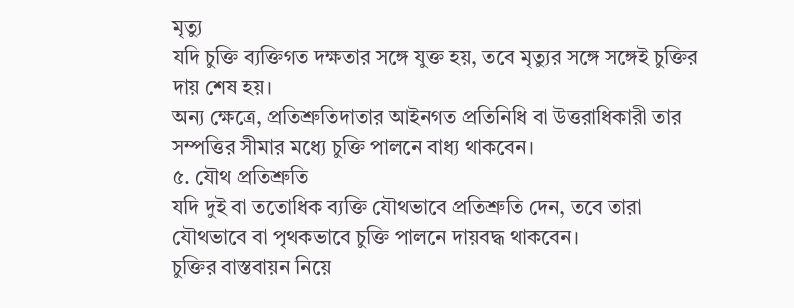মৃত্যু
যদি চুক্তি ব্যক্তিগত দক্ষতার সঙ্গে যুক্ত হয়, তবে মৃত্যুর সঙ্গে সঙ্গেই চুক্তির দায় শেষ হয়।
অন্য ক্ষেত্রে, প্রতিশ্রুতিদাতার আইনগত প্রতিনিধি বা উত্তরাধিকারী তার সম্পত্তির সীমার মধ্যে চুক্তি পালনে বাধ্য থাকবেন।
৫. যৌথ প্রতিশ্রুতি
যদি দুই বা ততোধিক ব্যক্তি যৌথভাবে প্রতিশ্রুতি দেন, তবে তারা যৌথভাবে বা পৃথকভাবে চুক্তি পালনে দায়বদ্ধ থাকবেন।
চুক্তির বাস্তবায়ন নিয়ে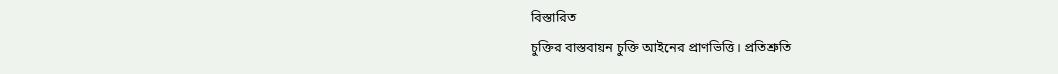বিস্তারিত
চুক্তির বাস্তবায়ন চুক্তি আইনের প্রাণভিত্তি। প্রতিশ্রুতি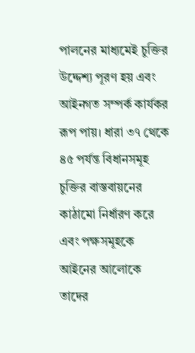পালনের মাধ্যমেই চুক্তির উদ্দেশ্য পূরণ হয় এবং আইনগত সম্পর্ক কার্যকর রূপ পায়। ধারা ৩৭ থেকে ৪৫ পর্যন্ত বিধানসমূহ চুক্তির বাস্তবায়নের কাঠামো নির্ধারণ করে এবং পক্ষসমূহকে আইনের আলোকে তাদের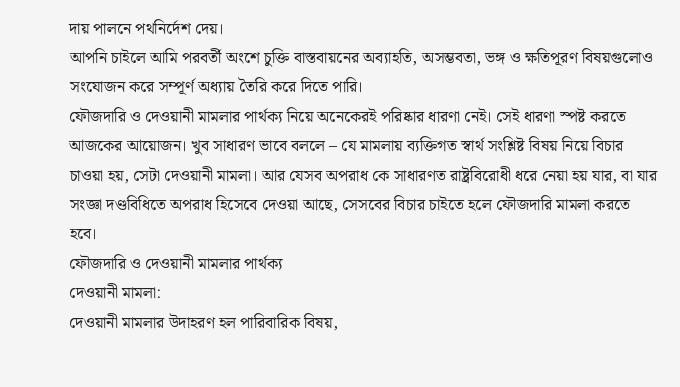দায় পালনে পথনির্দেশ দেয়।
আপনি চাইলে আমি পরবর্তী অংশে চুক্তি বাস্তবায়নের অব্যাহতি, অসম্ভবতা, ভঙ্গ ও ক্ষতিপূরণ বিষয়গুলোও সংযোজন করে সম্পূর্ণ অধ্যায় তৈরি করে দিতে পারি।
ফৌজদারি ও দেওয়ানী মামলার পার্থক্য নিয়ে অনেকেরই পরিষ্কার ধারণা নেই। সেই ধারণা স্পষ্ট করতে আজকের আয়োজন। খুব সাধারণ ভাবে বললে – যে মামলায় ব্যক্তিগত স্বার্থ সংশ্লিষ্ট বিষয় নিয়ে বিচার চাওয়া হয়, সেটা দেওয়ানী মামলা। আর যেসব অপরাধ কে সাধারণত রাষ্ট্রবিরোধী ধরে নেয়া হয় যার, বা যার সংজ্ঞা দণ্ডবিধিতে অপরাধ হিসেবে দেওয়া আছে, সেসবের বিচার চাইতে হলে ফৌজদারি মামলা করতে হবে।
ফৌজদারি ও দেওয়ানী মামলার পার্থক্য
দেওয়ানী মামলা:
দেওয়ানী মামলার উদাহরণ হল পারিবারিক বিষয়,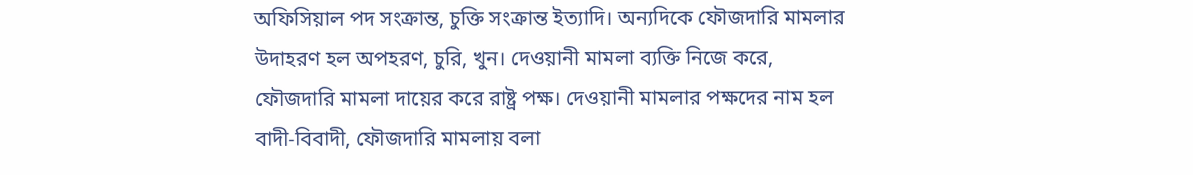অফিসিয়াল পদ সংক্রান্ত, চুক্তি সংক্রান্ত ইত্যাদি। অন্যদিকে ফৌজদারি মামলার উদাহরণ হল অপহরণ, চুরি, খুন। দেওয়ানী মামলা ব্যক্তি নিজে করে, ফৌজদারি মামলা দায়ের করে রাষ্ট্র পক্ষ। দেওয়ানী মামলার পক্ষদের নাম হল বাদী-বিবাদী, ফৌজদারি মামলায় বলা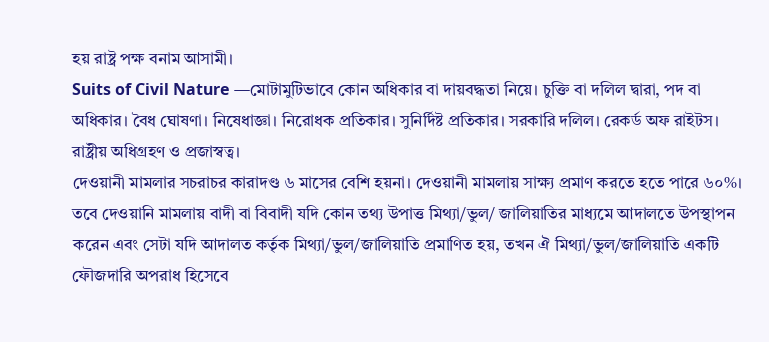হয় রাষ্ট্র পক্ষ বনাম আসামী।
Suits of Civil Nature —মোটামুটিভাবে কোন অধিকার বা দায়বদ্ধতা নিয়ে। চুক্তি বা দলিল দ্বারা, পদ বা অধিকার। বৈধ ঘোষণা। নিষেধাজ্ঞা। নিরোধক প্রতিকার। সুনির্দিষ্ট প্রতিকার। সরকারি দলিল। রেকর্ড অফ রাইটস। রাষ্ট্রীয় অধিগ্রহণ ও প্রজাস্বত্ব।
দেওয়ানী মামলার সচরাচর কারাদণ্ড ৬ মাসের বেশি হয়না। দেওয়ানী মামলায় সাক্ষ্য প্রমাণ করতে হতে পারে ৬০%।
তবে দেওয়ানি মামলায় বাদী বা বিবাদী যদি কোন তথ্য উপাত্ত মিথ্যা/ভুল/ জালিয়াতির মাধ্যমে আদালতে উপস্থাপন করেন এবং সেটা যদি আদালত কর্তৃক মিথ্যা/ভুল/জালিয়াতি প্রমাণিত হয়, তখন ঐ মিথ্যা/ভুল/জালিয়াতি একটি ফৌজদারি অপরাধ হিসেবে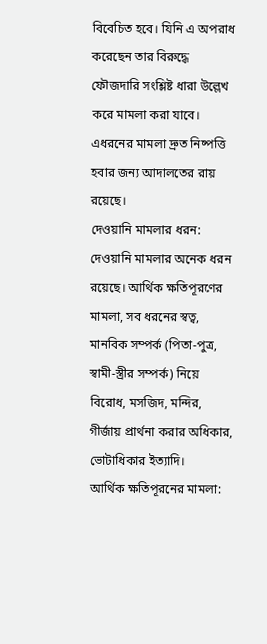বিবেচিত হবে। যিনি এ অপরাধ করেছেন তার বিরুদ্ধে ফৌজদারি সংশ্লিষ্ট ধারা উল্লেখ করে মামলা করা যাবে। এধরনের মামলা দ্রুত নিষ্পত্তি হবার জন্য আদালতের রায় রয়েছে।
দেওয়ানি মামলার ধরন:
দেওয়ানি মামলার অনেক ধরন রয়েছে। আর্থিক ক্ষতিপূরণের মামলা, সব ধরনের স্বত্ব, মানবিক সম্পর্ক (পিতা-পুত্র, স্বামী-স্ত্রীর সম্পর্ক) নিয়ে বিরোধ, মসজিদ, মন্দির, গীর্জায় প্রার্থনা করার অধিকার, ভোটাধিকার ইত্যাদি।
আর্থিক ক্ষতিপূরনের মামলা: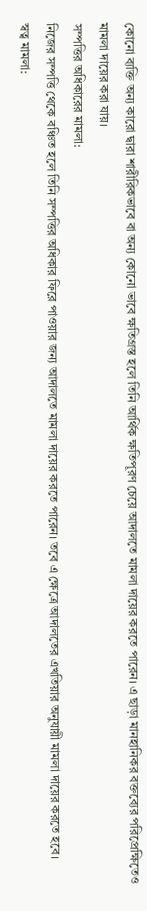কোনো ব্যক্তি অন্য কারো দ্বারা শারীরিকভাবে বা অন্য কোনো ভাবে ক্ষতিগ্রস্ত হলে তিনি আর্থিক ক্ষতিপূরণ চেয়ে আদালতে মামলা দায়ের করতে পারেন। এ ছাড়া মানহানিকর বক্তব্যের পরিপ্রেক্ষিতেও মামলা দায়ের করা যায়।
সম্পত্তির অধিকারের মামলা:
নিজের সম্পত্তি থেকে বঞ্চিত হলে তিনি সম্পত্তির অধিকার ফিরে পাওয়ার জন্য আদালতে মামলা দায়ের করতে পারেন। তবে এ ক্ষেত্রে আদালতের এখতিয়ার অনুযায়ী মামলা দায়ের করতে হবে।
স্বত্ব মামলা: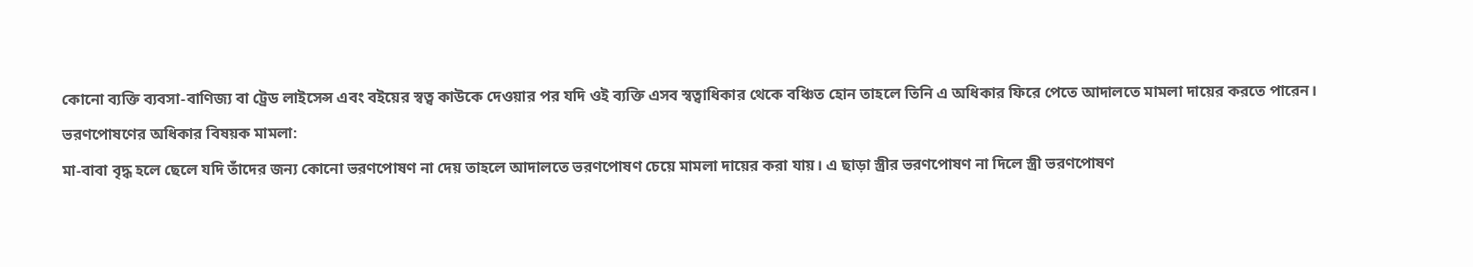কোনো ব্যক্তি ব্যবসা-বাণিজ্য বা ট্রেড লাইসেন্স এবং বইয়ের স্বত্ব কাউকে দেওয়ার পর যদি ওই ব্যক্তি এসব স্বত্বাধিকার থেকে বঞ্চিত হোন তাহলে তিনি এ অধিকার ফিরে পেতে আদালতে মামলা দায়ের করতে পারেন।
ভরণপোষণের অধিকার বিষয়ক মামলা:
মা-বাবা বৃদ্ধ হলে ছেলে যদি তাঁদের জন্য কোনো ভরণপোষণ না দেয় তাহলে আদালতে ভরণপোষণ চেয়ে মামলা দায়ের করা যায়। এ ছাড়া স্ত্রীর ভরণপোষণ না দিলে স্ত্রী ভরণপোষণ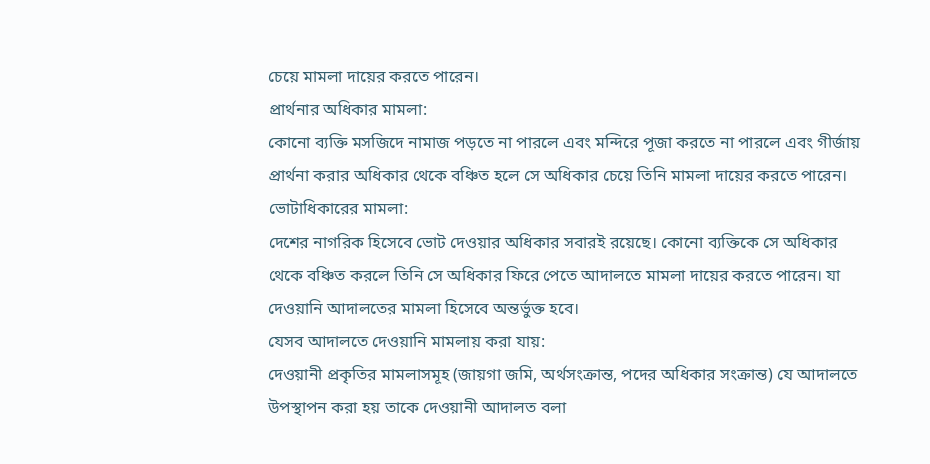চেয়ে মামলা দায়ের করতে পারেন।
প্রার্থনার অধিকার মামলা:
কোনো ব্যক্তি মসজিদে নামাজ পড়তে না পারলে এবং মন্দিরে পূজা করতে না পারলে এবং গীর্জায় প্রার্থনা করার অধিকার থেকে বঞ্চিত হলে সে অধিকার চেয়ে তিনি মামলা দায়ের করতে পারেন।
ভোটাধিকারের মামলা:
দেশের নাগরিক হিসেবে ভোট দেওয়ার অধিকার সবারই রয়েছে। কোনো ব্যক্তিকে সে অধিকার থেকে বঞ্চিত করলে তিনি সে অধিকার ফিরে পেতে আদালতে মামলা দায়ের করতে পারেন। যা দেওয়ানি আদালতের মামলা হিসেবে অন্তর্ভুক্ত হবে।
যেসব আদালতে দেওয়ানি মামলায় করা যায়:
দেওয়ানী প্রকৃতির মামলাসমূহ (জায়গা জমি, অর্থসংক্রান্ত, পদের অধিকার সংক্রান্ত) যে আদালতে উপস্থাপন করা হয় তাকে দেওয়ানী আদালত বলা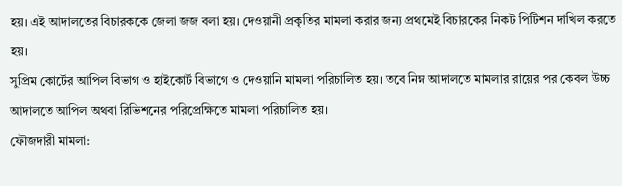হয়। এই আদালতের বিচারককে জেলা জজ বলা হয়। দেওয়ানী প্রকৃতির মামলা করার জন্য প্রথমেই বিচারকের নিকট পিটিশন দাখিল করতে হয়।
সুপ্রিম কোর্টের আপিল বিভাগ ও হাইকোর্ট বিভাগে ও দেওয়ানি মামলা পরিচালিত হয়। তবে নিম্ন আদালতে মামলার রায়ের পর কেবল উচ্চ আদালতে আপিল অথবা রিভিশনের পরিপ্রেক্ষিতে মামলা পরিচালিত হয়।
ফৌজদারী মামলা: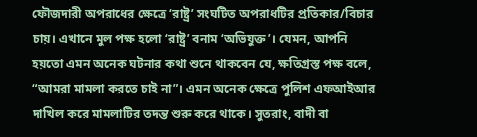ফৌজদারী অপরাধের ক্ষেত্রে ‘রাষ্ট্র’ সংঘটিত অপরাধটির প্রতিকার/বিচার চায়। এখানে মুল পক্ষ হলো ‘রাষ্ট্র’ বনাম ‘অভিযুক্ত’। যেমন, আপনি হয়তো এমন অনেক ঘটনার কথা শুনে থাকবেন যে, ক্ষতিগ্রস্ত পক্ষ বলে, “আমরা মামলা করতে চাই না”। এমন অনেক ক্ষেত্রে পুলিশ এফআইআর দাখিল করে মামলাটির তদন্ত শুরু করে থাকে। সুতরাং, বাদী বা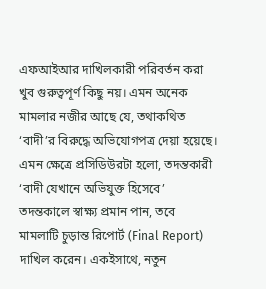এফআইআর দাখিলকারী পরিবর্তন করা খুব গুরুত্বপূর্ণ কিছু নয়। এমন অনেক মামলার নজীর আছে যে, তথাকথিত ‘বাদী’র বিরুদ্ধে অভিযোগপত্র দেয়া হয়েছে।
এমন ক্ষেত্রে প্রসিডিউরটা হলো, তদন্তকারী ‘বাদী যেখানে অভিযুক্ত হিসেবে’ তদন্তকালে স্বাক্ষ্য প্রমান পান, তবে মামলাটি চুড়ান্ত রিপোর্ট (Final Report) দাখিল করেন। একইসাথে, নতুন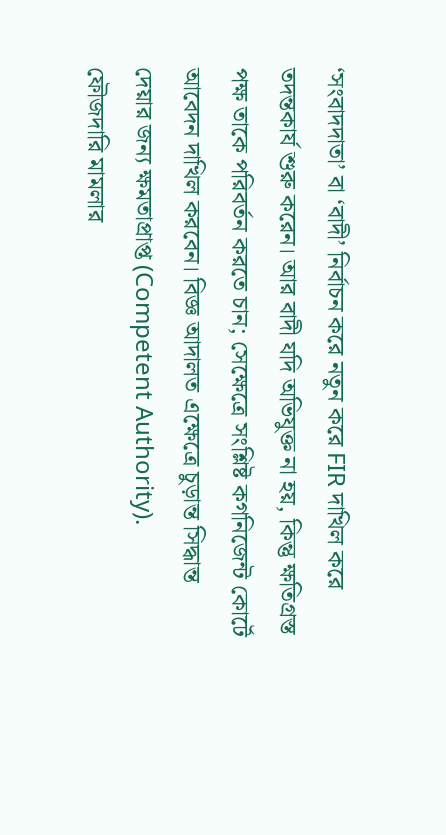‘সংবাদদাতা’ বা ‘বাদী’ নির্বাচন করে নতুন করে FIR দাখিল করে তদন্তকার্য শুরু করেন। আর বাদী যদি অভিযুক্ত না হয়, কিন্তু ক্ষতিগ্রস্ত পক্ষ তাকে পরিবর্তন করতে চান; সেক্ষেত্রে সংশ্লিষ্ট কগনিজেন্ট কোর্টে আবেদন দাখিল করবেন। বিজ্ঞ আদালত এক্ষেত্রে চুড়ান্ত সিদ্ধান্ত দেয়ার জন্য ক্ষমতাপ্রাপ্ত (Competent Authority).
ফৌজদারি মামলার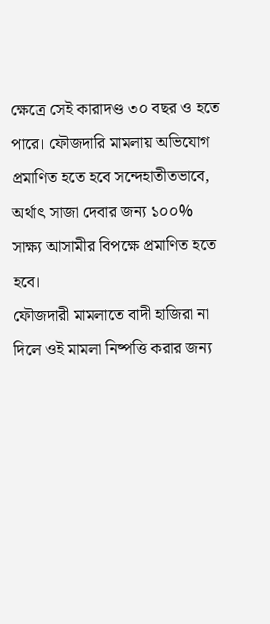ক্ষেত্রে সেই কারাদণ্ড ৩০ বছর ও হতে পারে। ফৌজদারি মামলায় অভিযোগ প্রমাণিত হতে হবে সন্দেহাতীতভাবে, অর্থাৎ সাজা দেবার জন্য ১০০% সাক্ষ্য আসামীর বিপক্ষে প্রমাণিত হতে হবে।
ফৌজদারী মামলাতে বাদী হাজিরা না দিলে ওই মামলা নিষ্পত্তি করার জন্য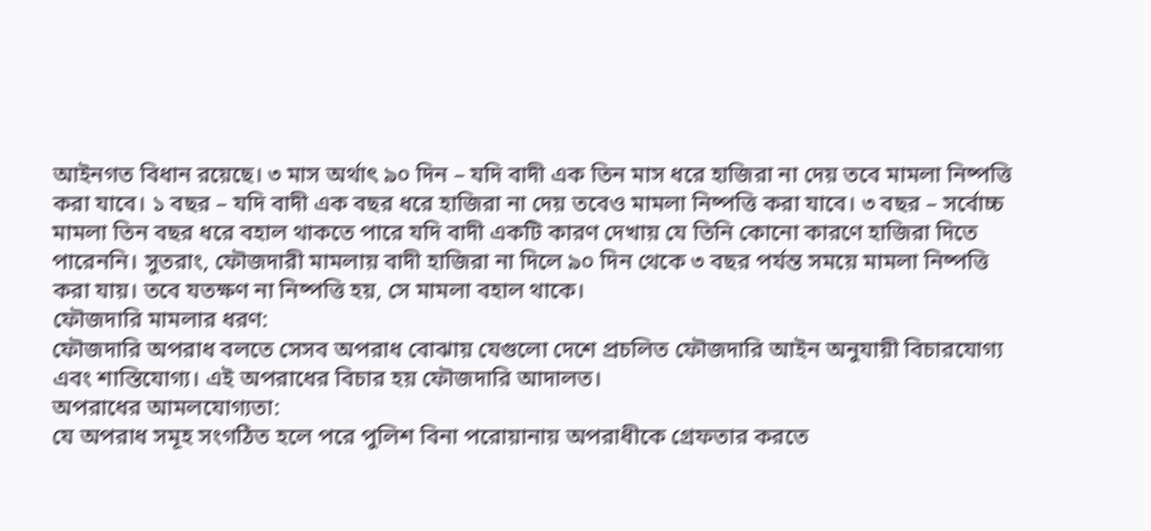আইনগত বিধান রয়েছে। ৩ মাস অর্থাৎ ৯০ দিন – যদি বাদী এক তিন মাস ধরে হাজিরা না দেয় তবে মামলা নিষ্পত্তি করা যাবে। ১ বছর – যদি বাদী এক বছর ধরে হাজিরা না দেয় তবেও মামলা নিষ্পত্তি করা যাবে। ৩ বছর – সর্বোচ্চ মামলা তিন বছর ধরে বহাল থাকতে পারে যদি বাদী একটি কারণ দেখায় যে তিনি কোনো কারণে হাজিরা দিতে পারেননি। সুতরাং, ফৌজদারী মামলায় বাদী হাজিরা না দিলে ৯০ দিন থেকে ৩ বছর পর্যন্ত সময়ে মামলা নিষ্পত্তি করা যায়। তবে যতক্ষণ না নিষ্পত্তি হয়, সে মামলা বহাল থাকে।
ফৌজদারি মামলার ধরণ:
ফৌজদারি অপরাধ বলতে সেসব অপরাধ বোঝায় যেগুলো দেশে প্রচলিত ফৌজদারি আইন অনুযায়ী বিচারযোগ্য এবং শাস্তিযোগ্য। এই অপরাধের বিচার হয় ফৌজদারি আদালত।
অপরাধের আমলযোগ্যতা:
যে অপরাধ সমূহ সংগঠিত হলে পরে পুলিশ বিনা পরোয়ানায় অপরাধীকে গ্রেফতার করতে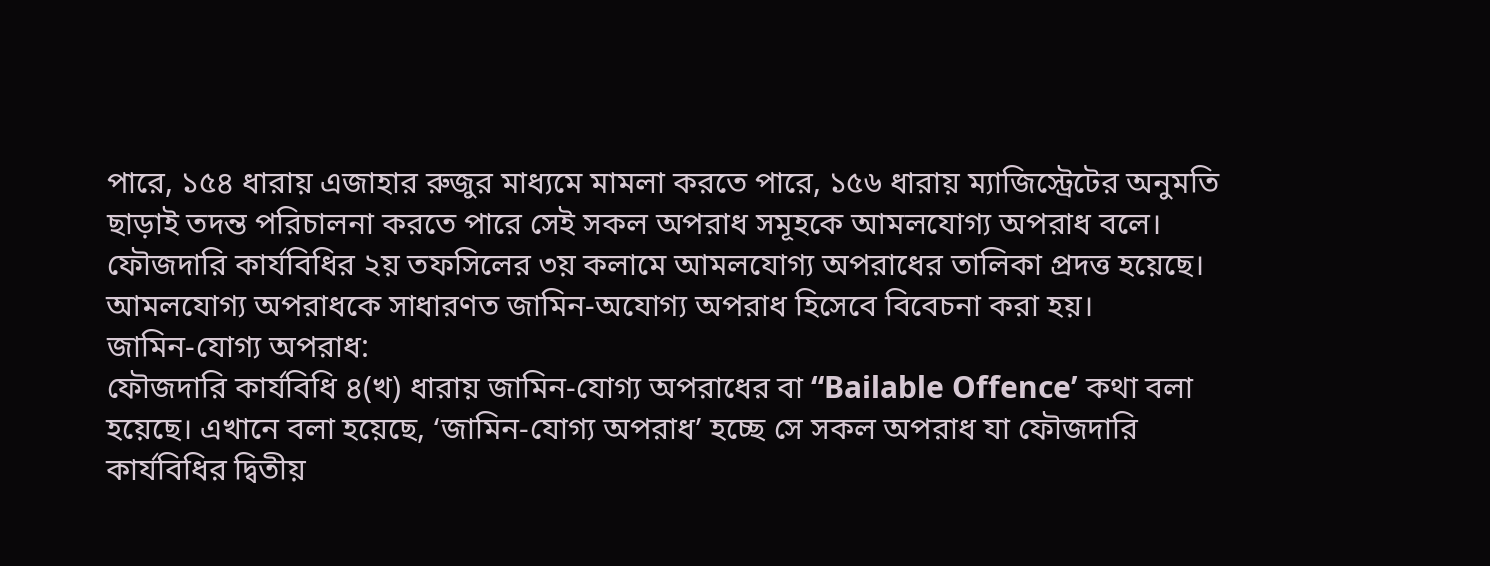পারে, ১৫৪ ধারায় এজাহার রুজুর মাধ্যমে মামলা করতে পারে, ১৫৬ ধারায় ম্যাজিস্ট্রেটের অনুমতি ছাড়াই তদন্ত পরিচালনা করতে পারে সেই সকল অপরাধ সমূহকে আমলযোগ্য অপরাধ বলে। ফৌজদারি কার্যবিধির ২য় তফসিলের ৩য় কলামে আমলযোগ্য অপরাধের তালিকা প্রদত্ত হয়েছে। আমলযোগ্য অপরাধকে সাধারণত জামিন-অযোগ্য অপরাধ হিসেবে বিবেচনা করা হয়।
জামিন-যোগ্য অপরাধ:
ফৌজদারি কার্যবিধি ৪(খ) ধারায় জামিন-যোগ্য অপরাধের বা “Bailable Offence’ কথা বলা হয়েছে। এখানে বলা হয়েছে, ‘জামিন-যোগ্য অপরাধ’ হচ্ছে সে সকল অপরাধ যা ফৌজদারি কার্যবিধির দ্বিতীয়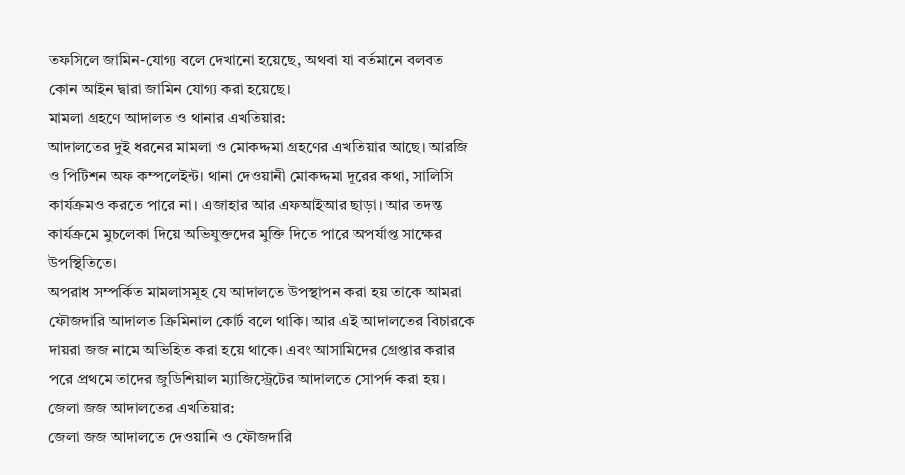তফসিলে জামিন-যোগ্য বলে দেখানো হয়েছে, অথবা যা বর্তমানে বলবত কোন আইন দ্বারা জামিন যোগ্য করা হয়েছে।
মামলা গ্রহণে আদালত ও থানার এখতিয়ার:
আদালতের দুই ধরনের মামলা ও মোকদ্দমা গ্রহণের এখতিয়ার আছে। আরজি ও পিটিশন অফ কম্পলেইন্ট। থানা দেওয়ানী মোকদ্দমা দূরের কথা, সালিসি কার্যক্রমও করতে পারে না। এজাহার আর এফআইআর ছাড়া। আর তদন্ত কার্যক্রমে মুচলেকা দিয়ে অভিযুক্তদের মুক্তি দিতে পারে অপর্যাপ্ত সাক্ষের উপস্থিতিতে।
অপরাধ সম্পর্কিত মামলাসমূহ যে আদালতে উপস্থাপন করা হয় তাকে আমরা ফৌজদারি আদালত ক্রিমিনাল কোর্ট বলে থাকি। আর এই আদালতের বিচারকে দায়রা জজ নামে অভিহিত করা হয়ে থাকে। এবং আসামিদের গ্রেপ্তার করার পরে প্রথমে তাদের জুডিশিয়াল ম্যাজিস্ট্রেটের আদালতে সোপর্দ করা হয়।
জেলা জজ আদালতের এখতিয়ার:
জেলা জজ আদালতে দেওয়ানি ও ফৌজদারি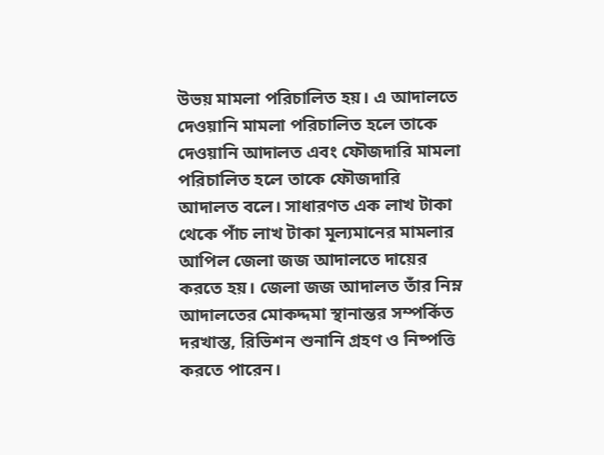উভয় মামলা পরিচালিত হয়। এ আদালতে দেওয়ানি মামলা পরিচালিত হলে তাকে দেওয়ানি আদালত এবং ফৌজদারি মামলা পরিচালিত হলে তাকে ফৌজদারি আদালত বলে। সাধারণত এক লাখ টাকা থেকে পাঁচ লাখ টাকা মূল্যমানের মামলার আপিল জেলা জজ আদালতে দায়ের করতে হয়। জেলা জজ আদালত তাঁর নিম্ন আদালতের মোকদ্দমা স্থানান্তর সম্পর্কিত দরখাস্ত, রিভিশন শুনানি গ্রহণ ও নিষ্পত্তি করতে পারেন।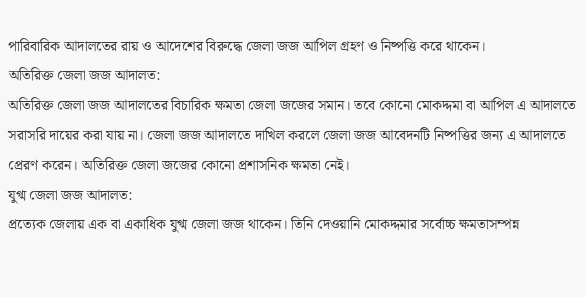পারিবারিক আদালতের রায় ও আদেশের বিরুদ্ধে জেলা জজ আপিল গ্রহণ ও নিষ্পত্তি করে থাকেন।
অতিরিক্ত জেলা জজ আদালত:
অতিরিক্ত জেলা জজ আদালতের বিচারিক ক্ষমতা জেলা জজের সমান। তবে কোনো মোকদ্দমা বা আপিল এ আদালতে সরাসরি দায়ের করা যায় না। জেলা জজ আদালতে দাখিল করলে জেলা জজ আবেদনটি নিষ্পত্তির জন্য এ আদালতে প্রেরণ করেন। অতিরিক্ত জেলা জজের কোনো প্রশাসনিক ক্ষমতা নেই।
যুগ্ম জেলা জজ আদালত:
প্রত্যেক জেলায় এক বা একাধিক যুগ্ম জেলা জজ থাকেন। তিনি দেওয়ানি মোকদ্দমার সর্বোচ্চ ক্ষমতাসম্পন্ন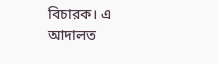বিচারক। এ আদালত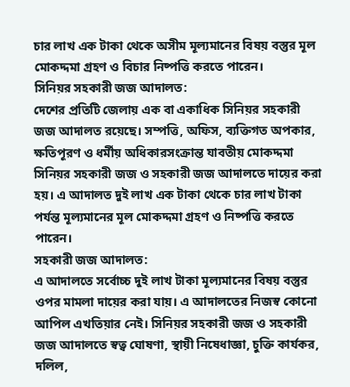চার লাখ এক টাকা থেকে অসীম মূল্যমানের বিষয় বস্তুর মূল মোকদ্দমা গ্রহণ ও বিচার নিষ্পত্তি করতে পারেন।
সিনিয়র সহকারী জজ আদালত:
দেশের প্রতিটি জেলায় এক বা একাধিক সিনিয়র সহকারী জজ আদালত রয়েছে। সম্পত্তি, অফিস, ব্যক্তিগত অপকার, ক্ষতিপূরণ ও ধর্মীয় অধিকারসংক্রান্ত যাবতীয় মোকদ্দমা সিনিয়র সহকারী জজ ও সহকারী জজ আদালতে দায়ের করা হয়। এ আদালত দুই লাখ এক টাকা থেকে চার লাখ টাকা পর্যন্ত মূল্যমানের মূল মোকদ্দমা গ্রহণ ও নিষ্পত্তি করতে পারেন।
সহকারী জজ আদালত:
এ আদালতে সর্বোচ্চ দুই লাখ টাকা মূল্যমানের বিষয় বস্তুর ওপর মামলা দায়ের করা যায়। এ আদালতের নিজস্ব কোনো আপিল এখতিয়ার নেই। সিনিয়র সহকারী জজ ও সহকারী জজ আদালতে স্বত্ব ঘোষণা, স্থায়ী নিষেধাজ্ঞা, চুক্তি কার্যকর, দলিল,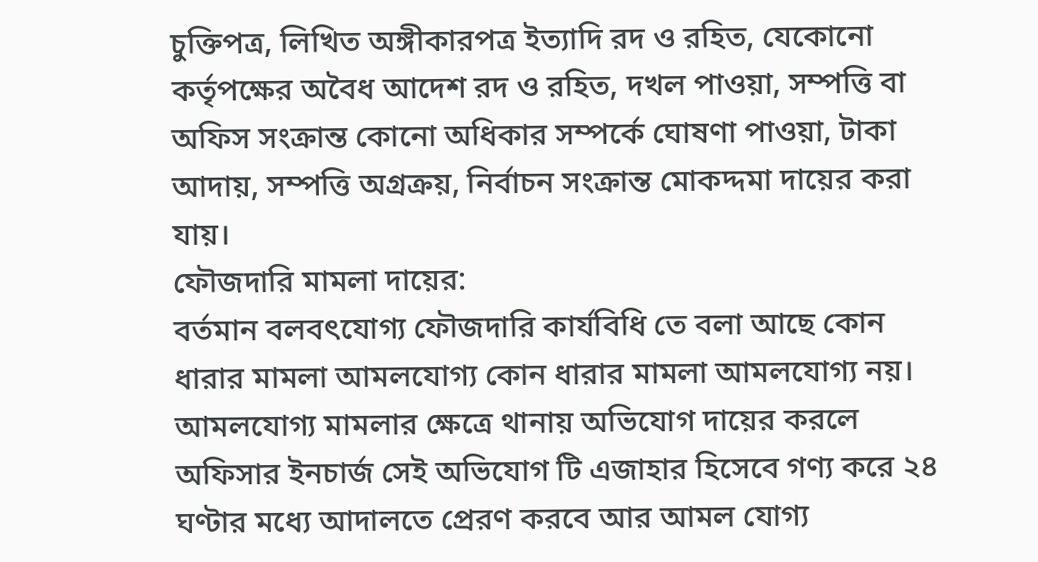চুক্তিপত্র, লিখিত অঙ্গীকারপত্র ইত্যাদি রদ ও রহিত, যেকোনো কর্তৃপক্ষের অবৈধ আদেশ রদ ও রহিত, দখল পাওয়া, সম্পত্তি বা অফিস সংক্রান্ত কোনো অধিকার সম্পর্কে ঘোষণা পাওয়া, টাকা আদায়, সম্পত্তি অগ্রক্রয়, নির্বাচন সংক্রান্ত মোকদ্দমা দায়ের করা যায়।
ফৌজদারি মামলা দায়ের:
বর্তমান বলবৎযোগ্য ফৌজদারি কার্যবিধি তে বলা আছে কোন ধারার মামলা আমলযোগ্য কোন ধারার মামলা আমলযোগ্য নয়। আমলযোগ্য মামলার ক্ষেত্রে থানায় অভিযোগ দায়ের করলে অফিসার ইনচার্জ সেই অভিযোগ টি এজাহার হিসেবে গণ্য করে ২৪ ঘণ্টার মধ্যে আদালতে প্রেরণ করবে আর আমল যোগ্য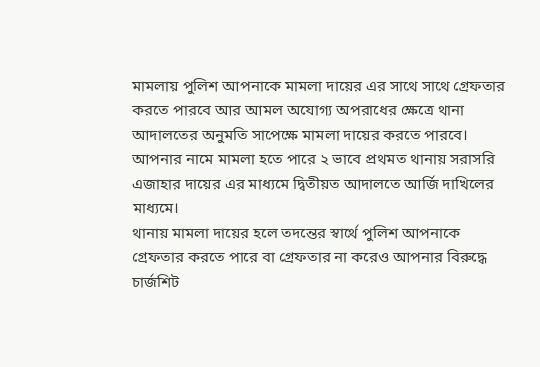মামলায় পুলিশ আপনাকে মামলা দায়ের এর সাথে সাথে গ্রেফতার করতে পারবে আর আমল অযোগ্য অপরাধের ক্ষেত্রে থানা আদালতের অনুমতি সাপেক্ষে মামলা দায়ের করতে পারবে। আপনার নামে মামলা হতে পারে ২ ভাবে প্রথমত থানায় সরাসরি এজাহার দায়ের এর মাধ্যমে দ্বিতীয়ত আদালতে আর্জি দাখিলের মাধ্যমে।
থানায় মামলা দায়ের হলে তদন্তের স্বার্থে পুলিশ আপনাকে গ্রেফতার করতে পারে বা গ্রেফতার না করেও আপনার বিরুদ্ধে চার্জশিট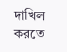দাখিল করতে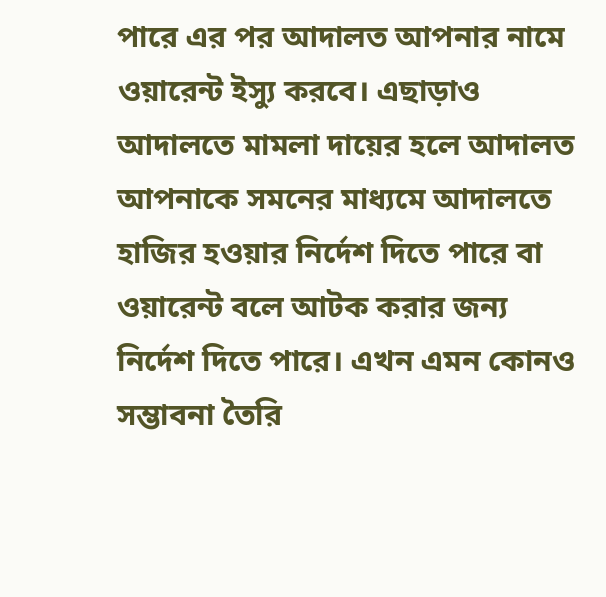পারে এর পর আদালত আপনার নামে ওয়ারেন্ট ইস্যু করবে। এছাড়াও আদালতে মামলা দায়ের হলে আদালত আপনাকে সমনের মাধ্যমে আদালতে হাজির হওয়ার নির্দেশ দিতে পারে বা ওয়ারেন্ট বলে আটক করার জন্য নির্দেশ দিতে পারে। এখন এমন কোনও সম্ভাবনা তৈরি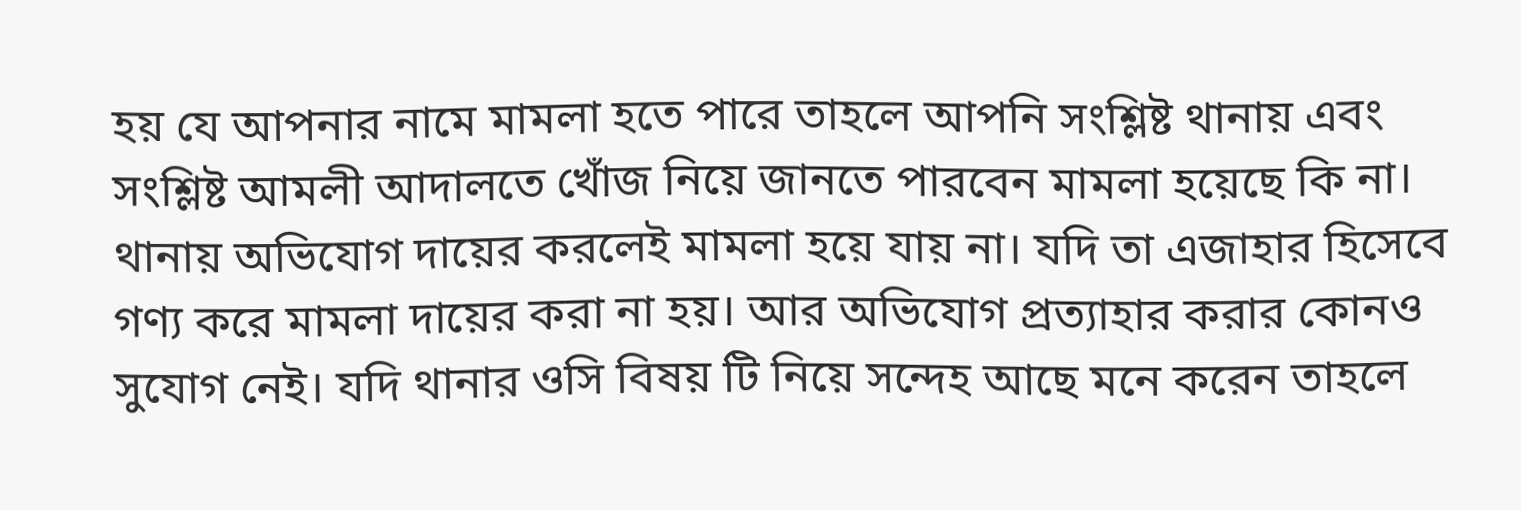হয় যে আপনার নামে মামলা হতে পারে তাহলে আপনি সংশ্লিষ্ট থানায় এবং সংশ্লিষ্ট আমলী আদালতে খোঁজ নিয়ে জানতে পারবেন মামলা হয়েছে কি না।
থানায় অভিযোগ দায়ের করলেই মামলা হয়ে যায় না। যদি তা এজাহার হিসেবে গণ্য করে মামলা দায়ের করা না হয়। আর অভিযোগ প্রত্যাহার করার কোনও সুযোগ নেই। যদি থানার ওসি বিষয় টি নিয়ে সন্দেহ আছে মনে করেন তাহলে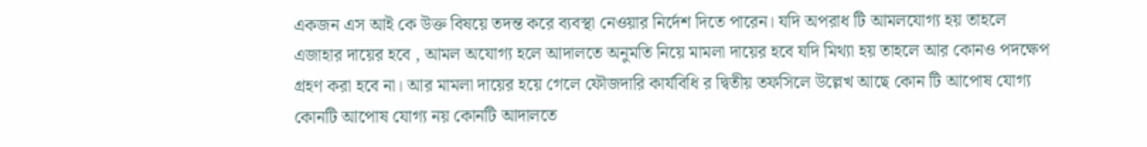একজন এস আই কে উক্ত বিষয়ে তদন্ত করে ব্যবস্থা নেওয়ার নির্দেশ দিতে পারেন। যদি অপরাধ টি আমলযোগ্য হয় তাহলে এজাহার দায়ের হবে , আমল অযোগ্য হলে আদালতে অনুমতি নিয়ে মামলা দায়ের হবে যদি মিথ্যা হয় তাহলে আর কোনও পদক্ষেপ গ্রহণ করা হবে না। আর মামলা দায়ের হয়ে গেলে ফৌজদারি কার্যবিধি র দ্বিতীয় তফসিলে উল্লেখ আছে কোন টি আপোষ যোগ্য কোনটি আপোষ যোগ্য নয় কোনটি আদালতে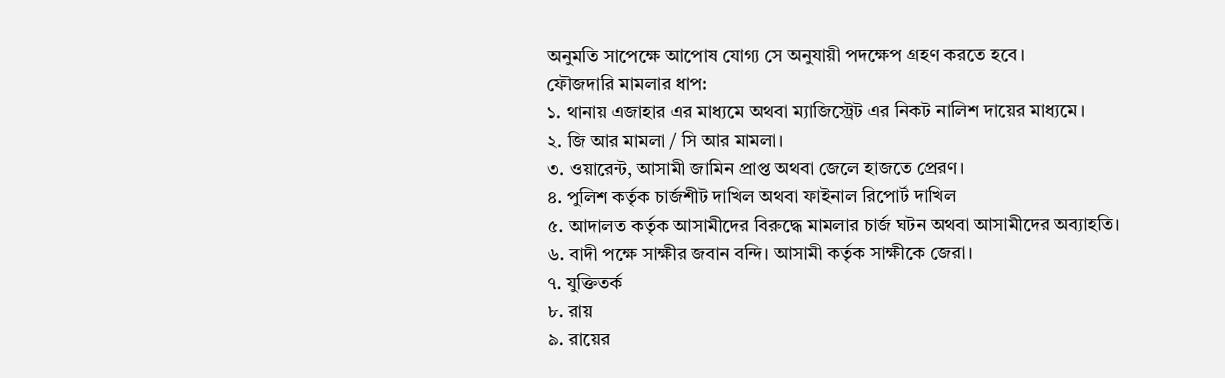অনুমতি সাপেক্ষে আপোষ যোগ্য সে অনুযায়ী পদক্ষেপ গ্রহণ করতে হবে।
ফৌজদারি মামলার ধাপ:
১. থানায় এজাহার এর মাধ্যমে অথবা ম্যাজিস্ট্রেট এর নিকট নালিশ দায়ের মাধ্যমে।
২. জি আর মামলা / সি আর মামলা।
৩. ওয়ারেন্ট, আসামী জামিন প্রাপ্ত অথবা জেলে হাজতে প্রেরণ।
৪. পুলিশ কর্তৃক চার্জশীট দাখিল অথবা ফাইনাল রিপোর্ট দাখিল
৫. আদালত কর্তৃক আসামীদের বিরুদ্ধে মামলার চার্জ ঘটন অথবা আসামীদের অব্যাহতি।
৬. বাদী পক্ষে সাক্ষীর জবান বন্দি। আসামী কর্তৃক সাক্ষীকে জেরা।
৭. যুক্তিতর্ক
৮. রায়
৯. রায়ের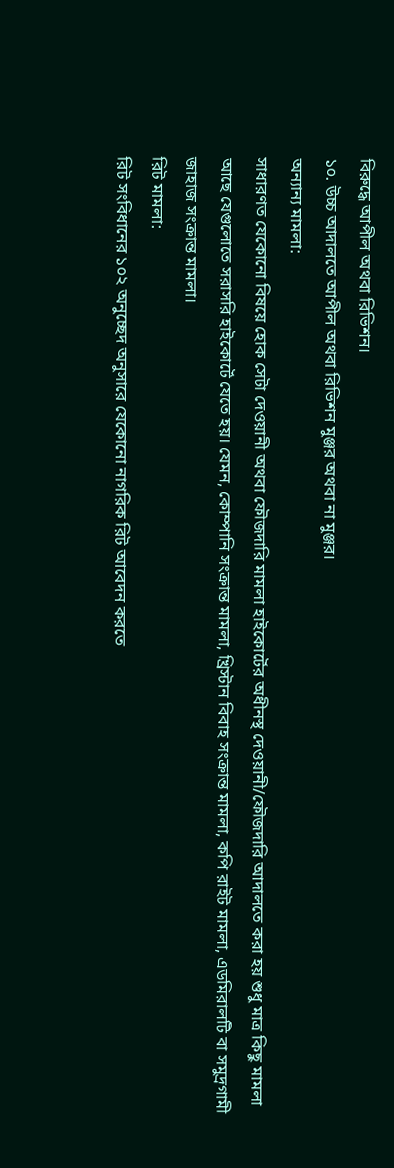বিরুদ্ধে আপীল অথবা রিভিশন।
১০. উচ্চ আদালতে আপীল অথবা রিভিশন মুঞ্জর অথবা না মুঞ্জর।
অন্যান্য মামলা:
সাধারণত যেকোনো বিষয়ে হোক সেটা দেওয়ানী অথবা ফৌজদারি মামলা হাইকোর্টের অধীনস্থ দেওয়ানী/ফৌজদারি আদালতে করা হয় শুধু মাত্র কিছু মামলা আছে যেগুলোতে সরাসরি হাইকোর্টে যেতে হয়। যেমন, কোম্পানি সংক্রান্ত মামলা, খ্রিস্টান বিবাহ সংক্রান্ত মামলা, কপি রাইট মামলা, এডমিরালটি বা সমুদ্রগামী জাহাজ সংক্রান্ত মামলা।
রিট মামলা:
রিট সংবিধানের ১০২ অনুচ্ছেদ অনুসারে যেকোনো নাগরিক রিট আবেদন করতে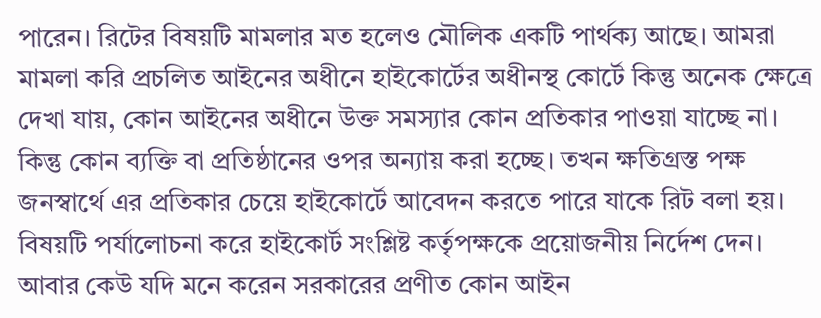পারেন। রিটের বিষয়টি মামলার মত হলেও মৌলিক একটি পার্থক্য আছে। আমরা মামলা করি প্রচলিত আইনের অধীনে হাইকোর্টের অধীনস্থ কোর্টে কিন্তু অনেক ক্ষেত্রে দেখা যায়, কোন আইনের অধীনে উক্ত সমস্যার কোন প্রতিকার পাওয়া যাচ্ছে না। কিন্তু কোন ব্যক্তি বা প্রতিষ্ঠানের ওপর অন্যায় করা হচ্ছে। তখন ক্ষতিগ্রস্ত পক্ষ জনস্বার্থে এর প্রতিকার চেয়ে হাইকোর্টে আবেদন করতে পারে যাকে রিট বলা হয়। বিষয়টি পর্যালোচনা করে হাইকোর্ট সংশ্লিষ্ট কর্তৃপক্ষকে প্রয়োজনীয় নির্দেশ দেন।
আবার কেউ যদি মনে করেন সরকারের প্রণীত কোন আইন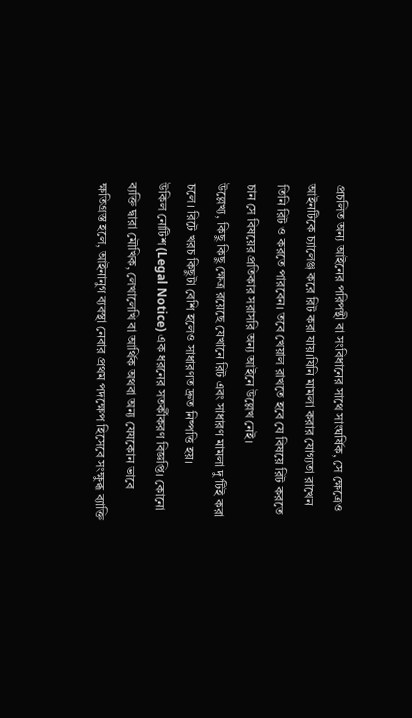প্রচলিত অন্য আইনের পরিপন্থী বা সংবিধানের সাথে সাংঘর্ষিক, সে ক্ষেত্রেও আইনটিকে চ্যালেঞ্জ করে রিট করা যায়।যিনি মামলা করার যোগ্যতা রাখেন তিনি রিট ও করতে পারবেন। তবে খেয়াল রাখতে হবে যে বিষয়ে রিট করতে চান সে বিষয়ের প্রতিকার সরাসরি অন্য আইনে উল্লেখ নেই।
উল্লেখ্য, কিছু কিছু ক্ষেত্র রয়েছে যেখানে রিট এবং সাধারণ মামলা দু’টিই করা চলে। রিটে খরচ কিছুটা বেশি হলেও সাধারণত দ্রুত নিষ্পত্তি হয়।
উকিল নোটিশ (Legal Notice) এক ধরনের সতর্কীকরণ বিজ্ঞপ্তি। কোনো ব্যক্তি দ্বারা মৌখিক, লেখালেখি বা আর্থিক অথবা অন্য যেযকোন ভাবে ক্ষতিগ্রস্ত হলে, আইনানুগ ব্যবস্থা নেবার প্রথম পদক্ষেপ হিসেবে সংক্ষুব্ধ ব্যাক্তি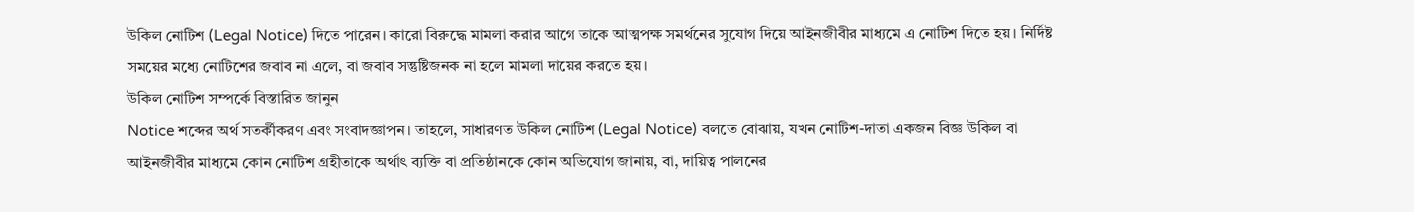উকিল নোটিশ (Legal Notice) দিতে পারেন। কারো বিরুদ্ধে মামলা করার আগে তাকে আত্মপক্ষ সমর্থনের সুযোগ দিয়ে আইনজীবীর মাধ্যমে এ নোটিশ দিতে হয়। নির্দিষ্ট সময়ের মধ্যে নোটিশের জবাব না এলে, বা জবাব সন্তুষ্টিজনক না হলে মামলা দায়ের করতে হয়।
উকিল নোটিশ সম্পর্কে বিস্তারিত জানুন
Notice শব্দের অর্থ সতর্কীকরণ এবং সংবাদজ্ঞাপন। তাহলে, সাধারণত উকিল নোটিশ (Legal Notice) বলতে বোঝায়, যখন নোটিশ-দাতা একজন বিজ্ঞ উকিল বা আইনজীবীর মাধ্যমে কোন নোটিশ গ্রহীতাকে অর্থাৎ ব্যক্তি বা প্রতিষ্ঠানকে কোন অভিযোগ জানায়, বা, দায়িত্ব পালনের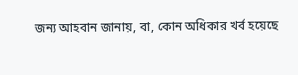জন্য আহবান জানায়, বা, কোন অধিকার খর্ব হয়েছে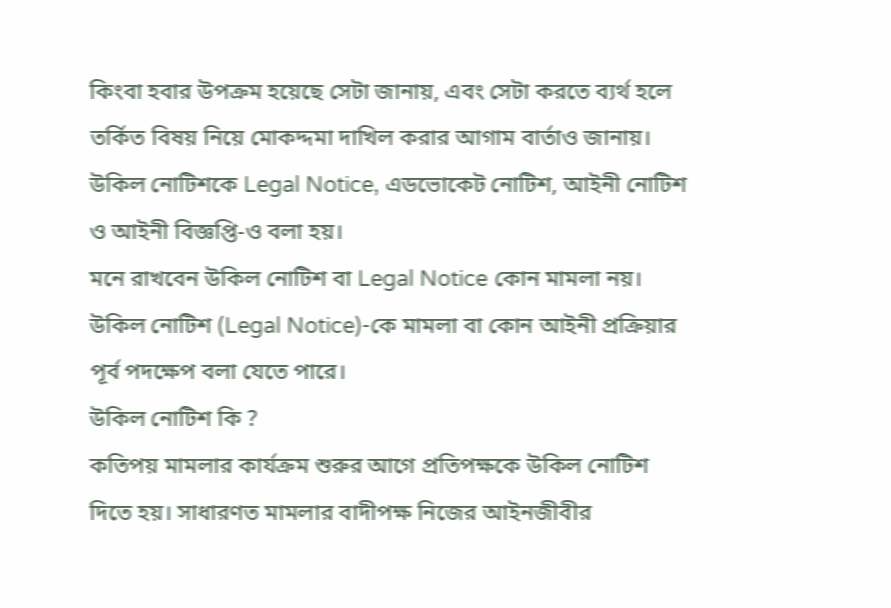কিংবা হবার উপক্রম হয়েছে সেটা জানায়, এবং সেটা করতে ব্যর্থ হলে তর্কিত বিষয় নিয়ে মোকদ্দমা দাখিল করার আগাম বার্তাও জানায়। উকিল নোটিশকে Legal Notice, এডভোকেট নোটিশ, আইনী নোটিশ ও আইনী বিজ্ঞপ্তি-ও বলা হয়।
মনে রাখবেন উকিল নোটিশ বা Legal Notice কোন মামলা নয়। উকিল নোটিশ (Legal Notice)-কে মামলা বা কোন আইনী প্রক্রিয়ার পূর্ব পদক্ষেপ বলা যেতে পারে।
উকিল নোটিশ কি ?
কতিপয় মামলার কার্যক্রম শুরুর আগে প্রতিপক্ষকে উকিল নোটিশ দিতে হয়। সাধারণত মামলার বাদীপক্ষ নিজের আইনজীবীর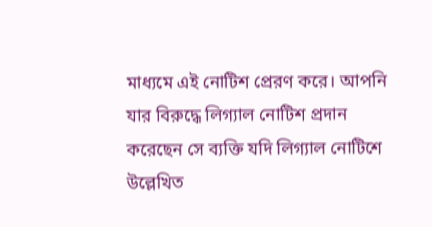মাধ্যমে এই নোটিশ প্রেরণ করে। আপনি যার বিরুদ্ধে লিগ্যাল নোটিশ প্রদান করেছেন সে ব্যক্তি যদি লিগ্যাল নোটিশে উল্লেখিত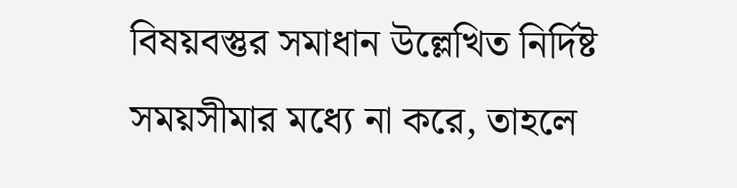বিষয়বস্তুর সমাধান উল্লেখিত নির্দিষ্ট সময়সীমার মধ্যে না করে, তাহলে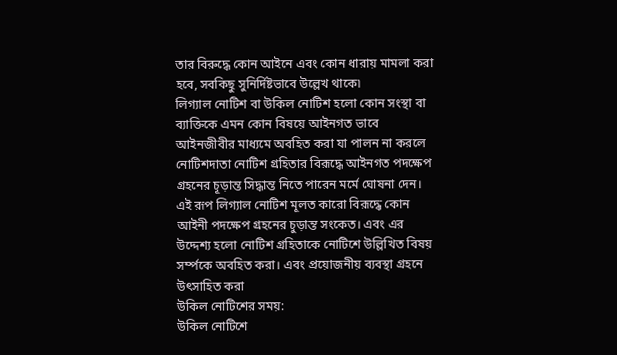তার বিরুদ্ধে কোন আইনে এবং কোন ধারায় মামলা করা হবে, সবকিছু সুনির্দিষ্টভাবে উল্লেখ থাকে৷
লিগ্যাল নোটিশ বা উকিল নোটিশ হলো কোন সংস্থা বা ব্যাক্তিকে এমন কোন বিষয়ে আইনগত ভাবে আইনজীবীর মাধ্যমে অবহিত করা যা পালন না করলে নোটিশদাতা নোটিশ গ্রহিতার বিরূদ্ধে আইনগত পদক্ষেপ গ্রহনের চূড়ান্ত সিদ্ধান্ত নিতে পারেন মর্মে ঘোষনা দেন। এই রূপ লিগ্যাল নোটিশ মূলত কারো বিরূদ্ধে কোন আইনী পদক্ষেপ গ্রহনের চুড়ান্ত সংকেত। এবং এর উদ্দেশ্য হলো নোটিশ গ্রহিতাকে নোটিশে উল্লিখিত বিষয় সর্ম্পকে অবহিত করা। এবং প্রয়োজনীয় ব্যবস্থা গ্রহনে উৎসাহিত করা
উকিল নোটিশের সময়:
উকিল নোটিশে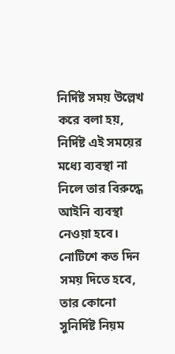নির্দিষ্ট সময় উল্লেখ করে বলা হয়, নির্দিষ্ট এই সময়ের মধ্যে ব্যবস্থা না নিলে তার বিরুদ্ধে আইনি ব্যবস্থা নেওয়া হবে। নোটিশে কত দিন সময় দিতে হবে, তার কোনো সুনির্দিষ্ট নিয়ম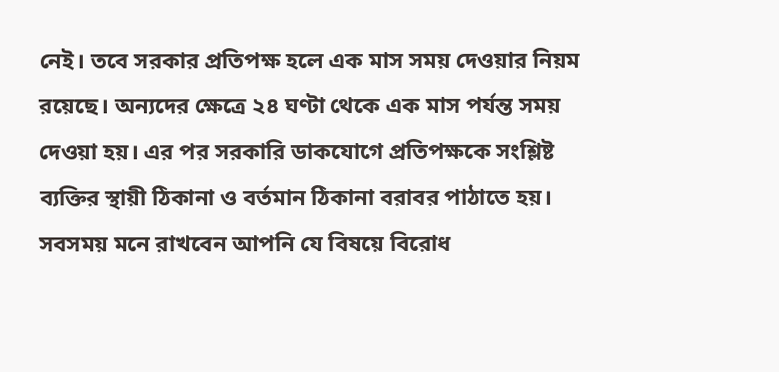নেই। তবে সরকার প্রতিপক্ষ হলে এক মাস সময় দেওয়ার নিয়ম রয়েছে। অন্যদের ক্ষেত্রে ২৪ ঘণ্টা থেকে এক মাস পর্যন্ত সময় দেওয়া হয়। এর পর সরকারি ডাকযোগে প্রতিপক্ষকে সংশ্লিষ্ট ব্যক্তির স্থায়ী ঠিকানা ও বর্তমান ঠিকানা বরাবর পাঠাতে হয়।
সবসময় মনে রাখবেন আপনি যে বিষয়ে বিরোধ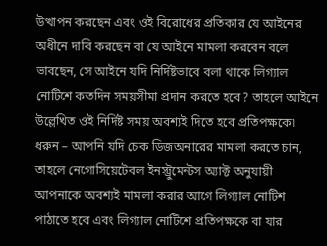উত্থাপন করছেন এবং ওই বিরোধের প্রতিকার যে আইনের অধীনে দাবি করছেন বা যে আইনে মামলা করবেন বলে ভাবছেন, সে আইনে যদি নির্দিষ্টভাবে বলা থাকে লিগ্যাল নোটিশে কতদিন সময়সীমা প্রদান করতে হবে? তাহলে আইনে উল্লেখিত ওই নির্দিষ্ট সময় অবশ্যই দিতে হবে প্রতিপক্ষকে৷
ধরুন – আপনি যদি চেক ডিজঅনারের মামলা করতে চান, তাহলে নেগোসিয়েটেবল ইনস্ট্রুমেন্টস অ্যাক্ট অনুযায়ী আপনাকে অবশ্যই মামলা করার আগে লিগ্যাল নোটিশ পাঠাতে হবে এবং লিগ্যাল নোটিশে প্রতিপক্ষকে বা যার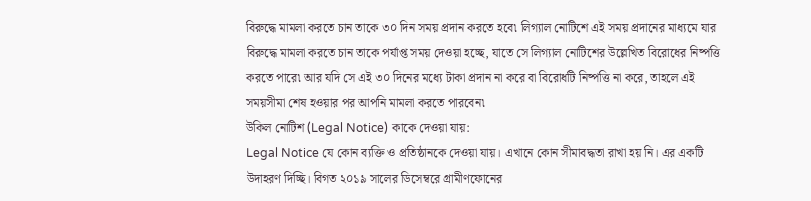বিরুদ্ধে মামলা করতে চান তাকে ৩০ দিন সময় প্রদান করতে হবে৷ লিগ্যাল নোটিশে এই সময় প্রদানের মাধ্যমে যার বিরুদ্ধে মামলা করতে চান তাকে পর্যাপ্ত সময় দেওয়া হচ্ছে, যাতে সে লিগ্যাল নোটিশের উল্লেখিত বিরোধের নিষ্পত্তি করতে পারে৷ আর যদি সে এই ৩০ দিনের মধ্যে টাকা প্রদান না করে বা বিরোধটি নিষ্পত্তি না করে, তাহলে এই সময়সীমা শেষ হওয়ার পর আপনি মামলা করতে পারবেন৷
উকিল নোটিশ (Legal Notice) কাকে দেওয়া যায়:
Legal Notice যে কোন ব্যক্তি ও প্রতিষ্ঠানকে দেওয়া যায়। এখানে কোন সীমাবদ্ধতা রাখা হয় নি। এর একটি উদাহরণ দিচ্ছি। বিগত ২০১৯ সালের ডিসেম্বরে গ্রামীণফোনের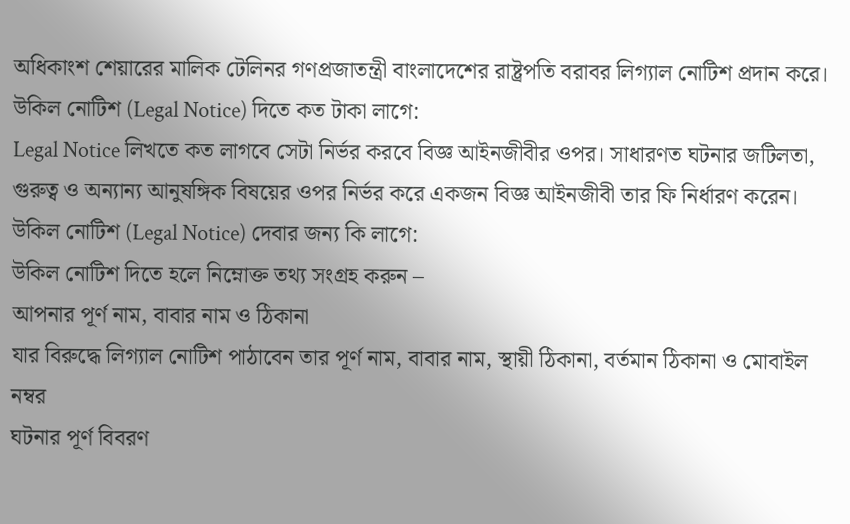অধিকাংশ শেয়ারের মালিক টেলিনর গণপ্রজাতন্ত্রী বাংলাদেশের রাষ্ট্রপতি বরাবর লিগ্যাল নোটিশ প্রদান করে।
উকিল নোটিশ (Legal Notice) দিতে কত টাকা লাগে:
Legal Notice লিখতে কত লাগবে সেটা নির্ভর করবে বিজ্ঞ আইনজীবীর ওপর। সাধারণত ঘটনার জটিলতা, গুরুত্ব ও অন্যান্য আনুষঙ্গিক বিষয়ের ওপর নির্ভর করে একজন বিজ্ঞ আইনজীবী তার ফি নির্ধারণ করেন।
উকিল নোটিশ (Legal Notice) দেবার জন্য কি লাগে:
উকিল নোটিশ দিতে হলে নিম্নোক্ত তথ্য সংগ্রহ করুন –
আপনার পূর্ণ নাম, বাবার নাম ও ঠিকানা
যার বিরুদ্ধে লিগ্যাল নোটিশ পাঠাবেন তার পূর্ণ নাম, বাবার নাম, স্থায়ী ঠিকানা, বর্তমান ঠিকানা ও মোবাইল নম্বর
ঘটনার পূর্ণ বিবরণ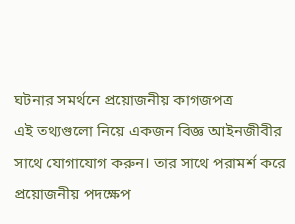ঘটনার সমর্থনে প্রয়োজনীয় কাগজপত্র
এই তথ্যগুলো নিয়ে একজন বিজ্ঞ আইনজীবীর সাথে যোগাযোগ করুন। তার সাথে পরামর্শ করে প্রয়োজনীয় পদক্ষেপ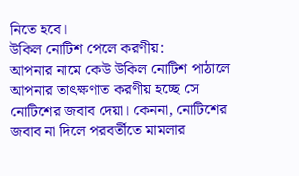নিতে হবে।
উকিল নোটিশ পেলে করণীয়:
আপনার নামে কেউ উকিল নোটিশ পাঠালে আপনার তাৎক্ষণাত করণীয় হচ্ছে সে নোটিশের জবাব দেয়া। কেননা, নোটিশের জবাব না দিলে পরবর্তীতে মামলার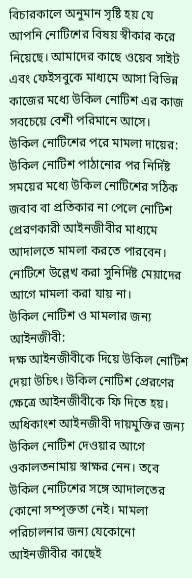বিচারকালে অনুমান সৃষ্টি হয় যে আপনি নোটিশের বিষয় স্বীকার করে নিয়েছে। আমাদের কাছে ওয়েব সাইট এবং ফেইসবুকে মাধ্যমে আসা বিভিন্ন কাজের মধ্যে উকিল নোটিশ এর কাজ সবচেয়ে বেশী পরিমানে আসে।
উকিল নোটিশের পরে মামলা দায়ের:
উকিল নোটিশ পাঠানোর পর নির্দিষ্ট সময়ের মধ্যে উকিল নোটিশের সঠিক জবাব বা প্রতিকার না পেলে নোটিশ প্রেরণকারী আইনজীবীর মাধ্যমে আদালতে মামলা করতে পারবেন। নোটিশে উল্লেখ করা সুনির্দিষ্ট মেয়াদের আগে মামলা করা যায় না।
উকিল নোটিশ ও মামলার জন্য আইনজীবী:
দক্ষ আইনজীবীকে দিয়ে উকিল নোটিশ দেয়া উচিৎ। উকিল নোটিশ প্রেরণের ক্ষেত্রে আইনজীবীকে ফি দিতে হয়। অধিকাংশ আইনজীবী দায়মুক্তির জন্য উকিল নোটিশ দেওয়ার আগে ওকালতনামায় স্বাক্ষর নেন। তবে উকিল নোটিশের সঙ্গে আদালতের কোনো সম্পৃক্ততা নেই। মামলা পরিচালনার জন্য যেকোনো আইনজীবীর কাছেই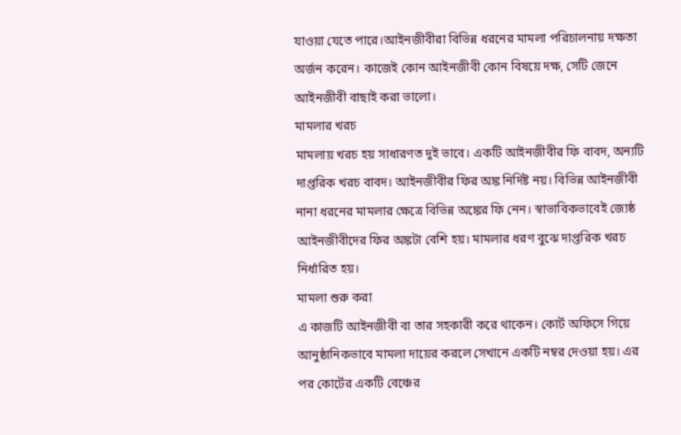যাওয়া যেতে পারে।আইনজীবীরা বিভিন্ন ধরনের মামলা পরিচালনায় দক্ষতা অর্জন করেন। কাজেই কোন আইনজীবী কোন বিষয়ে দক্ষ, সেটি জেনে আইনজীবী বাছাই করা ভালো।
মামলার খরচ
মামলায় খরচ হয় সাধারণত দুই ভাবে। একটি আইনজীবীর ফি বাবদ, অন্যটি দাপ্তরিক খরচ বাবদ। আইনজীবীর ফির অঙ্ক নির্দিষ্ট নয়। বিভিন্ন আইনজীবী নানা ধরনের মামলার ক্ষেত্রে বিভিন্ন অঙ্কের ফি নেন। স্বাভাবিকভাবেই জ্যেষ্ঠ আইনজীবীদের ফির অঙ্কটা বেশি হয়। মামলার ধরণ বুঝে দাপ্তরিক খরচ নির্ধারিত হয়।
মামলা শুরু করা
এ কাজটি আইনজীবী বা তার সহকারী করে থাকেন। কোর্ট অফিসে গিয়ে আনুষ্ঠানিকভাবে মামলা দায়ের করলে সেখানে একটি নম্বর দেওয়া হয়। এর পর কোর্টের একটি বেঞ্চের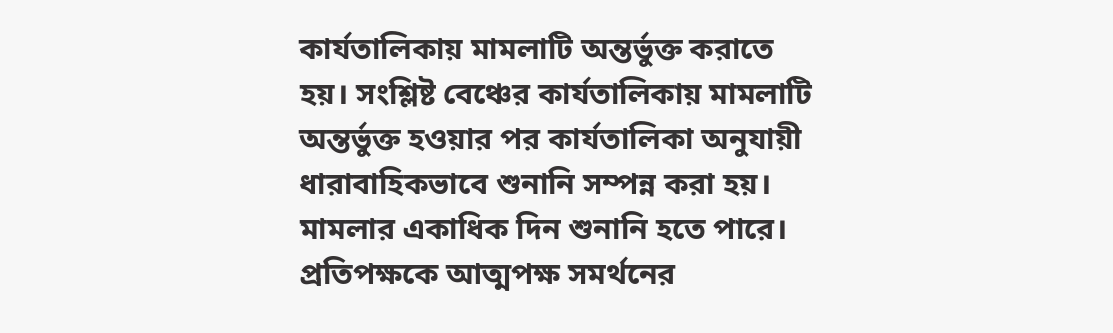কার্যতালিকায় মামলাটি অন্তর্ভুক্ত করাতে হয়। সংশ্লিষ্ট বেঞ্চের কার্যতালিকায় মামলাটি অন্তর্ভুক্ত হওয়ার পর কার্যতালিকা অনুযায়ী ধারাবাহিকভাবে শুনানি সম্পন্ন করা হয়। মামলার একাধিক দিন শুনানি হতে পারে। প্রতিপক্ষকে আত্মপক্ষ সমর্থনের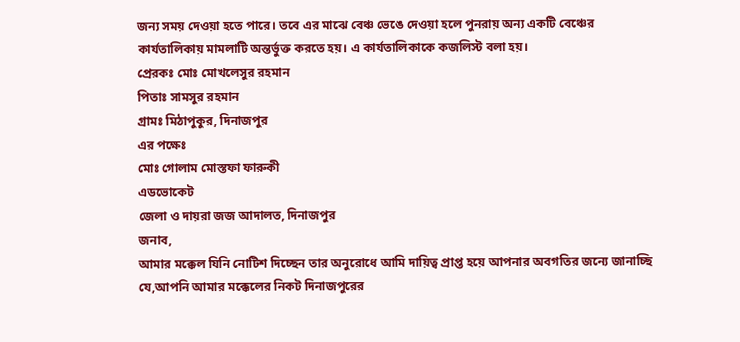জন্য সময় দেওয়া হতে পারে। তবে এর মাঝে বেঞ্চ ভেঙে দেওয়া হলে পুনরায় অন্য একটি বেঞ্চের কার্যতালিকায় মামলাটি অন্তর্ভুক্ত করতে হয়। এ কার্যতালিকাকে কজলিস্ট বলা হয়।
প্রেরকঃ মোঃ মোখলেসুর রহমান
পিতাঃ সামসুর রহমান
গ্রামঃ মিঠাপুকুর, দিনাজপুর
এর পক্ষেঃ
মোঃ গোলাম মোস্তফা ফারুকী
এডভোকেট
জেলা ও দায়রা জজ আদালত, দিনাজপুর
জনাব,
আমার মক্কেল যিনি নোটিশ দিচ্ছেন তার অনুরোধে আমি দায়িত্ব প্রাপ্ত হয়ে আপনার অবগতির জন্যে জানাচ্ছি যে,আপনি আমার মক্কেলের নিকট দিনাজপুরের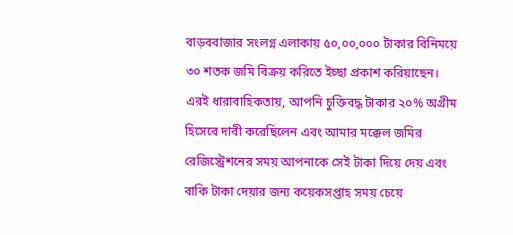বাড়ববাজার সংলগ্ন এলাকায় ৫০,০০,০০০ টাকার বিনিময়ে ৩০ শতক জমি বিক্রয় করিতে ইচ্ছা প্রকাশ করিয়াছেন। এরই ধারাবাহিকতায়, আপনি চুক্তিবদ্ধ টাকার ২০% অগ্রীম হিসেবে দাবী করেছিলেন এবং আমার মক্কেল জমির রেজিস্ট্রেশনের সময় আপনাকে সেই টাকা দিয়ে দেয় এবং বাকি টাকা দেয়ার জন্য কয়েকসপ্তাহ সময় চেয়ে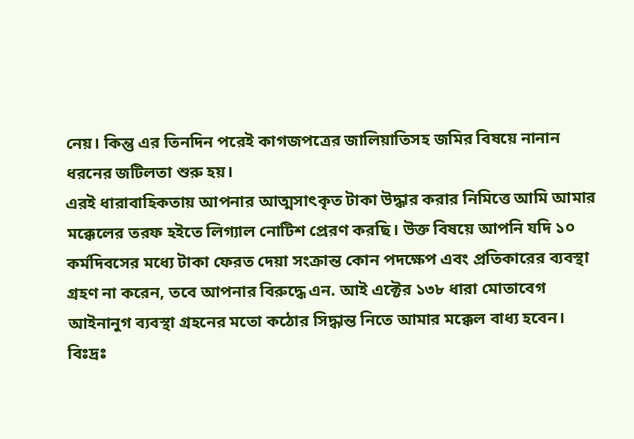নেয়। কিন্তু এর তিনদিন পরেই কাগজপত্রের জালিয়াতিসহ জমির বিষয়ে নানান ধরনের জটিলতা শুরু হয়।
এরই ধারাবাহিকতায় আপনার আত্মসাৎকৃত টাকা উদ্ধার করার নিমিত্তে আমি আমার মক্কেলের তরফ হইতে লিগ্যাল নোটিশ প্রেরণ করছি। উক্ত বিষয়ে আপনি যদি ১০ কর্মদিবসের মধ্যে টাকা ফেরত দেয়া সংক্রান্ত কোন পদক্ষেপ এবং প্রতিকারের ব্যবস্থা গ্রহণ না করেন, তবে আপনার বিরুদ্ধে এন. আই এক্টের ১৩৮ ধারা মোতাবেগ আইনানুগ ব্যবস্থা গ্রহনের মতো কঠোর সিদ্ধান্ত নিতে আমার মক্কেল বাধ্য হবেন।
বিঃদ্রঃ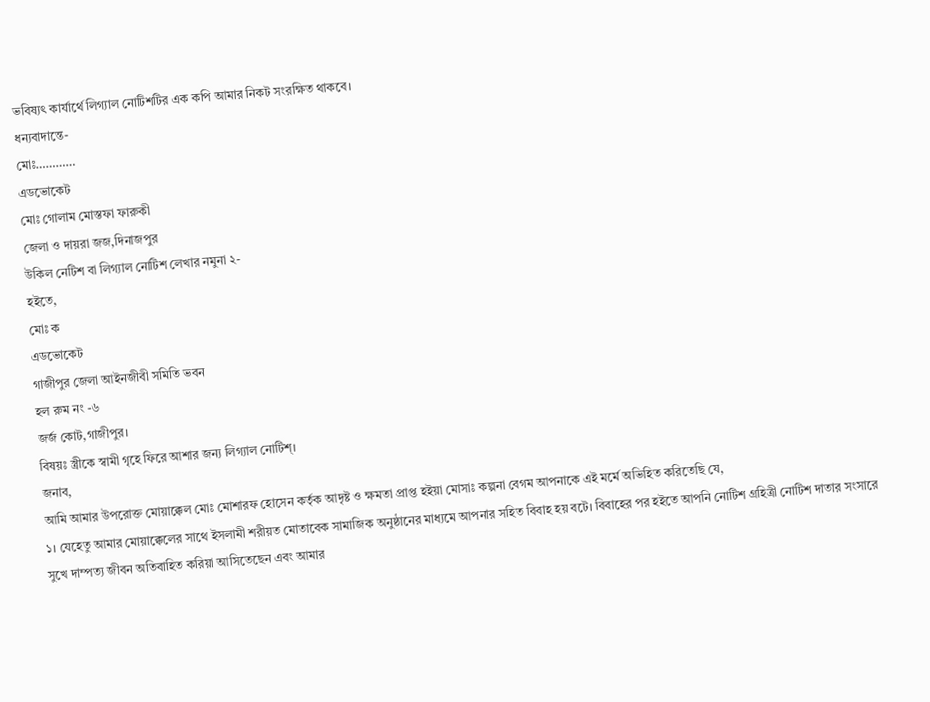ভবিষ্যৎ কার্যার্থে লিগ্যাল নোটিশটির এক কপি আমার নিকট সংরক্ষিত থাকবে।
ধন্যবাদান্তে-
মোঃ…………
এডভোকেট
মোঃ গোলাম মোস্তফা ফারুকী
জেলা ও দায়রা জজ,দিনাজপুর
উকিল নেটিশ বা লিগ্যাল নোটিশ লেখার নমুনা ২-
হইতে,
মোঃ ক
এডভোকেট
গাজীপুর জেলা আইনজীবী সমিতি ভবন
হল রুম নং -৬
জর্জ কোট,গাজীপুর।
বিষয়ঃ স্ত্রীকে স্বামী গৃহে ফিরে আশার জন্য লিগ্যাল নোটিশ্।
জনাব,
আমি আমার উপরোক্ত মোয়াক্কেল মোঃ মোশারফ হোসেন কর্তৃক আদৃষ্ট ও ক্ষমতা প্রাপ্ত হইয়া মোসাঃ কল্পনা বেগম আপনাকে এই মর্মে অভিহিত করিতেছি যে,
১। যেহেতু আমার মোয়াক্কেলের সাথে ইসলামী শরীয়ত মোতাবেক সামাজিক অনুষ্ঠানের মাধ্যমে আপনার সহিত বিবাহ হয় বটে। বিবাহের পর হইতে আপনি নোটিশ গ্রহিত্রী নোটিশ দাতার সংসারে সুখে দাম্পত্য জীবন অতিবাহিত করিয়া আসিতেছেন এবং আমার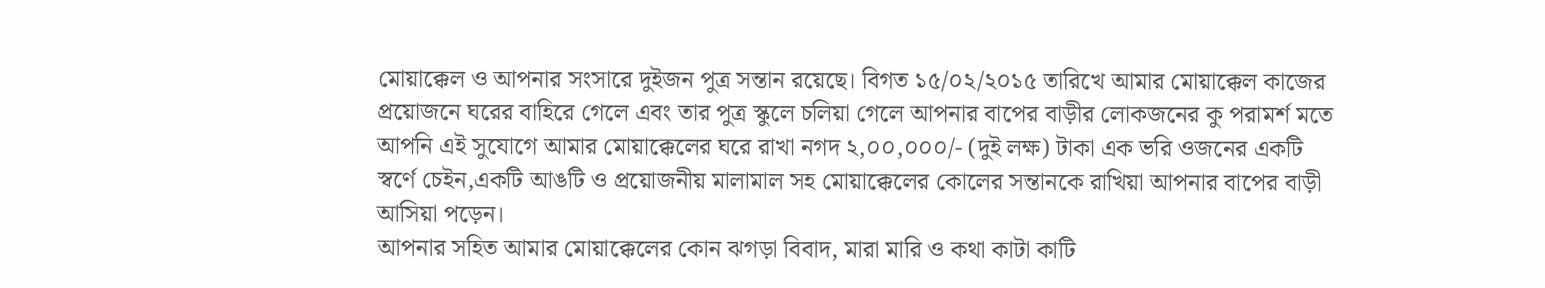মোয়াক্কেল ও আপনার সংসারে দুইজন পুত্র সন্তান রয়েছে। বিগত ১৫/০২/২০১৫ তারিখে আমার মোয়াক্কেল কাজের প্রয়োজনে ঘরের বাহিরে গেলে এবং তার পুত্র স্কুলে চলিয়া গেলে আপনার বাপের বাড়ীর লোকজনের কু পরামর্শ মতে আপনি এই সুযোগে আমার মোয়াক্কেলের ঘরে রাখা নগদ ২,০০,০০০/- (দুই লক্ষ) টাকা এক ভরি ওজনের একটি স্বর্ণে চেইন,একটি আঙটি ও প্রয়োজনীয় মালামাল সহ মোয়াক্কেলের কোলের সন্তানকে রাখিয়া আপনার বাপের বাড়ী আসিয়া পড়েন।
আপনার সহিত আমার মোয়াক্কেলের কোন ঝগড়া বিবাদ, মারা মারি ও কথা কাটা কাটি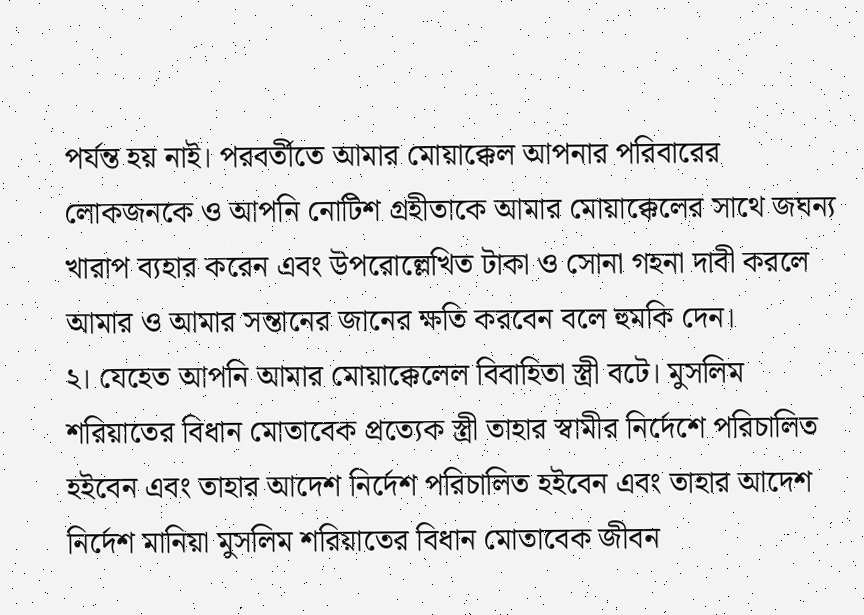পর্যন্ত হয় নাই। পরবর্তীতে আমার মোয়াক্কেল আপনার পরিবারের লোকজনকে ও আপনি নোটিশ গ্রহীতাকে আমার মোয়াক্কেলের সাথে জঘন্য খারাপ ব্যহার করেন এবং উপরোল্লেখিত টাকা ও সোনা গহনা দাবী করলে আমার ও আমার সন্তানের জানের ক্ষতি করবেন বলে হুমকি দেন।
২। যেহেত আপনি আমার মোয়াক্কেলেল বিবাহিতা স্ত্রী বটে। মুসলিম শরিয়াতের বিধান মোতাবেক প্রত্যেক স্ত্রী তাহার স্বামীর নির্দেশে পরিচালিত হইবেন এবং তাহার আদেশ নির্দেশ পরিচালিত হইবেন এবং তাহার আদেশ নির্দেশ মানিয়া মুসলিম শরিয়াতের বিধান মোতাবেক জীবন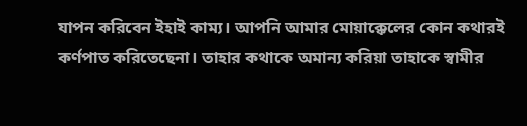যাপন করিবেন ইহাই কাম্য। আপনি আমার মোয়াক্কেলের কোন কথারই কর্ণপাত করিতেছেনা। তাহার কথাকে অমান্য করিয়া তাহাকে স্বামীর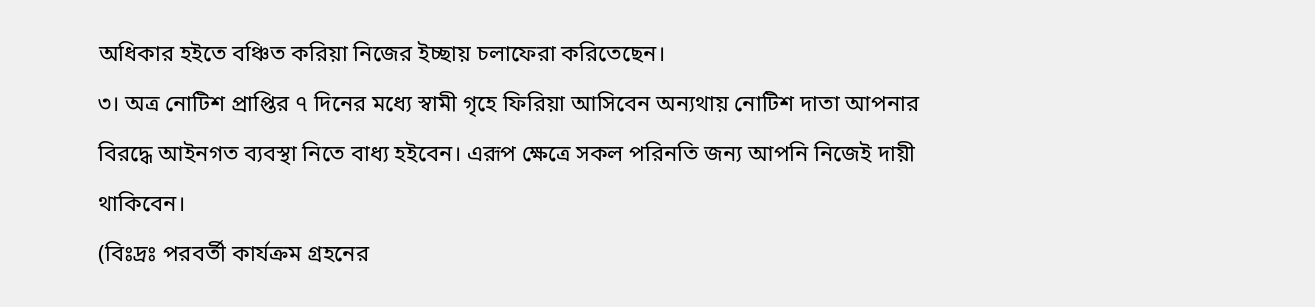অধিকার হইতে বঞ্চিত করিয়া নিজের ইচ্ছায় চলাফেরা করিতেছেন।
৩। অত্র নোটিশ প্রাপ্তির ৭ দিনের মধ্যে স্বামী গৃহে ফিরিয়া আসিবেন অন্যথায় নোটিশ দাতা আপনার বিরদ্ধে আইনগত ব্যবস্থা নিতে বাধ্য হইবেন। এরূপ ক্ষেত্রে সকল পরিনতি জন্য আপনি নিজেই দায়ী থাকিবেন।
(বিঃদ্রঃ পরবর্তী কার্যক্রম গ্রহনের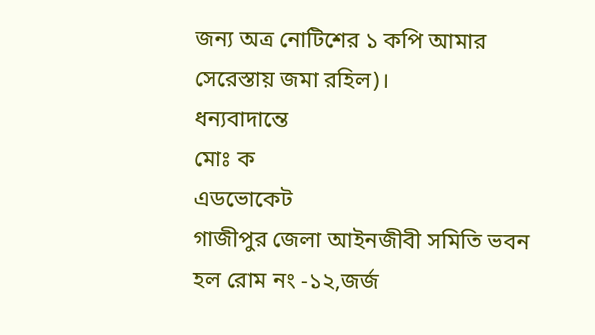জন্য অত্র নোটিশের ১ কপি আমার সেরেস্তায় জমা রহিল)।
ধন্যবাদান্তে
মোঃ ক
এডভোকেট
গাজীপুর জেলা আইনজীবী সমিতি ভবন
হল রোম নং -১২,জর্জ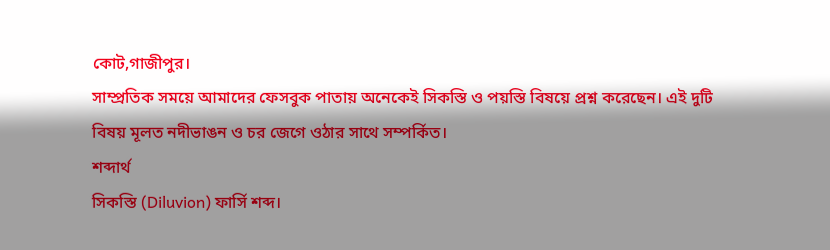কোট,গাজীপুর।
সাম্প্রতিক সময়ে আমাদের ফেসবুক পাতায় অনেকেই সিকস্তি ও পয়স্তি বিষয়ে প্রশ্ন করেছেন। এই দুটি বিষয় মূলত নদীভাঙন ও চর জেগে ওঠার সাথে সম্পর্কিত।
শব্দার্থ
সিকস্তি (Diluvion) ফার্সি শব্দ।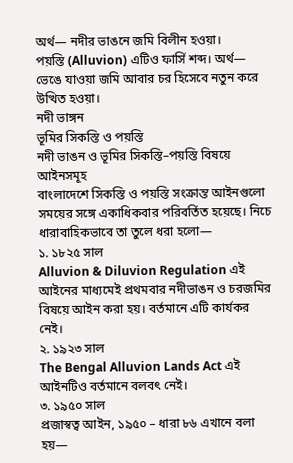অর্থ— নদীর ভাঙনে জমি বিলীন হওয়া।
পয়স্তি (Alluvion) এটিও ফার্সি শব্দ। অর্থ— ভেঙে যাওয়া জমি আবার চর হিসেবে নতুন করে উত্থিত হওয়া।
নদী ভাঙ্গন
ভূমির সিকস্তি ও পয়স্তি
নদী ভাঙন ও ভূমির সিকস্তি–পয়স্তি বিষয়ে আইনসমূহ
বাংলাদেশে সিকস্তি ও পয়স্তি সংক্রান্ত আইনগুলো সময়ের সঙ্গে একাধিকবার পরিবর্তিত হয়েছে। নিচে ধারাবাহিকভাবে তা তুলে ধরা হলো—
১. ১৮২৫ সাল
Alluvion & Diluvion Regulation এই আইনের মাধ্যমেই প্রথমবার নদীভাঙন ও চরজমির বিষয়ে আইন করা হয়। বর্তমানে এটি কার্যকর নেই।
২. ১৯২৩ সাল
The Bengal Alluvion Lands Act এই আইনটিও বর্তমানে বলবৎ নেই।
৩. ১৯৫০ সাল
প্রজাস্বত্ব আইন, ১৯৫০ – ধারা ৮৬ এখানে বলা হয়—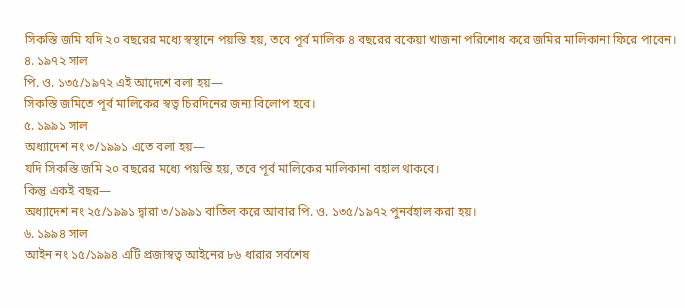সিকস্তি জমি যদি ২০ বছরের মধ্যে স্বস্থানে পয়স্তি হয়, তবে পূর্ব মালিক ৪ বছরের বকেয়া খাজনা পরিশোধ করে জমির মালিকানা ফিরে পাবেন।
৪. ১৯৭২ সাল
পি. ও. ১৩৫/১৯৭২ এই আদেশে বলা হয়—
সিকস্তি জমিতে পূর্ব মালিকের স্বত্ব চিরদিনের জন্য বিলোপ হবে।
৫. ১৯৯১ সাল
অধ্যাদেশ নং ৩/১৯৯১ এতে বলা হয়—
যদি সিকস্তি জমি ২০ বছরের মধ্যে পয়স্তি হয়, তবে পূর্ব মালিকের মালিকানা বহাল থাকবে।
কিন্তু একই বছর—
অধ্যাদেশ নং ২৫/১৯৯১ দ্বারা ৩/১৯৯১ বাতিল করে আবার পি. ও. ১৩৫/১৯৭২ পুনর্বহাল করা হয়।
৬. ১৯৯৪ সাল
আইন নং ১৫/১৯৯৪ এটি প্রজাস্বত্ব আইনের ৮৬ ধারার সর্বশেষ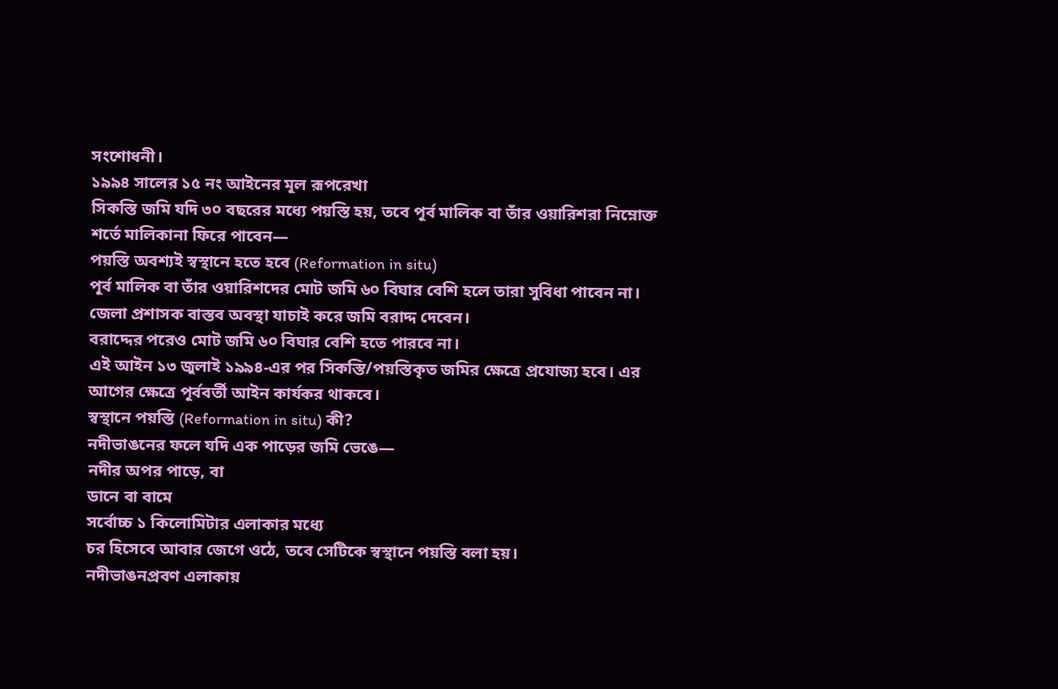সংশোধনী।
১৯৯৪ সালের ১৫ নং আইনের মূল রূপরেখা
সিকস্তি জমি যদি ৩০ বছরের মধ্যে পয়স্তি হয়, তবে পূর্ব মালিক বা তাঁর ওয়ারিশরা নিম্নোক্ত শর্তে মালিকানা ফিরে পাবেন—
পয়স্তি অবশ্যই স্বস্থানে হতে হবে (Reformation in situ)
পূর্ব মালিক বা তাঁর ওয়ারিশদের মোট জমি ৬০ বিঘার বেশি হলে তারা সুবিধা পাবেন না।
জেলা প্রশাসক বাস্তব অবস্থা যাচাই করে জমি বরাদ্দ দেবেন।
বরাদ্দের পরেও মোট জমি ৬০ বিঘার বেশি হতে পারবে না।
এই আইন ১৩ জুলাই ১৯৯৪-এর পর সিকস্তি/পয়স্তিকৃত জমির ক্ষেত্রে প্রযোজ্য হবে। এর আগের ক্ষেত্রে পূর্ববর্তী আইন কার্যকর থাকবে।
স্বস্থানে পয়স্তি (Reformation in situ) কী?
নদীভাঙনের ফলে যদি এক পাড়ের জমি ভেঙে—
নদীর অপর পাড়ে, বা
ডানে বা বামে
সর্বোচ্চ ১ কিলোমিটার এলাকার মধ্যে
চর হিসেবে আবার জেগে ওঠে, তবে সেটিকে স্বস্থানে পয়স্তি বলা হয়।
নদীভাঙনপ্রবণ এলাকায়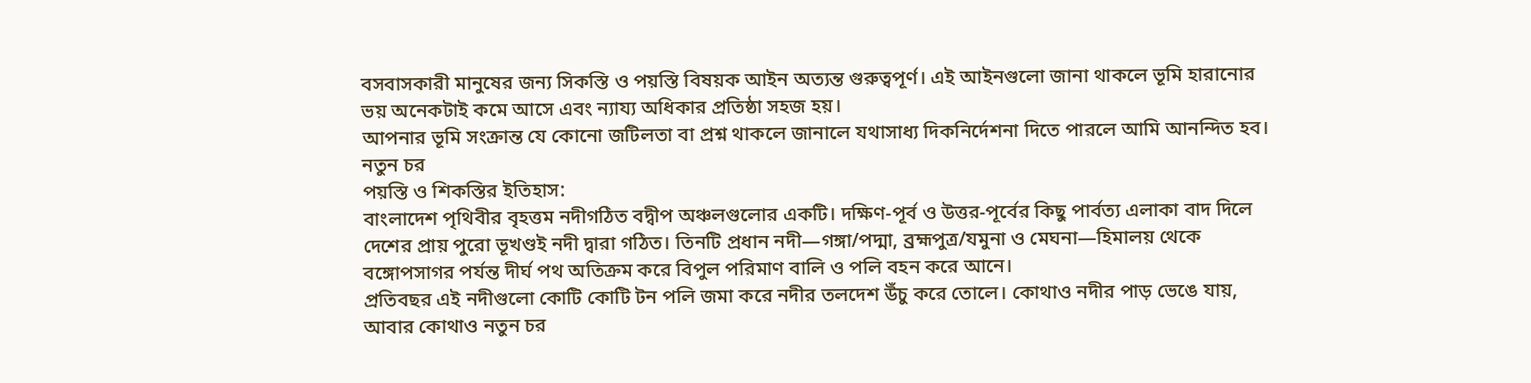বসবাসকারী মানুষের জন্য সিকস্তি ও পয়স্তি বিষয়ক আইন অত্যন্ত গুরুত্বপূর্ণ। এই আইনগুলো জানা থাকলে ভূমি হারানোর ভয় অনেকটাই কমে আসে এবং ন্যায্য অধিকার প্রতিষ্ঠা সহজ হয়।
আপনার ভূমি সংক্রান্ত যে কোনো জটিলতা বা প্রশ্ন থাকলে জানালে যথাসাধ্য দিকনির্দেশনা দিতে পারলে আমি আনন্দিত হব।
নতুন চর
পয়স্তি ও শিকস্তির ইতিহাস:
বাংলাদেশ পৃথিবীর বৃহত্তম নদীগঠিত বদ্বীপ অঞ্চলগুলোর একটি। দক্ষিণ-পূর্ব ও উত্তর-পূর্বের কিছু পার্বত্য এলাকা বাদ দিলে দেশের প্রায় পুরো ভূখণ্ডই নদী দ্বারা গঠিত। তিনটি প্রধান নদী—গঙ্গা/পদ্মা, ব্রহ্মপুত্র/যমুনা ও মেঘনা—হিমালয় থেকে বঙ্গোপসাগর পর্যন্ত দীর্ঘ পথ অতিক্রম করে বিপুল পরিমাণ বালি ও পলি বহন করে আনে।
প্রতিবছর এই নদীগুলো কোটি কোটি টন পলি জমা করে নদীর তলদেশ উঁচু করে তোলে। কোথাও নদীর পাড় ভেঙে যায়, আবার কোথাও নতুন চর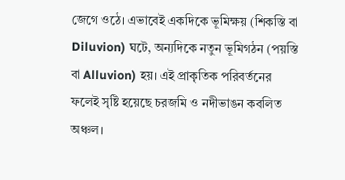জেগে ওঠে। এভাবেই একদিকে ভূমিক্ষয় (শিকস্তি বা Diluvion) ঘটে, অন্যদিকে নতুন ভূমিগঠন (পয়স্তি বা Alluvion) হয়। এই প্রাকৃতিক পরিবর্তনের ফলেই সৃষ্টি হয়েছে চরজমি ও নদীভাঙন কবলিত অঞ্চল।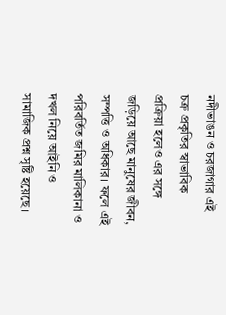নদীভাঙন ও চরজাগার এই চক্র প্রকৃতির স্বাভাবিক প্রক্রিয়া হলেও এর সঙ্গে জড়িয়ে আছে মানুষের জীবন, সম্পত্তি ও অধিকার। ফলে এই পরিবর্তিত জমির মালিকানা ও দখল নিয়ে আইনি ও সামাজিক প্রশ্ন সৃষ্টি হয়েছে।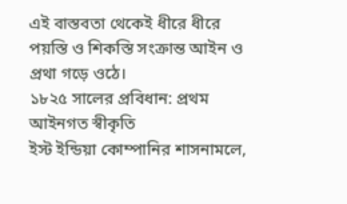এই বাস্তবতা থেকেই ধীরে ধীরে পয়স্তি ও শিকস্তি সংক্রান্ত আইন ও প্রথা গড়ে ওঠে।
১৮২৫ সালের প্রবিধান: প্রথম আইনগত স্বীকৃতি
ইস্ট ইন্ডিয়া কোম্পানির শাসনামলে,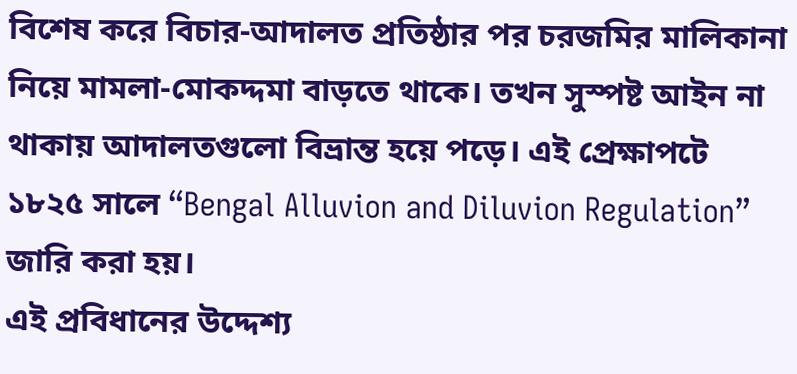বিশেষ করে বিচার-আদালত প্রতিষ্ঠার পর চরজমির মালিকানা নিয়ে মামলা-মোকদ্দমা বাড়তে থাকে। তখন সুস্পষ্ট আইন না থাকায় আদালতগুলো বিভ্রান্ত হয়ে পড়ে। এই প্রেক্ষাপটে ১৮২৫ সালে “Bengal Alluvion and Diluvion Regulation” জারি করা হয়।
এই প্রবিধানের উদ্দেশ্য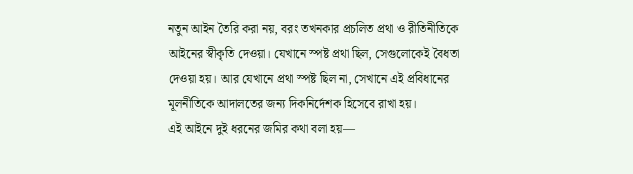নতুন আইন তৈরি করা নয়, বরং তখনকার প্রচলিত প্রথা ও রীতিনীতিকে আইনের স্বীকৃতি দেওয়া। যেখানে স্পষ্ট প্রথা ছিল, সেগুলোকেই বৈধতা দেওয়া হয়। আর যেখানে প্রথা স্পষ্ট ছিল না, সেখানে এই প্রবিধানের মূলনীতিকে আদালতের জন্য দিকনির্দেশক হিসেবে রাখা হয়।
এই আইনে দুই ধরনের জমির কথা বলা হয়—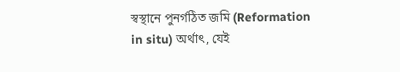স্বস্থানে পুনর্গঠিত জমি (Reformation in situ) অর্থাৎ, যেই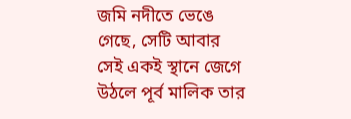জমি নদীতে ভেঙে গেছে, সেটি আবার সেই একই স্থানে জেগে উঠলে পূর্ব মালিক তার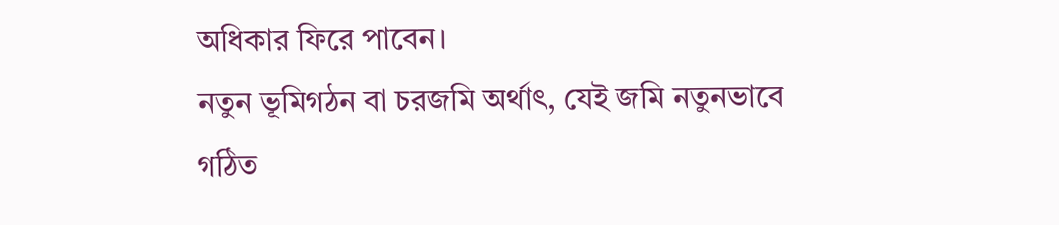অধিকার ফিরে পাবেন।
নতুন ভূমিগঠন বা চরজমি অর্থাৎ, যেই জমি নতুনভাবে গঠিত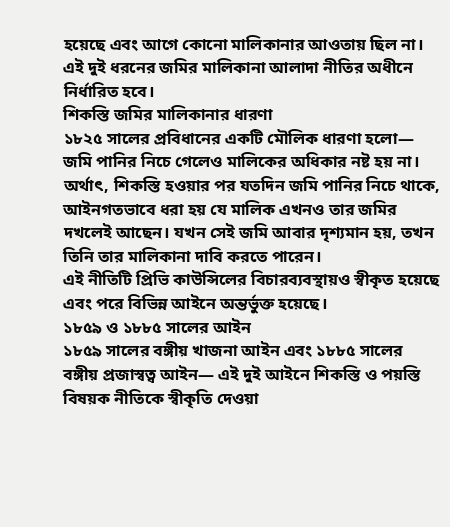হয়েছে এবং আগে কোনো মালিকানার আওতায় ছিল না।
এই দুই ধরনের জমির মালিকানা আলাদা নীতির অধীনে নির্ধারিত হবে।
শিকস্তি জমির মালিকানার ধারণা
১৮২৫ সালের প্রবিধানের একটি মৌলিক ধারণা হলো— জমি পানির নিচে গেলেও মালিকের অধিকার নষ্ট হয় না।
অর্থাৎ, শিকস্তি হওয়ার পর যতদিন জমি পানির নিচে থাকে, আইনগতভাবে ধরা হয় যে মালিক এখনও তার জমির দখলেই আছেন। যখন সেই জমি আবার দৃশ্যমান হয়, তখন তিনি তার মালিকানা দাবি করতে পারেন।
এই নীতিটি প্রিভি কাউন্সিলের বিচারব্যবস্থায়ও স্বীকৃত হয়েছে এবং পরে বিভিন্ন আইনে অন্তর্ভুক্ত হয়েছে।
১৮৫৯ ও ১৮৮৫ সালের আইন
১৮৫৯ সালের বঙ্গীয় খাজনা আইন এবং ১৮৮৫ সালের বঙ্গীয় প্রজাস্বত্ব আইন— এই দুই আইনে শিকস্তি ও পয়স্তি বিষয়ক নীতিকে স্বীকৃতি দেওয়া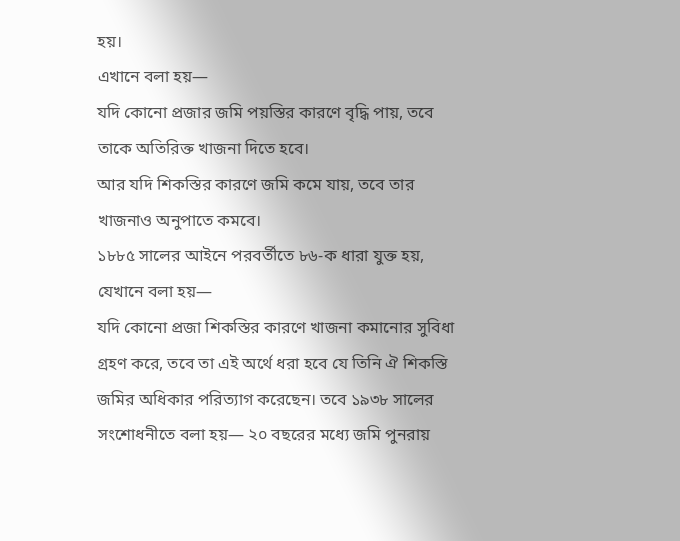হয়।
এখানে বলা হয়—
যদি কোনো প্রজার জমি পয়স্তির কারণে বৃদ্ধি পায়, তবে তাকে অতিরিক্ত খাজনা দিতে হবে।
আর যদি শিকস্তির কারণে জমি কমে যায়, তবে তার খাজনাও অনুপাতে কমবে।
১৮৮৫ সালের আইনে পরবর্তীতে ৮৬-ক ধারা যুক্ত হয়, যেখানে বলা হয়—
যদি কোনো প্রজা শিকস্তির কারণে খাজনা কমানোর সুবিধা গ্রহণ করে, তবে তা এই অর্থে ধরা হবে যে তিনি ঐ শিকস্তি জমির অধিকার পরিত্যাগ করেছেন। তবে ১৯৩৮ সালের সংশোধনীতে বলা হয়— ২০ বছরের মধ্যে জমি পুনরায়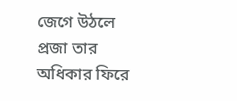জেগে উঠলে প্রজা তার অধিকার ফিরে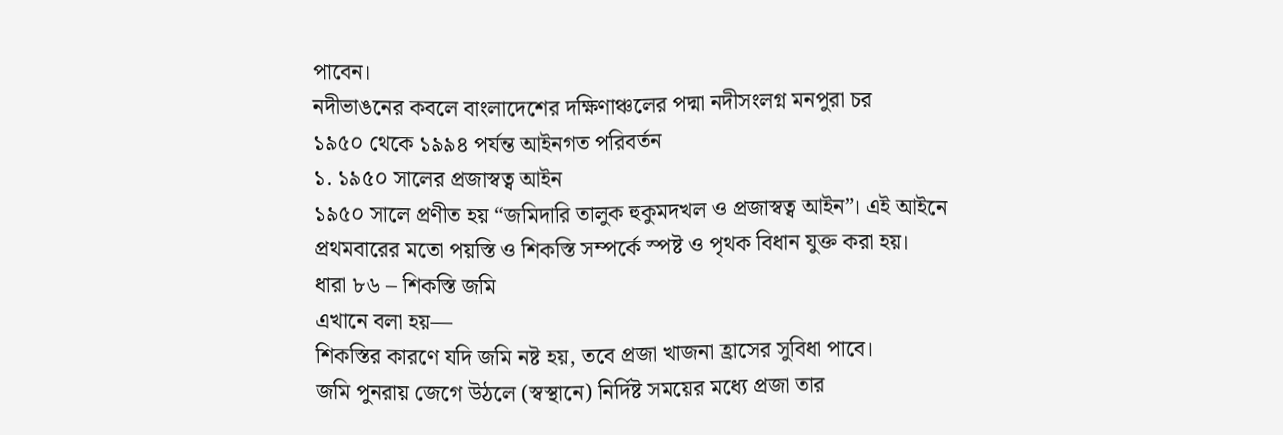পাবেন।
নদীভাঙনের কবলে বাংলাদেশের দক্ষিণাঞ্চলের পদ্মা নদীসংলগ্ন মনপুরা চর
১৯৫০ থেকে ১৯৯৪ পর্যন্ত আইনগত পরিবর্তন
১. ১৯৫০ সালের প্রজাস্বত্ব আইন
১৯৫০ সালে প্রণীত হয় “জমিদারি তালুক হুকুমদখল ও প্রজাস্বত্ব আইন”। এই আইনে প্রথমবারের মতো পয়স্তি ও শিকস্তি সম্পর্কে স্পষ্ট ও পৃথক বিধান যুক্ত করা হয়।
ধারা ৮৬ – শিকস্তি জমি
এখানে বলা হয়—
শিকস্তির কারণে যদি জমি নষ্ট হয়, তবে প্রজা খাজনা হ্রাসের সুবিধা পাবে।
জমি পুনরায় জেগে উঠলে (স্বস্থানে) নির্দিষ্ট সময়ের মধ্যে প্রজা তার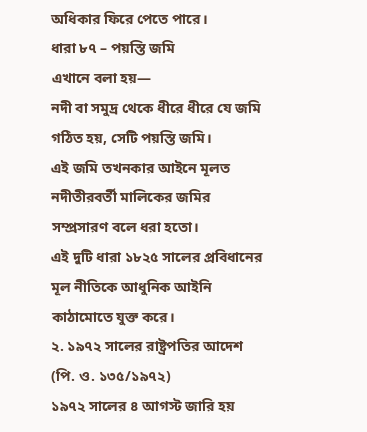অধিকার ফিরে পেতে পারে।
ধারা ৮৭ – পয়স্তি জমি
এখানে বলা হয়—
নদী বা সমুদ্র থেকে ধীরে ধীরে যে জমি গঠিত হয়, সেটি পয়স্তি জমি।
এই জমি তখনকার আইনে মূলত নদীতীরবর্তী মালিকের জমির সম্প্রসারণ বলে ধরা হতো।
এই দুটি ধারা ১৮২৫ সালের প্রবিধানের মূল নীতিকে আধুনিক আইনি কাঠামোতে যুক্ত করে।
২. ১৯৭২ সালের রাষ্ট্রপতির আদেশ (পি. ও. ১৩৫/১৯৭২)
১৯৭২ সালের ৪ আগস্ট জারি হয়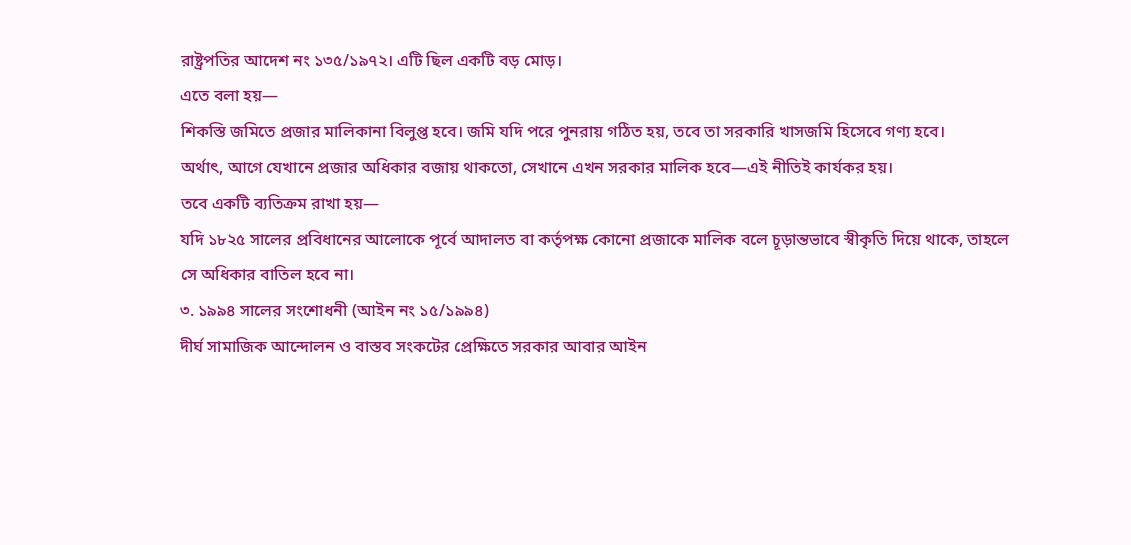রাষ্ট্রপতির আদেশ নং ১৩৫/১৯৭২। এটি ছিল একটি বড় মোড়।
এতে বলা হয়—
শিকস্তি জমিতে প্রজার মালিকানা বিলুপ্ত হবে। জমি যদি পরে পুনরায় গঠিত হয়, তবে তা সরকারি খাসজমি হিসেবে গণ্য হবে।
অর্থাৎ, আগে যেখানে প্রজার অধিকার বজায় থাকতো, সেখানে এখন সরকার মালিক হবে—এই নীতিই কার্যকর হয়।
তবে একটি ব্যতিক্রম রাখা হয়—
যদি ১৮২৫ সালের প্রবিধানের আলোকে পূর্বে আদালত বা কর্তৃপক্ষ কোনো প্রজাকে মালিক বলে চূড়ান্তভাবে স্বীকৃতি দিয়ে থাকে, তাহলে সে অধিকার বাতিল হবে না।
৩. ১৯৯৪ সালের সংশোধনী (আইন নং ১৫/১৯৯৪)
দীর্ঘ সামাজিক আন্দোলন ও বাস্তব সংকটের প্রেক্ষিতে সরকার আবার আইন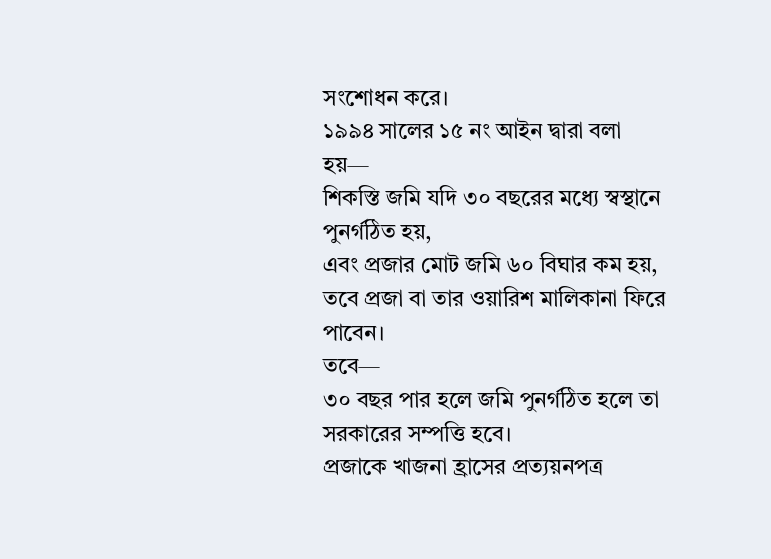সংশোধন করে।
১৯৯৪ সালের ১৫ নং আইন দ্বারা বলা হয়—
শিকস্তি জমি যদি ৩০ বছরের মধ্যে স্বস্থানে পুনর্গঠিত হয়,
এবং প্রজার মোট জমি ৬০ বিঘার কম হয়,
তবে প্রজা বা তার ওয়ারিশ মালিকানা ফিরে পাবেন।
তবে—
৩০ বছর পার হলে জমি পুনর্গঠিত হলে তা সরকারের সম্পত্তি হবে।
প্রজাকে খাজনা হ্রাসের প্রত্যয়নপত্র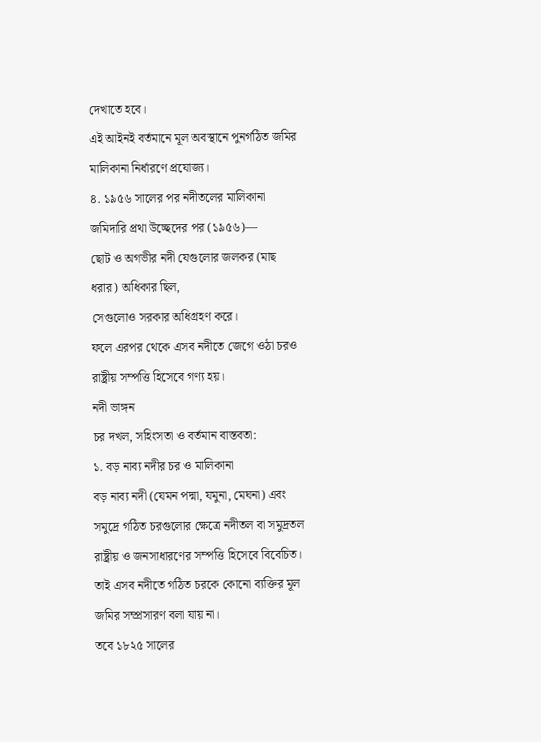দেখাতে হবে।
এই আইনই বর্তমানে মূল অবস্থানে পুনর্গঠিত জমির মালিকানা নির্ধারণে প্রযোজ্য।
৪. ১৯৫৬ সালের পর নদীতলের মালিকানা
জমিদারি প্রথা উচ্ছেদের পর (১৯৫৬)—
ছোট ও অগভীর নদী যেগুলোর জলকর (মাছ ধরার) অধিকার ছিল,
সেগুলোও সরকার অধিগ্রহণ করে।
ফলে এরপর থেকে এসব নদীতে জেগে ওঠা চরও রাষ্ট্রীয় সম্পত্তি হিসেবে গণ্য হয়।
নদী ভাঙ্গন
চর দখল, সহিংসতা ও বর্তমান বাস্তবতা:
১. বড় নাব্য নদীর চর ও মালিকানা
বড় নাব্য নদী (যেমন পদ্মা, যমুনা, মেঘনা) এবং সমুদ্রে গঠিত চরগুলোর ক্ষেত্রে নদীতল বা সমুদ্রতল রাষ্ট্রীয় ও জনসাধারণের সম্পত্তি হিসেবে বিবেচিত। তাই এসব নদীতে গঠিত চরকে কোনো ব্যক্তির মূল জমির সম্প্রসারণ বলা যায় না।
তবে ১৮২৫ সালের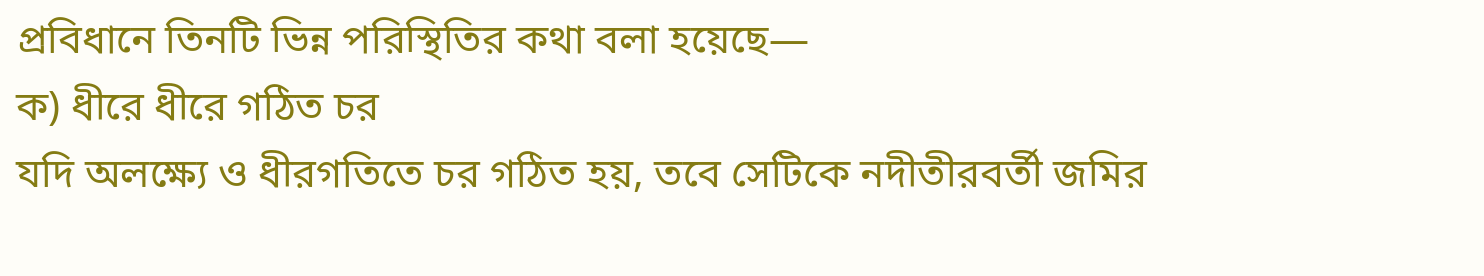প্রবিধানে তিনটি ভিন্ন পরিস্থিতির কথা বলা হয়েছে—
ক) ধীরে ধীরে গঠিত চর
যদি অলক্ষ্যে ও ধীরগতিতে চর গঠিত হয়, তবে সেটিকে নদীতীরবর্তী জমির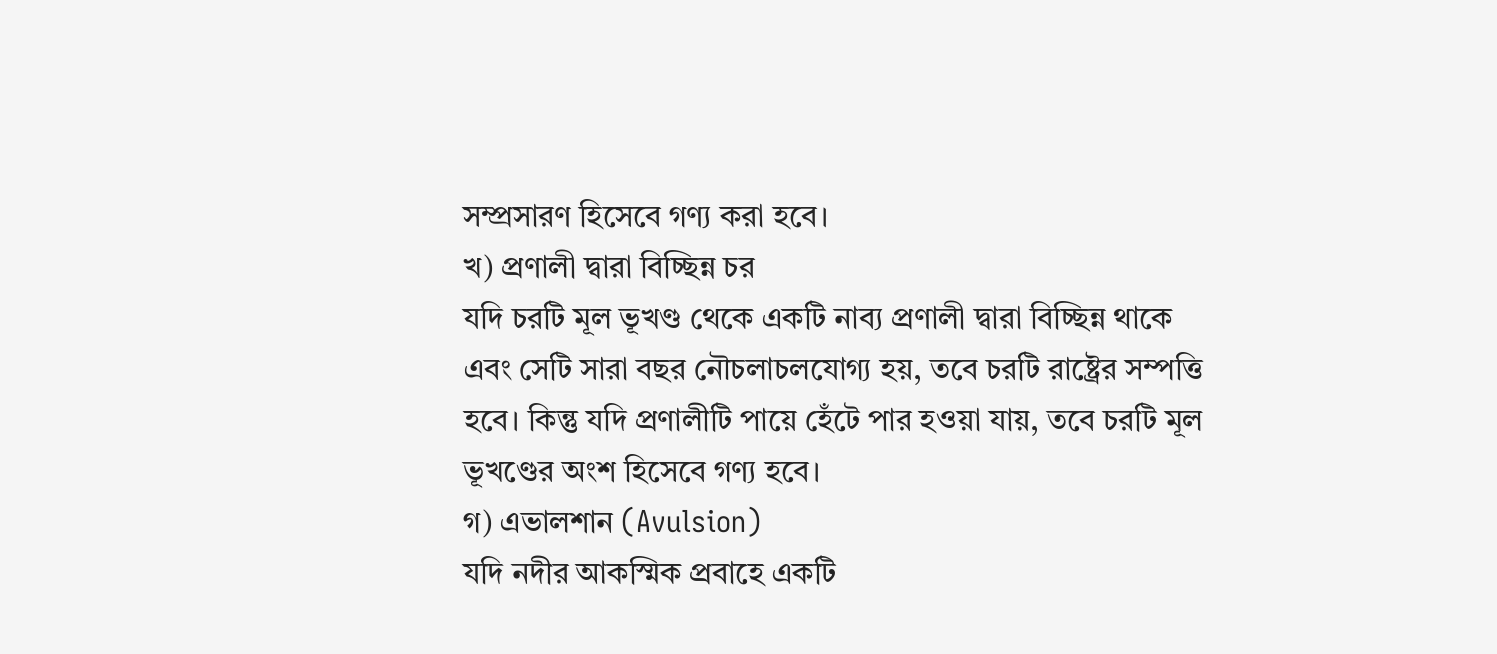সম্প্রসারণ হিসেবে গণ্য করা হবে।
খ) প্রণালী দ্বারা বিচ্ছিন্ন চর
যদি চরটি মূল ভূখণ্ড থেকে একটি নাব্য প্রণালী দ্বারা বিচ্ছিন্ন থাকে এবং সেটি সারা বছর নৌচলাচলযোগ্য হয়, তবে চরটি রাষ্ট্রের সম্পত্তি হবে। কিন্তু যদি প্রণালীটি পায়ে হেঁটে পার হওয়া যায়, তবে চরটি মূল ভূখণ্ডের অংশ হিসেবে গণ্য হবে।
গ) এভালশান (Avulsion)
যদি নদীর আকস্মিক প্রবাহে একটি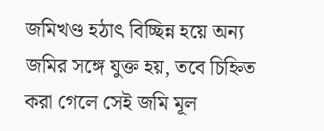জমিখণ্ড হঠাৎ বিচ্ছিন্ন হয়ে অন্য জমির সঙ্গে যুক্ত হয়, তবে চিহ্নিত করা গেলে সেই জমি মূল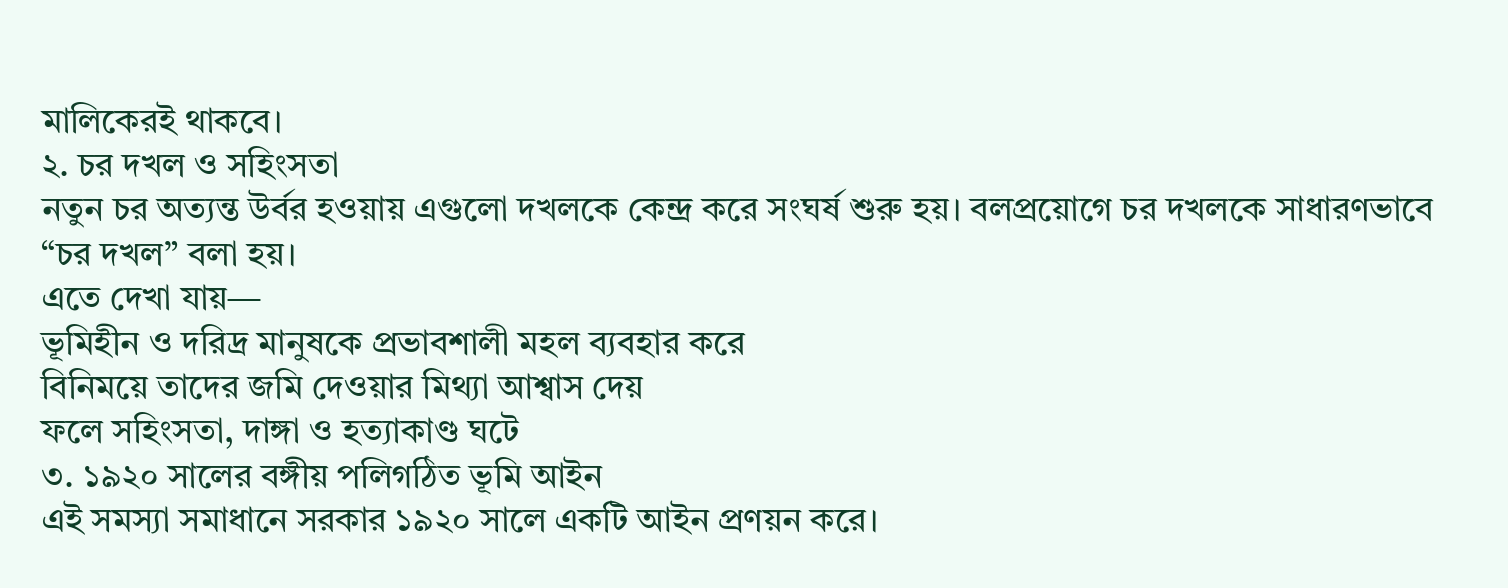মালিকেরই থাকবে।
২. চর দখল ও সহিংসতা
নতুন চর অত্যন্ত উর্বর হওয়ায় এগুলো দখলকে কেন্দ্র করে সংঘর্ষ শুরু হয়। বলপ্রয়োগে চর দখলকে সাধারণভাবে “চর দখল” বলা হয়।
এতে দেখা যায়—
ভূমিহীন ও দরিদ্র মানুষকে প্রভাবশালী মহল ব্যবহার করে
বিনিময়ে তাদের জমি দেওয়ার মিথ্যা আশ্বাস দেয়
ফলে সহিংসতা, দাঙ্গা ও হত্যাকাণ্ড ঘটে
৩. ১৯২০ সালের বঙ্গীয় পলিগঠিত ভূমি আইন
এই সমস্যা সমাধানে সরকার ১৯২০ সালে একটি আইন প্রণয়ন করে।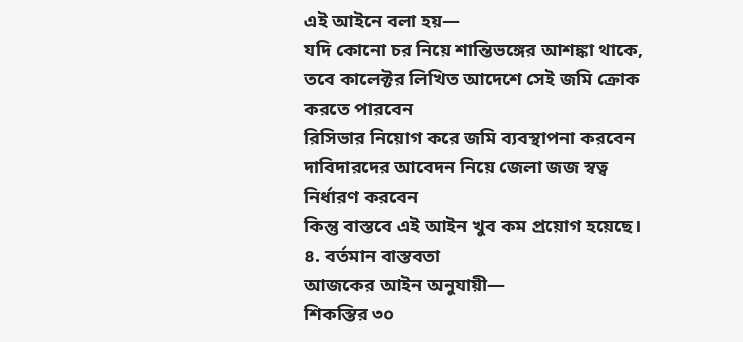এই আইনে বলা হয়—
যদি কোনো চর নিয়ে শান্তিভঙ্গের আশঙ্কা থাকে,
তবে কালেক্টর লিখিত আদেশে সেই জমি ক্রোক করতে পারবেন
রিসিভার নিয়োগ করে জমি ব্যবস্থাপনা করবেন
দাবিদারদের আবেদন নিয়ে জেলা জজ স্বত্ব নির্ধারণ করবেন
কিন্তু বাস্তবে এই আইন খুব কম প্রয়োগ হয়েছে।
৪. বর্তমান বাস্তবতা
আজকের আইন অনুযায়ী—
শিকস্তির ৩০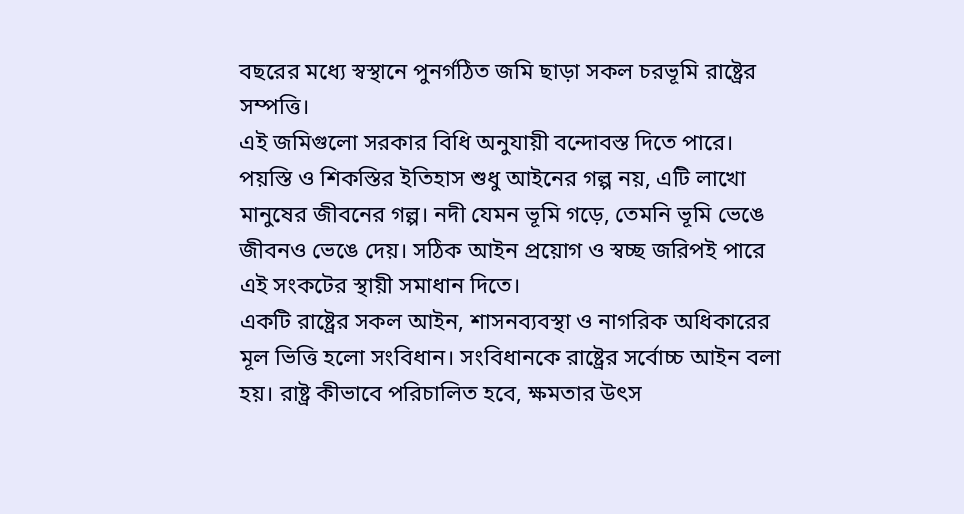বছরের মধ্যে স্বস্থানে পুনর্গঠিত জমি ছাড়া সকল চরভূমি রাষ্ট্রের সম্পত্তি।
এই জমিগুলো সরকার বিধি অনুযায়ী বন্দোবস্ত দিতে পারে।
পয়স্তি ও শিকস্তির ইতিহাস শুধু আইনের গল্প নয়, এটি লাখো মানুষের জীবনের গল্প। নদী যেমন ভূমি গড়ে, তেমনি ভূমি ভেঙে জীবনও ভেঙে দেয়। সঠিক আইন প্রয়োগ ও স্বচ্ছ জরিপই পারে এই সংকটের স্থায়ী সমাধান দিতে।
একটি রাষ্ট্রের সকল আইন, শাসনব্যবস্থা ও নাগরিক অধিকারের মূল ভিত্তি হলো সংবিধান। সংবিধানকে রাষ্ট্রের সর্বোচ্চ আইন বলা হয়। রাষ্ট্র কীভাবে পরিচালিত হবে, ক্ষমতার উৎস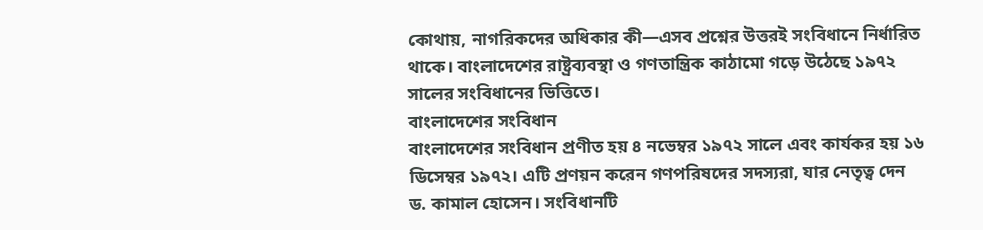কোথায়, নাগরিকদের অধিকার কী—এসব প্রশ্নের উত্তরই সংবিধানে নির্ধারিত থাকে। বাংলাদেশের রাষ্ট্রব্যবস্থা ও গণতান্ত্রিক কাঠামো গড়ে উঠেছে ১৯৭২ সালের সংবিধানের ভিত্তিতে।
বাংলাদেশের সংবিধান
বাংলাদেশের সংবিধান প্রণীত হয় ৪ নভেম্বর ১৯৭২ সালে এবং কার্যকর হয় ১৬ ডিসেম্বর ১৯৭২। এটি প্রণয়ন করেন গণপরিষদের সদস্যরা, যার নেতৃত্ব দেন ড. কামাল হোসেন। সংবিধানটি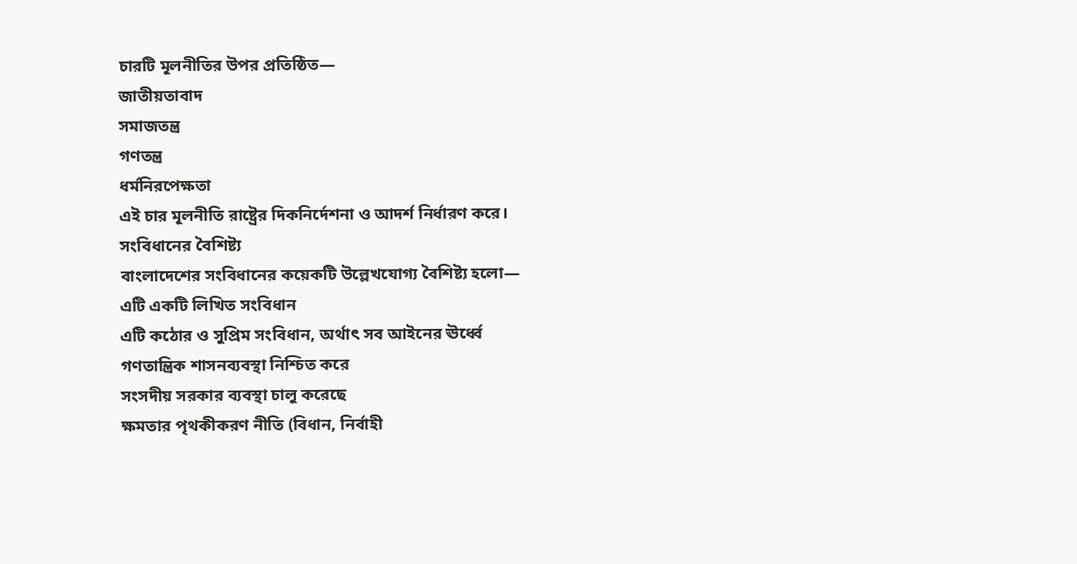চারটি মূলনীতির উপর প্রতিষ্ঠিত—
জাতীয়তাবাদ
সমাজতন্ত্র
গণতন্ত্র
ধর্মনিরপেক্ষতা
এই চার মূলনীতি রাষ্ট্রের দিকনির্দেশনা ও আদর্শ নির্ধারণ করে।
সংবিধানের বৈশিষ্ট্য
বাংলাদেশের সংবিধানের কয়েকটি উল্লেখযোগ্য বৈশিষ্ট্য হলো—
এটি একটি লিখিত সংবিধান
এটি কঠোর ও সুপ্রিম সংবিধান, অর্থাৎ সব আইনের ঊর্ধ্বে
গণতান্ত্রিক শাসনব্যবস্থা নিশ্চিত করে
সংসদীয় সরকার ব্যবস্থা চালু করেছে
ক্ষমতার পৃথকীকরণ নীতি (বিধান, নির্বাহী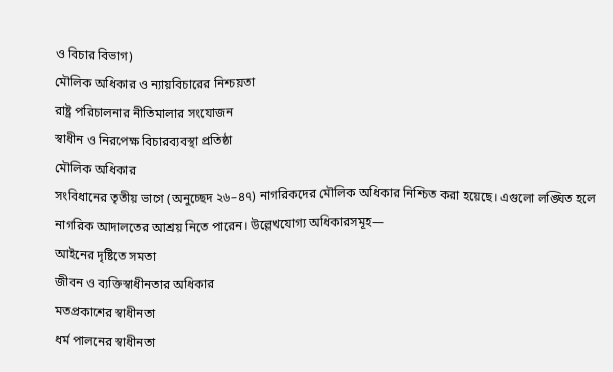ও বিচার বিভাগ)
মৌলিক অধিকার ও ন্যায়বিচারের নিশ্চয়তা
রাষ্ট্র পরিচালনার নীতিমালার সংযোজন
স্বাধীন ও নিরপেক্ষ বিচারব্যবস্থা প্রতিষ্ঠা
মৌলিক অধিকার
সংবিধানের তৃতীয় ভাগে (অনুচ্ছেদ ২৬–৪৭) নাগরিকদের মৌলিক অধিকার নিশ্চিত করা হয়েছে। এগুলো লঙ্ঘিত হলে নাগরিক আদালতের আশ্রয় নিতে পারেন। উল্লেখযোগ্য অধিকারসমূহ—
আইনের দৃষ্টিতে সমতা
জীবন ও ব্যক্তিস্বাধীনতার অধিকার
মতপ্রকাশের স্বাধীনতা
ধর্ম পালনের স্বাধীনতা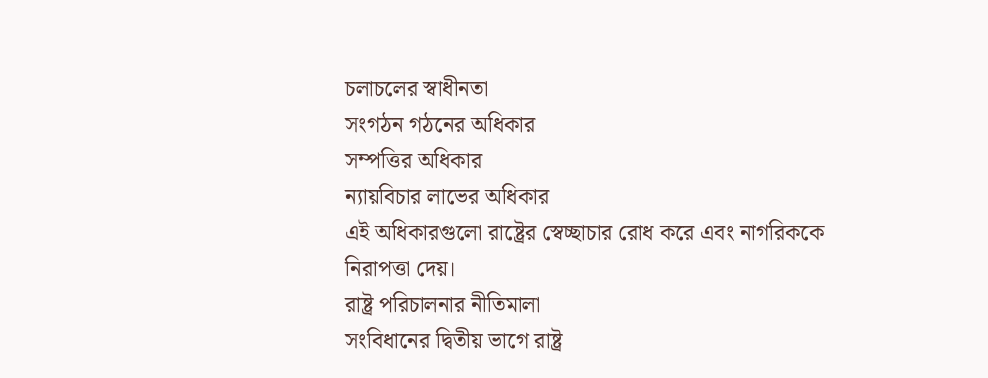চলাচলের স্বাধীনতা
সংগঠন গঠনের অধিকার
সম্পত্তির অধিকার
ন্যায়বিচার লাভের অধিকার
এই অধিকারগুলো রাষ্ট্রের স্বেচ্ছাচার রোধ করে এবং নাগরিককে নিরাপত্তা দেয়।
রাষ্ট্র পরিচালনার নীতিমালা
সংবিধানের দ্বিতীয় ভাগে রাষ্ট্র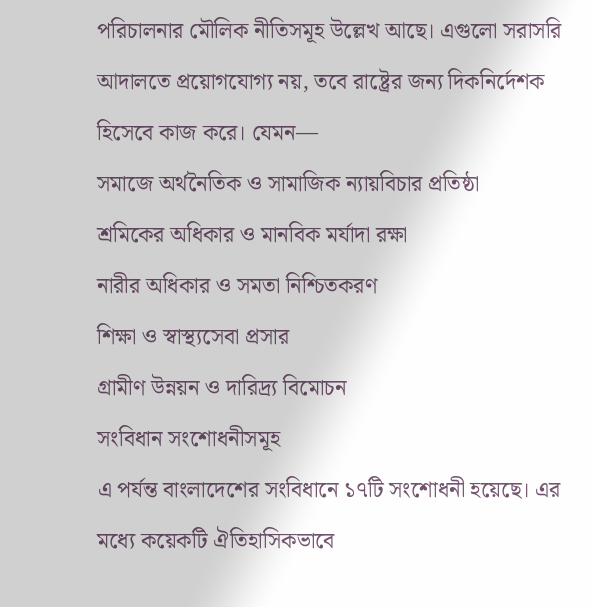পরিচালনার মৌলিক নীতিসমূহ উল্লেখ আছে। এগুলো সরাসরি আদালতে প্রয়োগযোগ্য নয়, তবে রাষ্ট্রের জন্য দিকনির্দেশক হিসেবে কাজ করে। যেমন—
সমাজে অর্থনৈতিক ও সামাজিক ন্যায়বিচার প্রতিষ্ঠা
শ্রমিকের অধিকার ও মানবিক মর্যাদা রক্ষা
নারীর অধিকার ও সমতা নিশ্চিতকরণ
শিক্ষা ও স্বাস্থ্যসেবা প্রসার
গ্রামীণ উন্নয়ন ও দারিদ্র্য বিমোচন
সংবিধান সংশোধনীসমূহ
এ পর্যন্ত বাংলাদেশের সংবিধানে ১৭টি সংশোধনী হয়েছে। এর মধ্যে কয়েকটি ঐতিহাসিকভাবে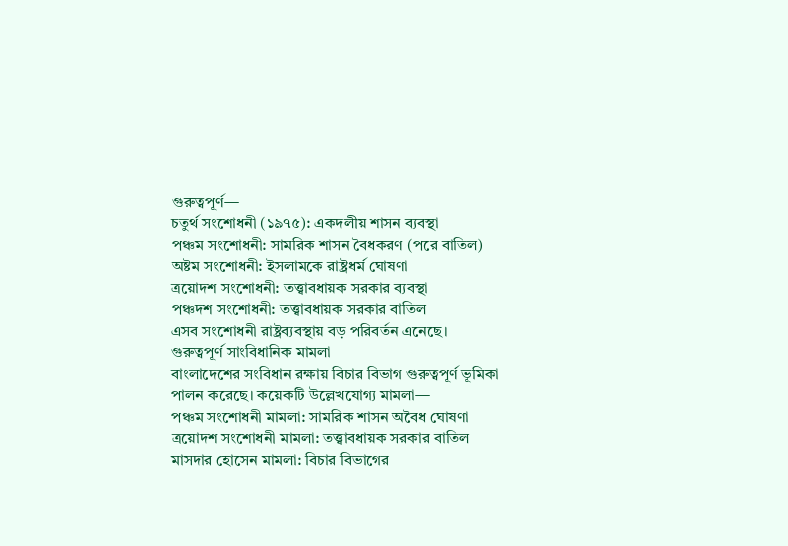গুরুত্বপূর্ণ—
চতুর্থ সংশোধনী (১৯৭৫): একদলীয় শাসন ব্যবস্থা
পঞ্চম সংশোধনী: সামরিক শাসন বৈধকরণ (পরে বাতিল)
অষ্টম সংশোধনী: ইসলামকে রাষ্ট্রধর্ম ঘোষণা
ত্রয়োদশ সংশোধনী: তত্ত্বাবধায়ক সরকার ব্যবস্থা
পঞ্চদশ সংশোধনী: তত্ত্বাবধায়ক সরকার বাতিল
এসব সংশোধনী রাষ্ট্রব্যবস্থায় বড় পরিবর্তন এনেছে।
গুরুত্বপূর্ণ সাংবিধানিক মামলা
বাংলাদেশের সংবিধান রক্ষায় বিচার বিভাগ গুরুত্বপূর্ণ ভূমিকা পালন করেছে। কয়েকটি উল্লেখযোগ্য মামলা—
পঞ্চম সংশোধনী মামলা: সামরিক শাসন অবৈধ ঘোষণা
ত্রয়োদশ সংশোধনী মামলা: তত্ত্বাবধায়ক সরকার বাতিল
মাসদার হোসেন মামলা: বিচার বিভাগের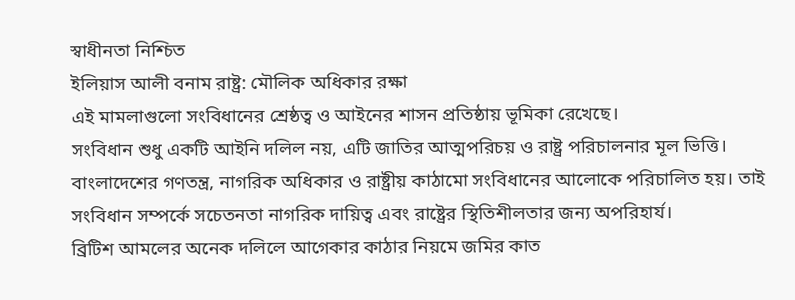স্বাধীনতা নিশ্চিত
ইলিয়াস আলী বনাম রাষ্ট্র: মৌলিক অধিকার রক্ষা
এই মামলাগুলো সংবিধানের শ্রেষ্ঠত্ব ও আইনের শাসন প্রতিষ্ঠায় ভূমিকা রেখেছে।
সংবিধান শুধু একটি আইনি দলিল নয়, এটি জাতির আত্মপরিচয় ও রাষ্ট্র পরিচালনার মূল ভিত্তি। বাংলাদেশের গণতন্ত্র, নাগরিক অধিকার ও রাষ্ট্রীয় কাঠামো সংবিধানের আলোকে পরিচালিত হয়। তাই সংবিধান সম্পর্কে সচেতনতা নাগরিক দায়িত্ব এবং রাষ্ট্রের স্থিতিশীলতার জন্য অপরিহার্য।
ব্রিটিশ আমলের অনেক দলিলে আগেকার কাঠার নিয়মে জমির কাত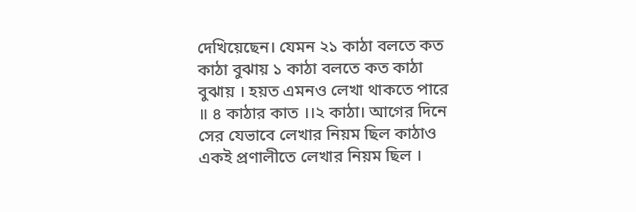দেখিয়েছেন। যেমন ২১ কাঠা বলতে কত কাঠা বুঝায় ১ কাঠা বলতে কত কাঠা বুঝায় । হয়ত এমনও লেখা থাকতে পারে ॥ ৪ কাঠার কাত ।।২ কাঠা। আগের দিনে সের যেভাবে লেখার নিয়ম ছিল কাঠাও একই প্রণালীতে লেখার নিয়ম ছিল ।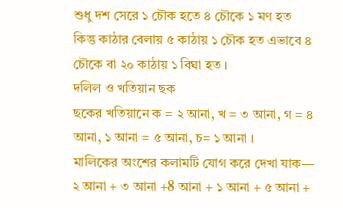শুধু দশ সেরে ১ চৌক হতে ৪ চৌকে ১ মণ হত কিন্তু কাঠার বেলায় ৫ কাঠায় ১ চৌক হত এভাবে ৪ চৌকে বা ২০ কাঠায় ১ বিঘা হত ।
দলিল ও খতিয়ান ছক
ছকের খতিয়ানে ক = ২ আনা, খ = ৩ আনা, গ = ৪ আনা, ১ আনা = ৫ আনা, চ= ১ আনা ।
মালিকের অংশের কলামটি যোগ করে দেখা যাক— ২ আনা + ৩ আনা +8 আনা + ১ আনা + ৫ আনা +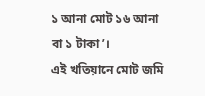১ আনা মোট ১৬ আনা বা ১ টাকা’।
এই খতিয়ানে মোট জমি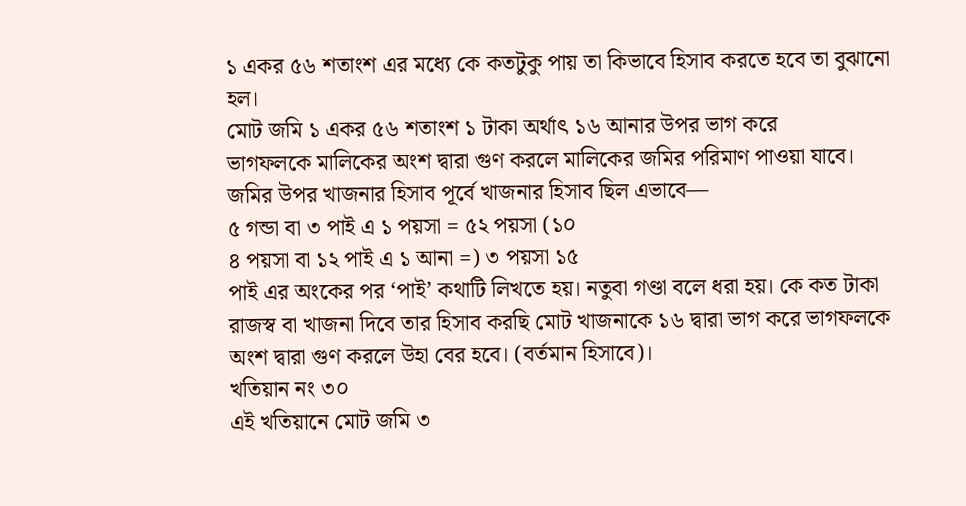১ একর ৫৬ শতাংশ এর মধ্যে কে কতটুকু পায় তা কিভাবে হিসাব করতে হবে তা বুঝানো হল।
মোট জমি ১ একর ৫৬ শতাংশ ১ টাকা অর্থাৎ ১৬ আনার উপর ভাগ করে
ভাগফলকে মালিকের অংশ দ্বারা গুণ করলে মালিকের জমির পরিমাণ পাওয়া যাবে।
জমির উপর খাজনার হিসাব পূর্বে খাজনার হিসাব ছিল এভাবে—
৫ গন্ডা বা ৩ পাই এ ১ পয়সা = ৫২ পয়সা (১০
৪ পয়সা বা ১২ পাই এ ১ আনা =) ৩ পয়সা ১৫
পাই এর অংকের পর ‘পাই’ কথাটি লিখতে হয়। নতুবা গণ্ডা বলে ধরা হয়। কে কত টাকা রাজস্ব বা খাজনা দিবে তার হিসাব করছি মোট খাজনাকে ১৬ দ্বারা ভাগ করে ভাগফলকে অংশ দ্বারা গুণ করলে উহা বের হবে। (বর্তমান হিসাবে)।
খতিয়ান নং ৩০
এই খতিয়ানে মোট জমি ৩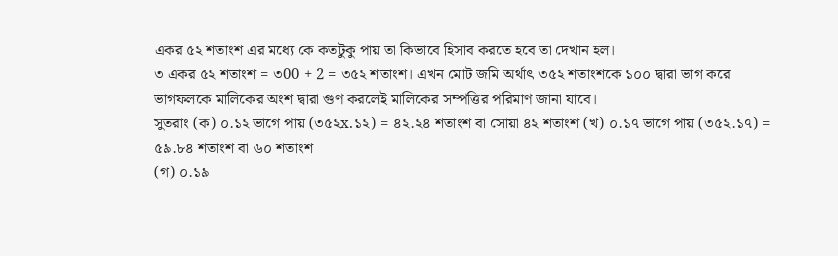একর ৫২ শতাংশ এর মধ্যে কে কতটুকু পায় তা কিভাবে হিসাব করতে হবে তা দেখান হল।
৩ একর ৫২ শতাংশ = ৩00 + 2 = ৩৫২ শতাংশ। এখন মোট জমি অর্থাৎ ৩৫২ শতাংশকে ১০০ দ্বারা ভাগ করে ভাগফলকে মালিকের অংশ দ্বারা গুণ করলেই মালিকের সম্পত্তির পরিমাণ জানা যাবে।
সুতরাং (ক) ০.১২ ভাগে পায় (৩৫২x.১২) = ৪২.২৪ শতাংশ বা সোয়া ৪২ শতাংশ (খ) ০.১৭ ভাগে পায় (৩৫২.১৭) = ৫৯.৮৪ শতাংশ বা ৬০ শতাংশ
(গ) ০.১৯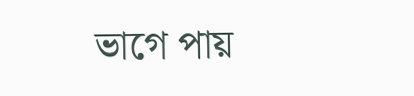ভাগে পায়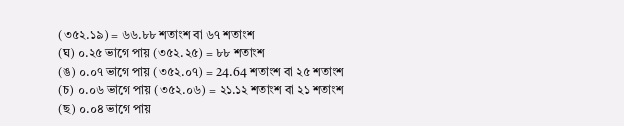(৩৫২.১৯) = ৬৬.৮৮ শতাংশ বা ৬৭ শতাংশ
(ঘ) ০.২৫ ভাগে পায় (৩৫২.২৫) = ৮৮ শতাংশ
(ঙ) ০.০৭ ভাগে পায় (৩৫২.০৭) = 24.64 শতাংশ বা ২৫ শতাংশ
(চ) ০.০৬ ভাগে পায় (৩৫২.০৬) = ২১.১২ শতাংশ বা ২১ শতাংশ
(ছ) ০.০৪ ভাগে পায়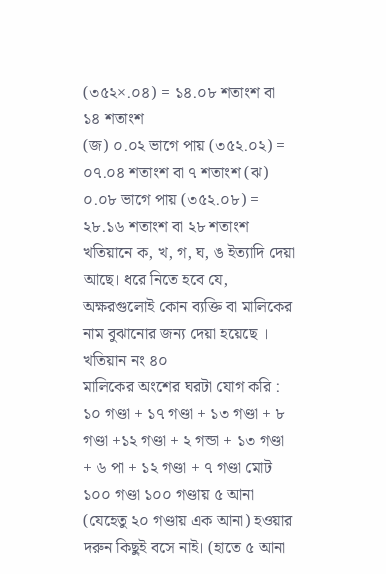(৩৫২×.০৪) = ১৪.০৮ শতাংশ বা ১৪ শতাংশ
(জ) ০.০২ ভাগে পায় (৩৫২.০২) = ০৭.০৪ শতাংশ বা ৭ শতাংশ (ঝ) ০.০৮ ভাগে পায় (৩৫২.০৮) = ২৮.১৬ শতাংশ বা ২৮ শতাংশ
খতিয়ানে ক, খ, গ, ঘ, ঙ ইত্যাদি দেয়া আছে। ধরে নিতে হবে যে, অক্ষরগুলোই কোন ব্যক্তি বা মালিকের নাম বুঝানোর জন্য দেয়া হয়েছে ।
খতিয়ান নং ৪০
মালিকের অংশের ঘরটা যোগ করি :
১০ গণ্ডা + ১৭ গণ্ডা + ১৩ গণ্ডা + ৮ গণ্ডা +১২ গণ্ডা + ২ গন্ডা + ১৩ গণ্ডা + ৬ পা + ১২ গণ্ডা + ৭ গণ্ডা মোট ১০০ গণ্ডা ১০০ গণ্ডায় ৫ আনা (যেহেতু ২০ গণ্ডায় এক আনা) হওয়ার দরুন কিছুই বসে নাই। (হাতে ৫ আনা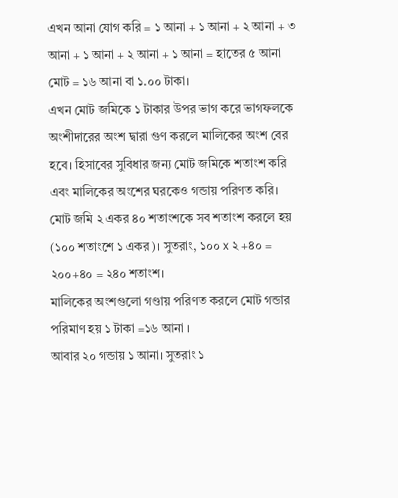এখন আনা যোগ করি = ১ আনা + ১ আনা + ২ আনা + ৩ আনা + ১ আনা + ২ আনা + ১ আনা = হাতের ৫ আনা মোট = ১৬ আনা বা ১.০০ টাকা।
এখন মোট জমিকে ১ টাকার উপর ভাগ করে ভাগফলকে অংশীদারের অংশ দ্বারা গুণ করলে মালিকের অংশ বের হবে। হিসাবের সুবিধার জন্য মোট জমিকে শতাংশ করি এবং মালিকের অংশের ঘরকেও গন্ডায় পরিণত করি। মোট জমি ২ একর ৪০ শতাংশকে সব শতাংশ করলে হয় (১০০ শতাংশে ১ একর)। সুতরাং, ১০০ x ২ +৪০ = ২০০+৪০ = ২৪০ শতাংশ।
মালিকের অংশগুলো গণ্ডায় পরিণত করলে মোট গন্ডার পরিমাণ হয় ১ টাকা =১৬ আনা ।
আবার ২০ গন্ডায় ১ আনা। সুতরাং ১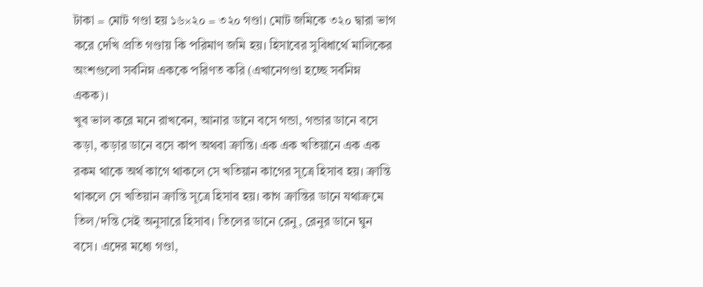টাকা = মোট গণ্ডা হয় ১৬×২০ = ৩২০ গণ্ডা। মোট জমিকে ৩২০ দ্বারা ভাগ করে দেখি প্রতি গণ্ডায় কি পরিমাণ জমি হয়। হিসাবের সুবিধার্থে মালিকের অংশগুলো সর্বনিম্ন এককে পরিণত করি (এখানেগণ্ডা হচ্ছে সর্বনিম্ন একক)।
খুব ভাল করে মনে রাখবেন, আনার ডানে বসে গন্ডা, গন্ডার ডানে বসে কড়া, কড়ার ডানে বসে কাপ অথবা ক্রান্তি। এক এক খতিয়ানে এক এক রকম থাকে অর্থ কাগে থাকলে সে খতিয়ান কাগের সূত্রে হিসাব হয়। ক্রান্তি থাকলে সে খতিয়ান ক্রান্তি সূত্রে হিসাব হয়। কাগ ক্রান্তির ডানে যথাক্রমে তিল/দন্তি সেই অনুসারে হিসাব। তিলের ডানে রেনু, রেনুর ডানে ঘুন বসে। এদের মধ্যে গণ্ডা,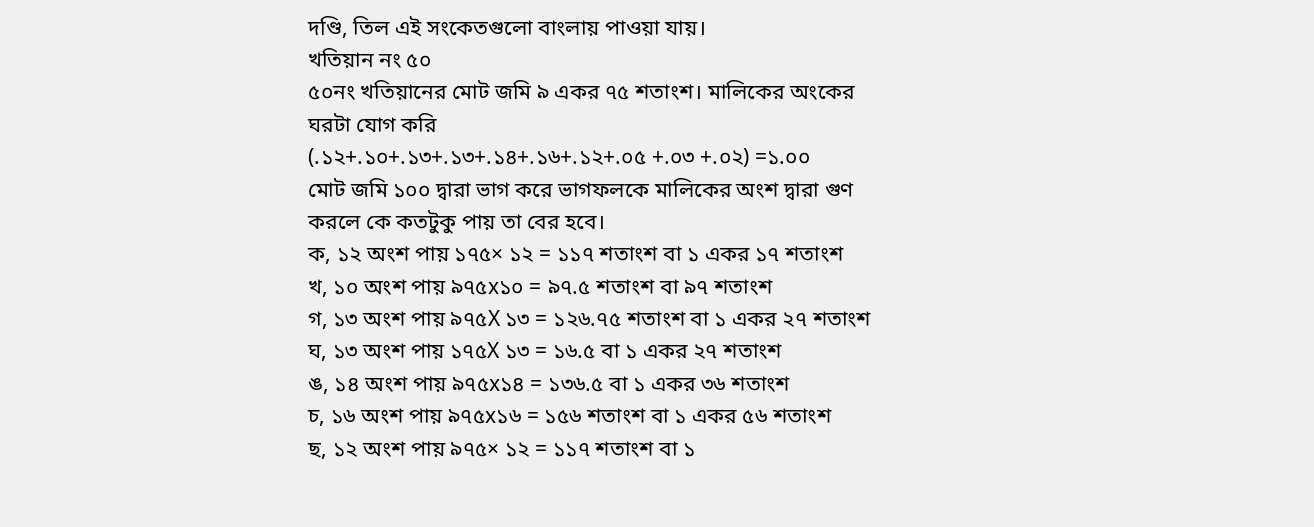দণ্ডি, তিল এই সংকেতগুলো বাংলায় পাওয়া যায়।
খতিয়ান নং ৫০
৫০নং খতিয়ানের মোট জমি ৯ একর ৭৫ শতাংশ। মালিকের অংকের ঘরটা যোগ করি
(.১২+.১০+.১৩+.১৩+.১৪+.১৬+.১২+.০৫ +.০৩ +.০২) =১.০০
মোট জমি ১০০ দ্বারা ভাগ করে ভাগফলকে মালিকের অংশ দ্বারা গুণ করলে কে কতটুকু পায় তা বের হবে।
ক, ১২ অংশ পায় ১৭৫× ১২ = ১১৭ শতাংশ বা ১ একর ১৭ শতাংশ
খ, ১০ অংশ পায় ৯৭৫x১০ = ৯৭.৫ শতাংশ বা ৯৭ শতাংশ
গ, ১৩ অংশ পায় ৯৭৫X ১৩ = ১২৬.৭৫ শতাংশ বা ১ একর ২৭ শতাংশ
ঘ, ১৩ অংশ পায় ১৭৫X ১৩ = ১৬.৫ বা ১ একর ২৭ শতাংশ
ঙ, ১৪ অংশ পায় ৯৭৫x১৪ = ১৩৬.৫ বা ১ একর ৩৬ শতাংশ
চ, ১৬ অংশ পায় ৯৭৫x১৬ = ১৫৬ শতাংশ বা ১ একর ৫৬ শতাংশ
ছ, ১২ অংশ পায় ৯৭৫× ১২ = ১১৭ শতাংশ বা ১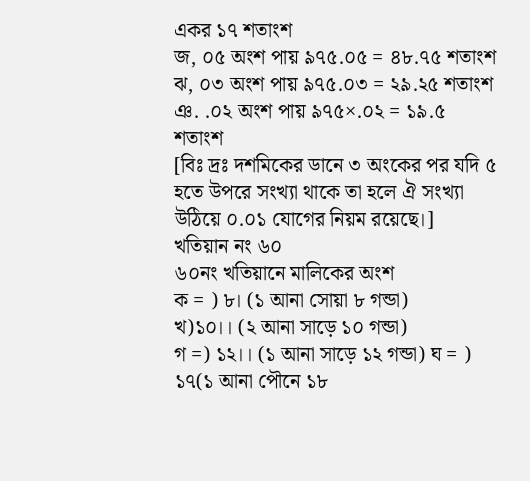একর ১৭ শতাংশ
জ, ০৫ অংশ পায় ৯৭৫.০৫ = ৪৮.৭৫ শতাংশ ঝ, ০৩ অংশ পায় ৯৭৫.০৩ = ২৯.২৫ শতাংশ
ঞ. .০২ অংশ পায় ৯৭৫×.০২ = ১৯.৫ শতাংশ
[বিঃ দ্রঃ দশমিকের ডানে ৩ অংকের পর যদি ৫ হতে উপরে সংখ্যা থাকে তা হলে ঐ সংখ্যা উঠিয়ে ০.০১ যোগের নিয়ম রয়েছে।]
খতিয়ান নং ৬০
৬০নং খতিয়ানে মালিকের অংশ
ক = ) ৮। (১ আনা সোয়া ৮ গন্ডা)
খ)১০।। (২ আনা সাড়ে ১০ গন্ডা)
গ =) ১২।। (১ আনা সাড়ে ১২ গন্ডা) ঘ = ) ১৭(১ আনা পৌনে ১৮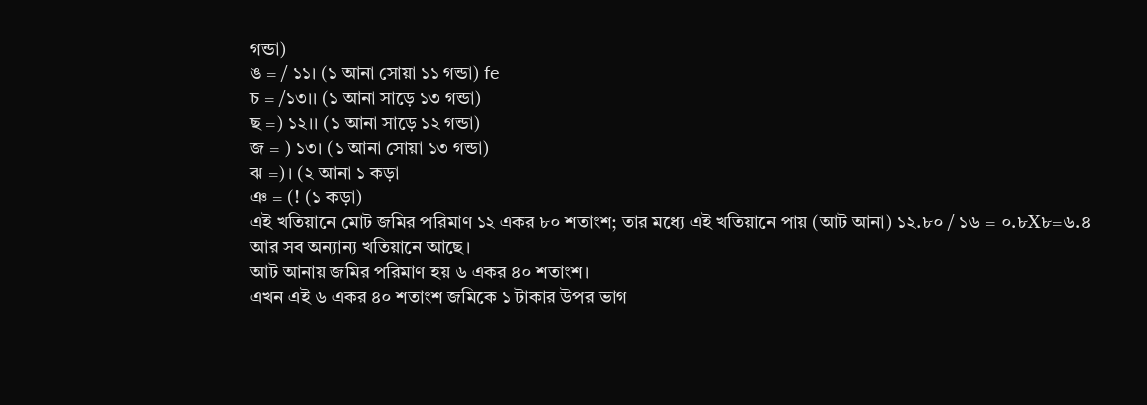গন্ডা)
ঙ = / ১১। (১ আনা সোয়া ১১ গন্ডা) fe
চ = /১৩।। (১ আনা সাড়ে ১৩ গন্ডা)
ছ =) ১২।। (১ আনা সাড়ে ১২ গন্ডা)
জ = ) ১৩। (১ আনা সোয়া ১৩ গন্ডা)
ঝ =)। (২ আনা ১ কড়া
ঞ = (! (১ কড়া)
এই খতিয়ানে মোট জমির পরিমাণ ১২ একর ৮০ শতাংশ; তার মধ্যে এই খতিয়ানে পায় (আট আনা) ১২.৮০ / ১৬ = ০.৮X৮=৬.৪
আর সব অন্যান্য খতিয়ানে আছে।
আট আনায় জমির পরিমাণ হয় ৬ একর ৪০ শতাংশ।
এখন এই ৬ একর ৪০ শতাংশ জমিকে ১ টাকার উপর ভাগ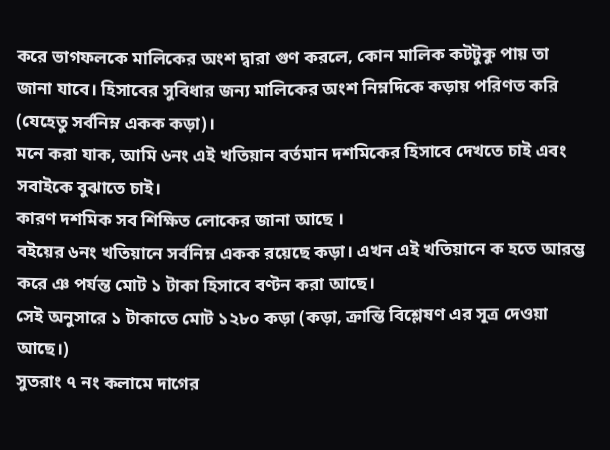করে ভাগফলকে মালিকের অংশ দ্বারা গুণ করলে, কোন মালিক কটটুকু পায় তা জানা যাবে। হিসাবের সুবিধার জন্য মালিকের অংশ নিম্নদিকে কড়ায় পরিণত করি (যেহেতু সর্বনিম্ন একক কড়া)।
মনে করা যাক, আমি ৬নং এই খতিয়ান বর্তমান দশমিকের হিসাবে দেখতে চাই এবং সবাইকে বুঝাতে চাই।
কারণ দশমিক সব শিক্ষিত লোকের জানা আছে ।
বইয়ের ৬নং খতিয়ানে সর্বনিম্ন একক রয়েছে কড়া। এখন এই খতিয়ানে ক হতে আরম্ভ করে ঞ পর্যন্ত মোট ১ টাকা হিসাবে বণ্টন করা আছে।
সেই অনুসারে ১ টাকাতে মোট ১২৮০ কড়া (কড়া, ক্রান্তি বিশ্লেষণ এর সূত্র দেওয়া আছে।)
সুতরাং ৭ নং কলামে দাগের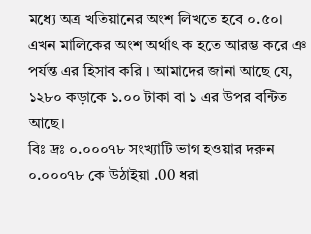মধ্যে অত্র খতিয়ানের অংশ লিখতে হবে ০.৫০। এখন মালিকের অংশ অর্থাৎ ক হতে আরম্ভ করে ঞ পর্যন্ত এর হিসাব করি । আমাদের জানা আছে যে, ১২৮০ কড়াকে ১.০০ টাকা বা ১ এর উপর বন্টিত
আছে।
বিঃ দ্রঃ ০.০০০৭৮ সংখ্যাটি ভাগ হওয়ার দরুন ০.০০০৭৮ কে উঠাইয়া .00 ধরা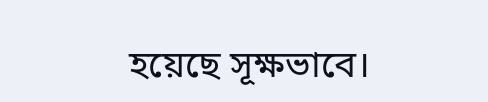হয়েছে সূক্ষভাবে।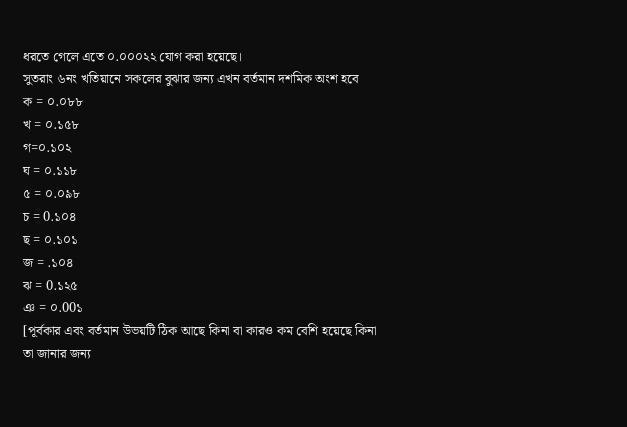ধরতে গেলে এতে ০.০০০২২ যোগ করা হয়েছে।
সুতরাং ৬নং খতিয়ানে সকলের বুঝার জন্য এখন বর্তমান দশমিক অংশ হবে
ক = ০.০৮৮
খ = ০.১৫৮
গ=০.১০২
ঘ = ০.১১৮
৫ = ০.০৯৮
চ = 0.১০৪
ছ = ০.১০১
জ = .১০৪
ঝ = 0.১২৫
ঞ = ০.00১
[পূর্বকার এবং বর্তমান উভয়টি ঠিক আছে কিনা বা কারও কম বেশি হয়েছে কিনা
তা জানার জন্য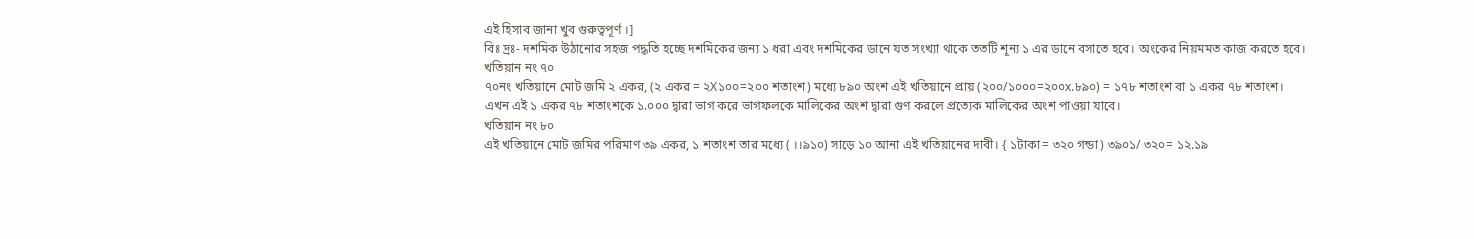এই হিসাব জানা খুব গুরুত্বপূর্ণ ।]
বিঃ দ্রঃ- দশমিক উঠানোর সহজ পদ্ধতি হচ্ছে দশমিকের জন্য ১ ধরা এবং দশমিকের ডানে যত সংখ্যা থাকে ততটি শূন্য ১ এর ডানে বসাতে হবে। অংকের নিয়মমত কাজ করতে হবে।
খতিয়ান নং ৭০
৭০নং খতিয়ানে মোট জমি ২ একর, (২ একর = ২X১০০=২০০ শতাংশ) মধ্যে ৮৯০ অংশ এই খতিয়ানে প্রায় (২০০/১০০০=২০০x.৮৯০) = ১৭৮ শতাংশ বা ১ একর ৭৮ শতাংশ। এখন এই ১ একর ৭৮ শতাংশকে ১.০০০ দ্বারা ভাগ করে ভাগফলকে মালিকের অংশ দ্বারা গুণ করলে প্রত্যেক মালিকের অংশ পাওয়া যাবে।
খতিয়ান নং ৮০
এই খতিয়ানে মোট জমির পরিমাণ ৩৯ একর, ১ শতাংশ তার মধ্যে ( ।।৯১০) সাড়ে ১০ আনা এই খতিয়ানের দাবী। { ১টাকা= ৩২০ গন্ডা) ৩৯০১/ ৩২০= ১২.১৯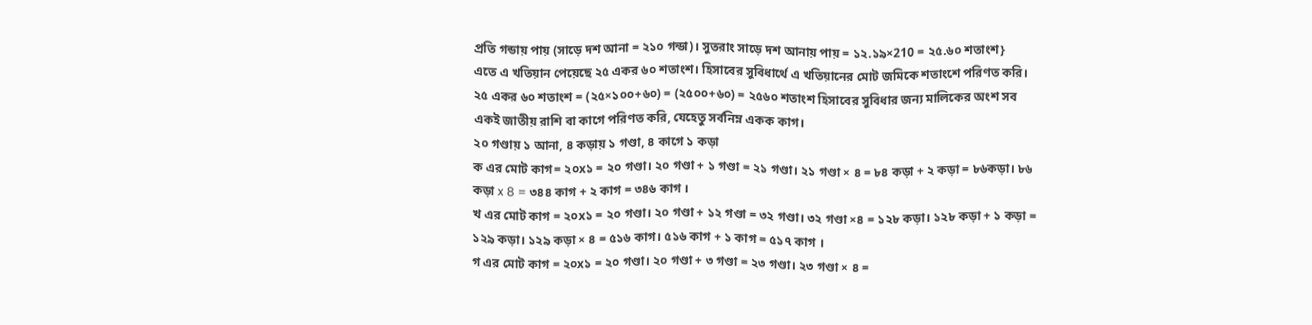প্রতি গন্ডায় পায় (সাড়ে দশ আনা = ২১০ গন্ডা)। সুতরাং সাড়ে দশ আনায় পায় = ১২.১৯×210 = ২৫.৬০ শতাংশ}
এতে এ খতিয়ান পেয়েছে ২৫ একর ৬০ শতাংশ। হিসাবের সুবিধার্থে এ খতিয়ানের মোট জমিকে শতাংশে পরিণত করি। ২৫ একর ৬০ শতাংশ = (২৫×১০০+৬০) = (২৫০০+৬০) = ২৫৬০ শতাংশ হিসাবের সুবিধার জন্য মালিকের অংশ সব একই জাতীয় রাশি বা কাগে পরিণত করি, যেহেতু সর্বনিম্ন একক কাগ।
২০ গণ্ডায় ১ আনা, ৪ কড়ায় ১ গণ্ডা, ৪ কাগে ১ কড়া
ক এর মোট কাগ= ২০x১ = ২০ গণ্ডা। ২০ গণ্ডা + ১ গণ্ডা = ২১ গণ্ডা। ২১ গণ্ডা × ৪ = ৮৪ কড়া + ২ কড়া = ৮৬কড়া। ৮৬ কড়া x 8 = ৩৪৪ কাগ + ২ কাগ = ৩৪৬ কাগ ।
খ এর মোট কাগ = ২০x১ = ২০ গণ্ডা। ২০ গণ্ডা + ১২ গণ্ডা = ৩২ গণ্ডা। ৩২ গণ্ডা ×৪ = ১২৮ কড়া। ১২৮ কড়া + ১ কড়া = ১২৯ কড়া। ১২৯ কড়া × ৪ = ৫১৬ কাগ। ৫১৬ কাগ + ১ কাগ = ৫১৭ কাগ ।
গ এর মোট কাগ = ২০x১ = ২০ গণ্ডা। ২০ গণ্ডা + ৩ গণ্ডা = ২৩ গণ্ডা। ২৩ গণ্ডা × ৪ =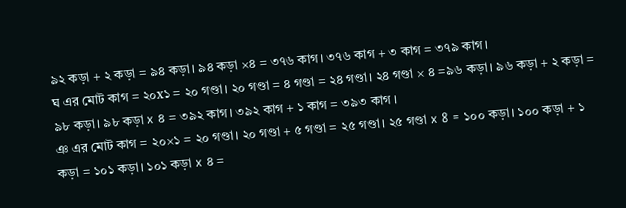৯২ কড়া + ২ কড়া = ৯৪ কড়া। ৯৪ কড়া ×৪ = ৩৭৬ কাগ। ৩৭৬ কাগ + ৩ কাগ = ৩৭৯ কাগ।
ঘ এর মোট কাগ = ২০x১ = ২০ গণ্ডা। ২০ গণ্ডা = ৪ গণ্ডা = ২৪ গণ্ডা। ২৪ গণ্ডা × ৪ =৯৬ কড়া। ৯৬ কড়া + ২ কড়া = ৯৮ কড়া। ৯৮ কড়া x ৪ = ৩৯২ কাগ। ৩৯২ কাগ + ১ কাগ = ৩৯৩ কাগ ।
ঞ এর মোট কাগ = ২০×১ = ২০ গণ্ডা। ২০ গণ্ডা + ৫ গণ্ডা = ২৫ গণ্ডা। ২৫ গণ্ডা x 8 = ১০০ কড়া। ১০০ কড়া + ১ কড়া = ১০১ কড়া। ১০১ কড়া x ৪ =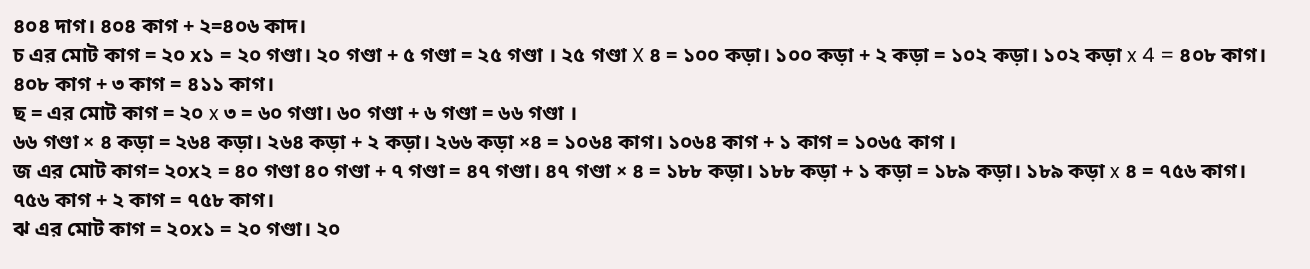৪০৪ দাগ। ৪০৪ কাগ + ২=৪০৬ কাদ।
চ এর মোট কাগ = ২০ x১ = ২০ গণ্ডা। ২০ গণ্ডা + ৫ গণ্ডা = ২৫ গণ্ডা । ২৫ গণ্ডা X ৪ = ১০০ কড়া। ১০০ কড়া + ২ কড়া = ১০২ কড়া। ১০২ কড়া x 4 = ৪০৮ কাগ। ৪০৮ কাগ + ৩ কাগ = ৪১১ কাগ।
ছ = এর মোট কাগ = ২০ x ৩ = ৬০ গণ্ডা। ৬০ গণ্ডা + ৬ গণ্ডা = ৬৬ গণ্ডা ।
৬৬ গণ্ডা × ৪ কড়া = ২৬৪ কড়া। ২৬৪ কড়া + ২ কড়া। ২৬৬ কড়া ×৪ = ১০৬৪ কাগ। ১০৬৪ কাগ + ১ কাগ = ১০৬৫ কাগ ।
জ এর মোট কাগ= ২০x২ = ৪০ গণ্ডা ৪০ গণ্ডা + ৭ গণ্ডা = ৪৭ গণ্ডা। ৪৭ গণ্ডা × ৪ = ১৮৮ কড়া। ১৮৮ কড়া + ১ কড়া = ১৮৯ কড়া। ১৮৯ কড়া x ৪ = ৭৫৬ কাগ। ৭৫৬ কাগ + ২ কাগ = ৭৫৮ কাগ।
ঝ এর মোট কাগ = ২০x১ = ২০ গণ্ডা। ২০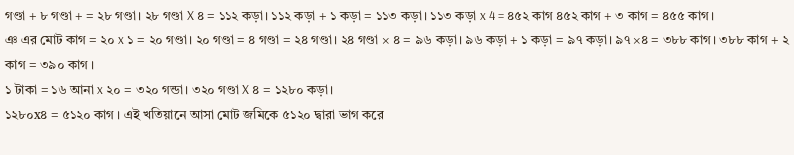গণ্ডা + ৮ গণ্ডা + = ২৮ গণ্ডা। ২৮ গণ্ডা X ৪ = ১১২ কড়া। ১১২ কড়া + ১ কড়া = ১১৩ কড়া। ১১৩ কড়া x 4 = ৪৫২ কাগ ৪৫২ কাগ + ৩ কাগ = ৪৫৫ কাগ।
ঞ এর মোট কাগ = ২০ x ১ = ২০ গণ্ডা। ২০ গণ্ডা = ৪ গণ্ডা = ২৪ গণ্ডা। ২৪ গণ্ডা × ৪ = ৯৬ কড়া। ৯৬ কড়া + ১ কড়া = ৯৭ কড়া। ৯৭ ×৪ = ৩৮৮ কাগ। ৩৮৮ কাগ + ২ কাগ = ৩৯০ কাগ ।
১ টাকা = ১৬ আনা x ২০ = ৩২০ গন্ডা। ৩২০ গণ্ডা X ৪ = ১২৮০ কড়া।
১২৮০x৪ = ৫১২০ কাগ । এই খতিয়ানে আসা মোট জমিকে ৫১২০ দ্বারা ভাগ করে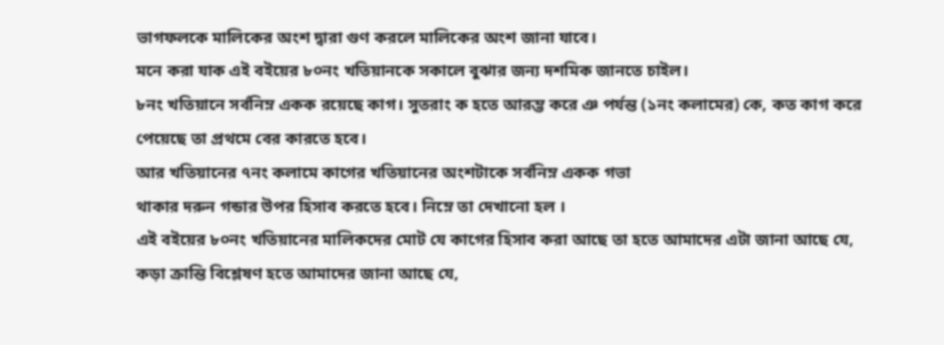ভাগফলকে মালিকের অংশ দ্বারা গুণ করলে মালিকের অংশ জানা যাবে।
মনে করা যাক এই বইয়ের ৮০নং খতিয়ানকে সকালে বুঝার জন্য দশমিক জানতে চাইল।
৮নং খতিয়ানে সর্বনিম্ন একক রয়েছে কাগ। সুতরাং ক হতে আরম্ভ করে ঞ পর্যন্ত (১নং কলামের) কে, কত কাগ করে পেয়েছে তা প্রথমে বের কারতে হবে।
আর খতিয়ানের ৭নং কলামে কাগের খতিয়ানের অংশটাকে সর্বনিম্ন একক গভা
থাকার দরুন গন্ডার উপর হিসাব করতে হবে। নিম্নে তা দেখানো হল ।
এই বইয়ের ৮০নং খতিয়ানের মালিকদের মোট যে কাগের হিসাব করা আছে তা হতে আমাদের এটা জানা আছে যে,
কড়া ক্রান্তি বিশ্লেষণ হতে আমাদের জানা আছে যে,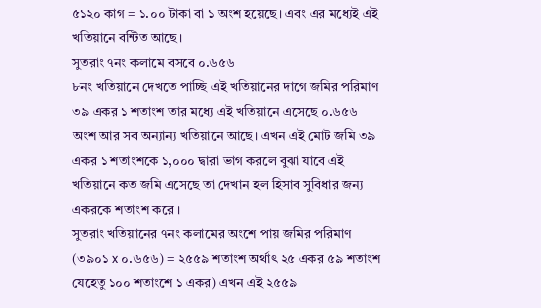৫১২০ কাগ = ১.০০ টাকা বা ১ অংশ হয়েছে। এবং এর মধ্যেই এই খতিয়ানে বন্টিত আছে।
সুতরাং ৭নং কলামে বসবে ০.৬৫৬
৮নং খতিয়ানে দেখতে পাচ্ছি এই খতিয়ানের দাগে জমির পরিমাণ ৩৯ একর ১ শতাংশ তার মধ্যে এই খতিয়ানে এসেছে ০.৬৫৬ অংশ আর সব অন্যান্য খতিয়ানে আছে। এখন এই মোট জমি ৩৯ একর ১ শতাংশকে ১,০০০ দ্বারা ভাগ করলে বুঝা যাবে এই খতিয়ানে কত জমি এসেছে তা দেখান হল হিসাব সুবিধার জন্য একরকে শতাংশ করে ।
সুতরাং খতিয়ানের ৭নং কলামের অংশে পায় জমির পরিমাণ (৩৯০১ x ০.৬৫৬) = ২৫৫৯ শতাংশ অর্থাৎ ২৫ একর ৫৯ শতাংশ যেহেতু ১০০ শতাংশে ১ একর) এখন এই ২৫৫৯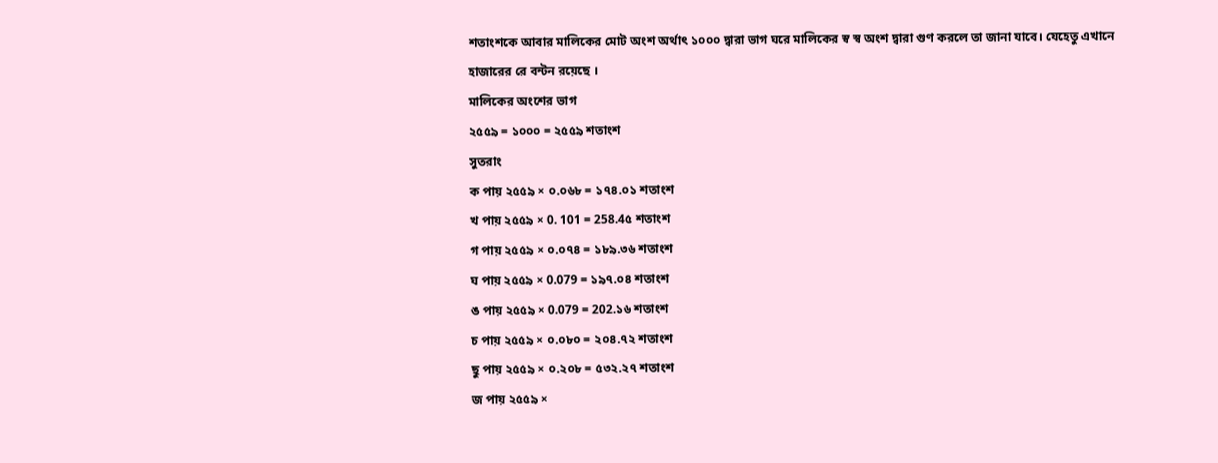শতাংশকে আবার মালিকের মোট অংশ অর্থাৎ ১০০০ দ্বারা ভাগ ঘরে মালিকের স্ব স্ব অংশ দ্বারা গুণ করলে তা জানা যাবে। যেহেতু এখানে হাজারের রে বন্টন রয়েছে ।
মালিকের অংশের ভাগ
২৫৫৯ = ১০০০ = ২৫৫৯ শতাংশ
সুতরাং
ক পায় ২৫৫৯ × ০.০৬৮ = ১৭৪.০১ শতাংশ
খ পায় ২৫৫৯ × 0. 101 = 258.4৫ শতাংশ
গ পায় ২৫৫৯ × ০.০৭৪ = ১৮৯.৩৬ শতাংশ
ঘ পায় ২৫৫৯ × 0.079 = ১৯৭.০৪ শতাংশ
ঙ পায় ২৫৫৯ × 0.079 = 202.১৬ শতাংশ
চ পায় ২৫৫৯ × ০.০৮০ = ২০৪.৭২ শতাংশ
ছু পায় ২৫৫৯ × ০.২০৮ = ৫৩২.২৭ শতাংশ
জ পায় ২৫৫৯ ×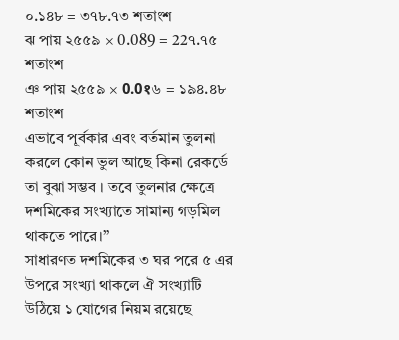০.১৪৮ = ৩৭৮.৭৩ শতাংশ
ঝ পায় ২৫৫৯ × 0.089 = 22৭.৭৫ শতাংশ
ঞ পায় ২৫৫৯ × 0.0१৬ = ১৯৪.৪৮ শতাংশ
এভাবে পূর্বকার এবং বর্তমান তুলনা করলে কোন ভুল আছে কিনা রেকর্ডে তা বুঝা সম্ভব । তবে তুলনার ক্ষেত্রে দশমিকের সংখ্যাতে সামান্য গড়মিল থাকতে পারে।”
সাধারণত দশমিকের ৩ ঘর পরে ৫ এর উপরে সংখ্যা থাকলে ঐ সংখ্যাটি উঠিয়ে ১ যোগের নিয়ম রয়েছে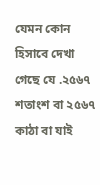যেমন কোন হিসাবে দেখা গেছে যে .২৫৬৭ শতাংশ বা ২৫৬৭ কাঠা বা যাই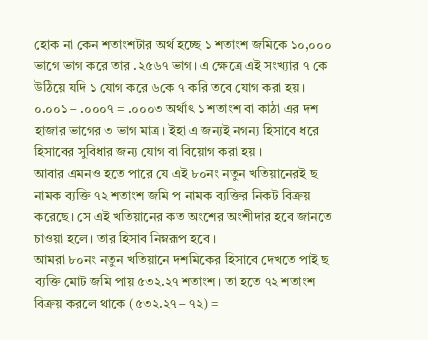হোক না কেন শতাংশটার অর্থ হচ্ছে ১ শতাংশ জমিকে ১০,০০০ ভাগে ভাগ করে তার .২৫৬৭ ভাগ। এ ক্ষেত্রে এই সংখ্যার ৭ কে উঠিয়ে যদি ১ যোগ করে ৬কে ৭ করি তবে যোগ করা হয়।
০.০০১ – .০০০৭ = .০০০৩ অর্থাৎ ১ শতাংশ বা কাঠা এর দশ হাজার ভাগের ৩ ভাগ মাত্র। ইহা এ জন্যই নগন্য হিসাবে ধরে হিসাবের সুবিধার জন্য যোগ বা বিয়োগ করা হয় ।
আবার এমনও হতে পারে যে এই ৮০নং নতুন খতিয়ানেরই ছ নামক ব্যক্তি ৭২ শতাংশ জমি প নামক ব্যক্তির নিকট বিক্রয় করেছে। সে এই খতিয়ানের কত অংশের অংশীদার হবে জানতে চাওয়া হলে। তার হিসাব নিম্নরূপ হবে ।
আমরা ৮০নং নতুন খতিয়ানে দশমিকের হিসাবে দেখতে পাই ছ ব্যক্তি মোট জমি পায় ৫৩২.২৭ শতাংশ। তা হতে ৭২ শতাংশ বিক্রয় করলে থাকে (৫৩২.২৭ – ৭২) =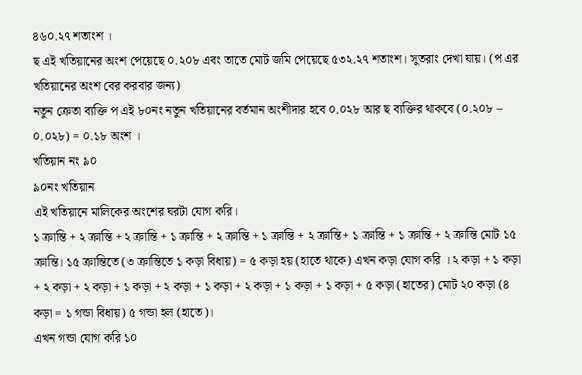৪৬০.২৭ শতাংশ ।
ছ এই খতিয়ানের অংশ পেয়েছে ০.২০৮ এবং তাতে মোট জমি পেয়েছে ৫৩২.২৭ শতাংশ। সুতরাং দেখা যায়। (প এর খতিয়ানের অংশ বের করবার জন্য)
নতুন ক্রেতা ব্যক্তি প এই ৮০নং নতুন খতিয়ানের বর্তমান অংশীদার হবে ০.০২৮ আর ছ ব্যক্তির থাকবে (০.২০৮ – ০.০২৮) = ০.১৮ অংশ ।
খতিয়ান নং ৯০
৯০নং খতিয়ান
এই খতিয়ানে মালিকের অংশের ঘরটা যোগ করি।
১ ক্রান্তি + ২ ক্রান্তি + ২ ক্রান্তি + ১ ক্রান্তি + ২ ক্রান্তি + ১ ক্রান্তি + ২ ক্রান্তি+ ১ ক্রান্তি + ১ ক্রান্তি + ২ ক্রান্তি মোট ১৫ ক্রান্তি। ১৫ ক্রান্তিতে (৩ ক্রান্তিতে ১ কড়া বিধায়) = ৫ কড়া হয় (হাতে থাকে) এখন কড়া যোগ করি । ২ কড়া + ১ কড়া + ২ কড়া + ২ কড়া + ১ কড়া + ২ কড়া + ১ কড়া + ২ কড়া + ১ কড়া + ১ কড়া + ৫ কড়া (হাতের) মোট ২০ কড়া (৪ কড়া = ১ গন্ডা বিধায়) ৫ গন্ডা হল (হাতে)।
এখন গন্ডা যোগ করি ১০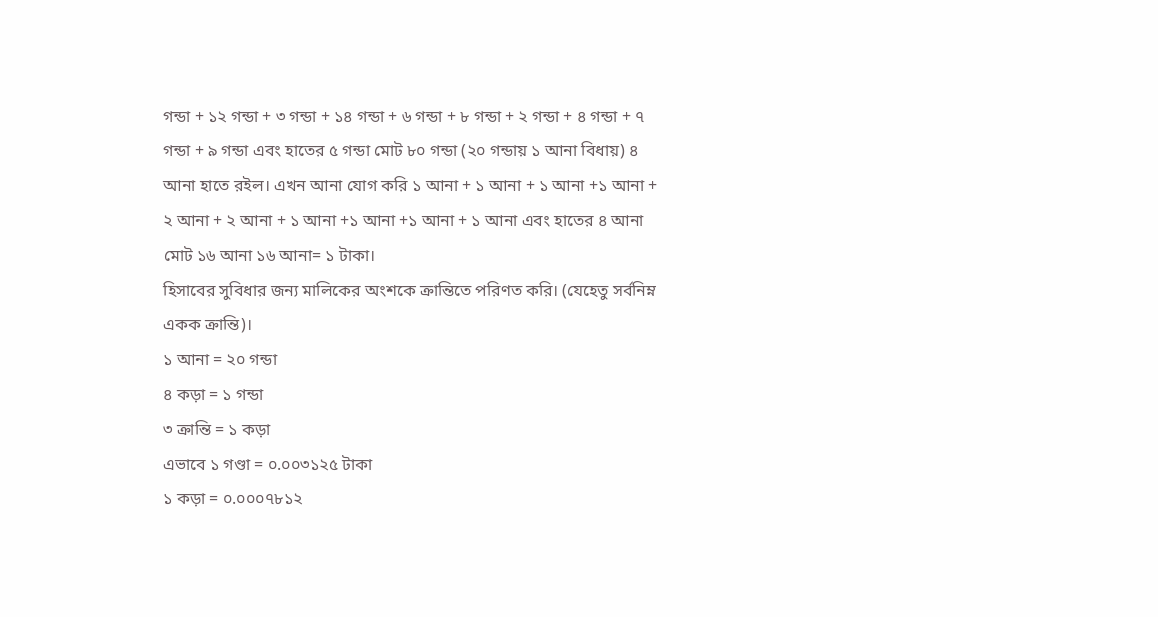গন্ডা + ১২ গন্ডা + ৩ গন্ডা + ১৪ গন্ডা + ৬ গন্ডা + ৮ গন্ডা + ২ গন্ডা + ৪ গন্ডা + ৭ গন্ডা + ৯ গন্ডা এবং হাতের ৫ গন্ডা মোট ৮০ গন্ডা (২০ গন্ডায় ১ আনা বিধায়) ৪ আনা হাতে রইল। এখন আনা যোগ করি ১ আনা + ১ আনা + ১ আনা +১ আনা + ২ আনা + ২ আনা + ১ আনা +১ আনা +১ আনা + ১ আনা এবং হাতের ৪ আনা মোট ১৬ আনা ১৬ আনা= ১ টাকা।
হিসাবের সুবিধার জন্য মালিকের অংশকে ক্রান্তিতে পরিণত করি। (যেহেতু সর্বনিম্ন
একক ক্রান্তি)।
১ আনা = ২০ গন্ডা
৪ কড়া = ১ গন্ডা
৩ ক্রান্তি = ১ কড়া
এভাবে ১ গণ্ডা = ০.০০৩১২৫ টাকা
১ কড়া = ০.০০০৭৮১২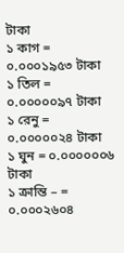টাকা
১ কাগ = ০.০০০১৯৫৩ টাকা
১ তিল = ০.০০০০০৯৭ টাকা
১ রেনু = ০.০০০০০২৪ টাকা
১ ঘুন = ০.০০০০০০৬ টাকা
১ ক্রান্তি – = ০.০০০২৬০৪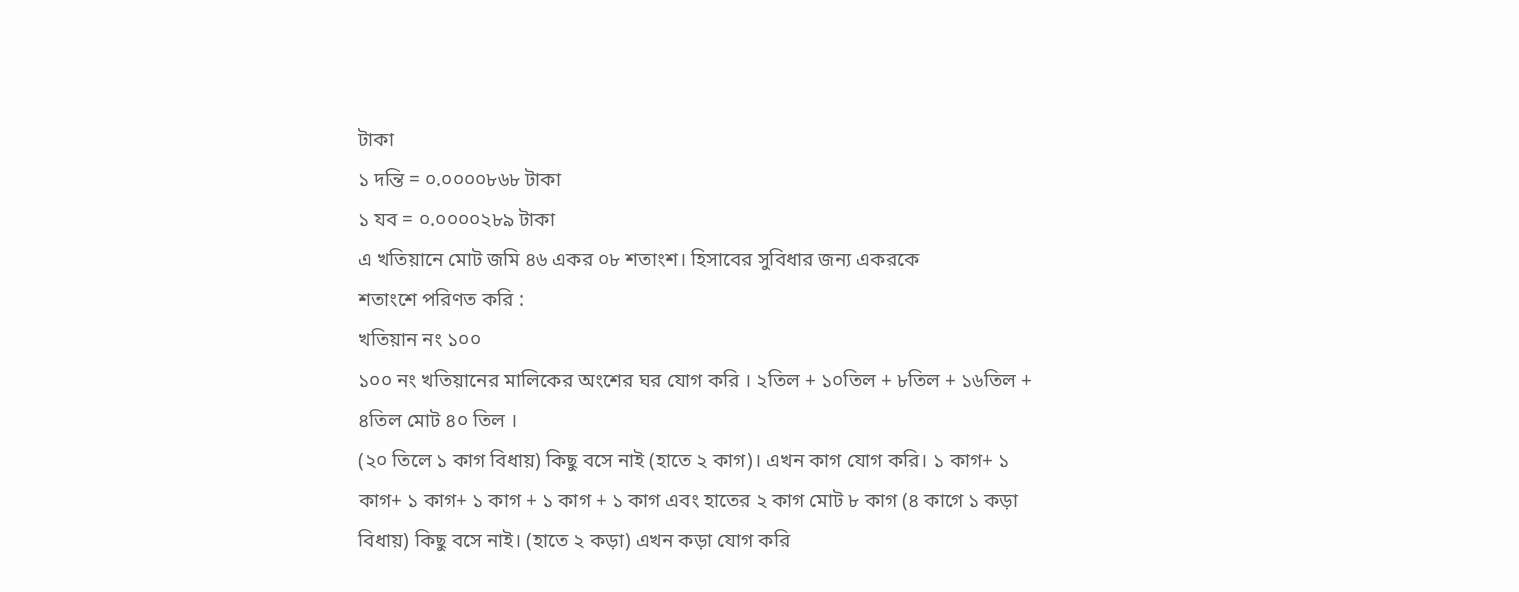টাকা
১ দন্তি = ০.০০০০৮৬৮ টাকা
১ যব = ০.০০০০২৮৯ টাকা
এ খতিয়ানে মোট জমি ৪৬ একর ০৮ শতাংশ। হিসাবের সুবিধার জন্য একরকে
শতাংশে পরিণত করি :
খতিয়ান নং ১০০
১০০ নং খতিয়ানের মালিকের অংশের ঘর যোগ করি । ২তিল + ১০তিল + ৮তিল + ১৬তিল + ৪তিল মোট ৪০ তিল ।
(২০ তিলে ১ কাগ বিধায়) কিছু বসে নাই (হাতে ২ কাগ)। এখন কাগ যোগ করি। ১ কাগ+ ১ কাগ+ ১ কাগ+ ১ কাগ + ১ কাগ + ১ কাগ এবং হাতের ২ কাগ মোট ৮ কাগ (৪ কাগে ১ কড়া বিধায়) কিছু বসে নাই। (হাতে ২ কড়া) এখন কড়া যোগ করি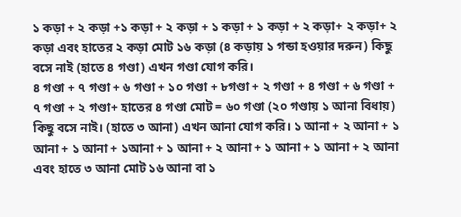১ কড়া + ২ কড়া +১ কড়া + ২ কড়া + ১ কড়া + ১ কড়া + ২ কড়া+ ২ কড়া+ ২ কড়া এবং হাতের ২ কড়া মোট ১৬ কড়া (৪ কড়ায় ১ গন্ডা হওয়ার দরুন) কিছু বসে নাই (হাতে ৪ গণ্ডা) এখন গণ্ডা যোগ করি।
৪ গণ্ডা + ৭ গণ্ডা + ৬ গণ্ডা + ১০ গণ্ডা + ৮গণ্ডা + ২ গণ্ডা + ৪ গণ্ডা + ৬ গণ্ডা + ৭ গণ্ডা + ২ গণ্ডা+ হাতের ৪ গণ্ডা মোট = ৬০ গণ্ডা (২০ গণ্ডায় ১ আনা বিধায়) কিছু বসে নাই। (হাতে ৩ আনা) এখন আনা যোগ করি। ১ আনা + ২ আনা + ১ আনা + ১ আনা + ১আনা + ১ আনা + ২ আনা + ১ আনা + ১ আনা + ২ আনা এবং হাতে ৩ আনা মোট ১৬ আনা বা ১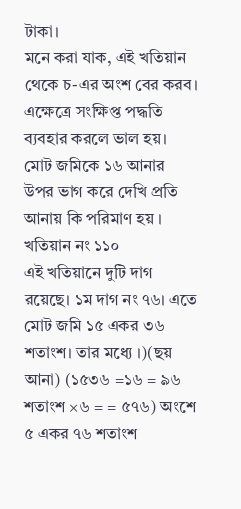টাকা।
মনে করা যাক, এই খতিয়ান থেকে চ-এর অংশ বের করব। এক্ষেত্রে সংক্ষিপ্ত পদ্ধতি ব্যবহার করলে ভাল হয়।
মোট জমিকে ১৬ আনার উপর ভাগ করে দেখি প্রতি আনায় কি পরিমাণ হয় ।
খতিয়ান নং ১১০
এই খতিয়ানে দুটি দাগ রয়েছে। ১ম দাগ নং ৭৬। এতে মোট জমি ১৫ একর ৩৬ শতাংশ। তার মধ্যে ।)(ছয় আনা) (১৫৩৬ =১৬ = ৯৬ শতাংশ ×৬ = = ৫৭৬) অংশে ৫ একর ৭৬ শতাংশ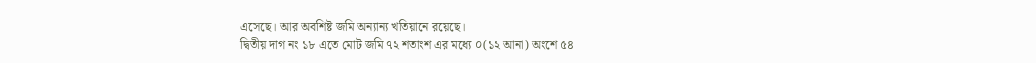এসেছে। আর অবশিষ্ট জমি অন্যান্য খতিয়ানে রয়েছে।
দ্বিতীয় দাগ নং ১৮ এতে মোট জমি ৭২ শতাংশ এর মধ্যে ০(১২ আনা) অংশে ৫৪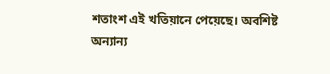শতাংশ এই খতিয়ানে পেয়েছে। অবশিষ্ট অন্যান্য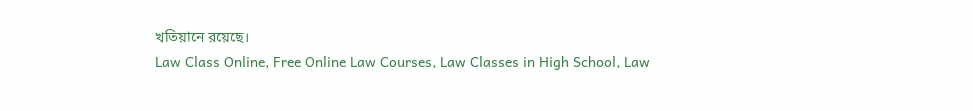খতিয়ানে রয়েছে।
Law Class Online, Free Online Law Courses, Law Classes in High School, Law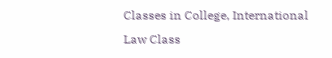Classes in College, International Law Class